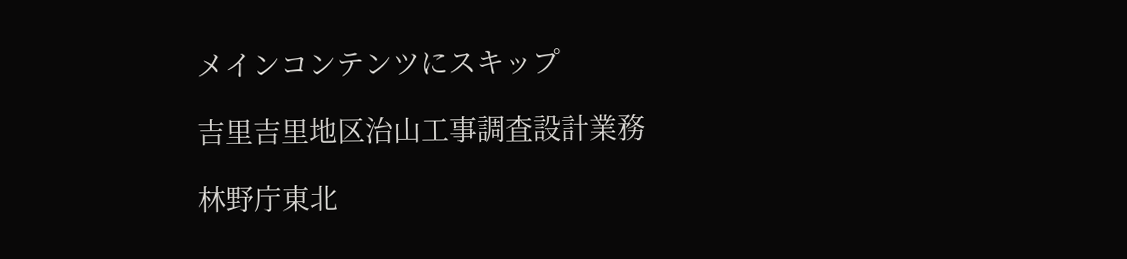メインコンテンツにスキップ

吉里吉里地区治山工事調査設計業務

林野庁東北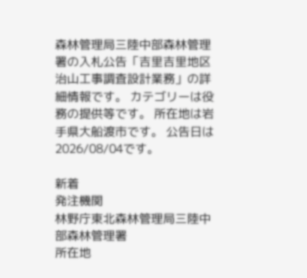森林管理局三陸中部森林管理署の入札公告「吉里吉里地区治山工事調査設計業務」の詳細情報です。 カテゴリーは役務の提供等です。 所在地は岩手県大船渡市です。 公告日は2026/08/04です。

新着
発注機関
林野庁東北森林管理局三陸中部森林管理署
所在地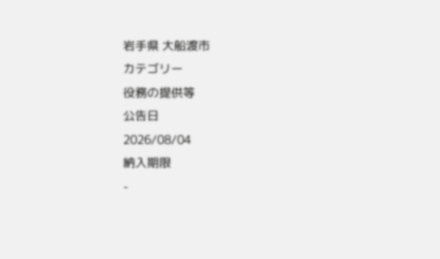岩手県 大船渡市
カテゴリー
役務の提供等
公告日
2026/08/04
納入期限
-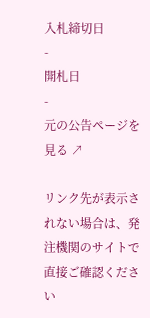入札締切日
-
開札日
-
元の公告ページを見る ↗

リンク先が表示されない場合は、発注機関のサイトで直接ご確認ください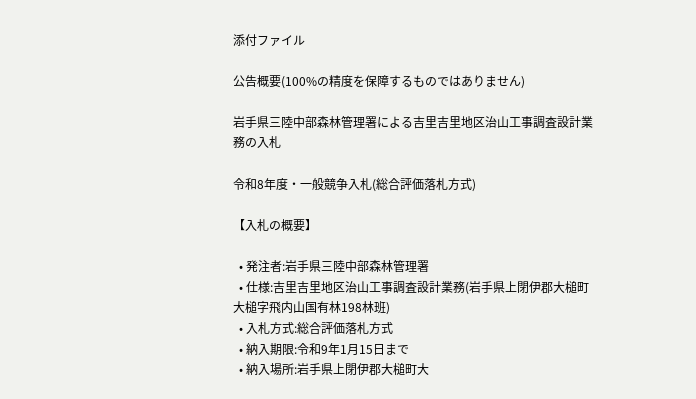添付ファイル

公告概要(100%の精度を保障するものではありません)

岩手県三陸中部森林管理署による吉里吉里地区治山工事調査設計業務の入札

令和8年度・一般競争入札(総合評価落札方式)

【入札の概要】

  • 発注者:岩手県三陸中部森林管理署
  • 仕様:吉里吉里地区治山工事調査設計業務(岩手県上閉伊郡大槌町大槌字飛内山国有林198林班)
  • 入札方式:総合評価落札方式
  • 納入期限:令和9年1月15日まで
  • 納入場所:岩手県上閉伊郡大槌町大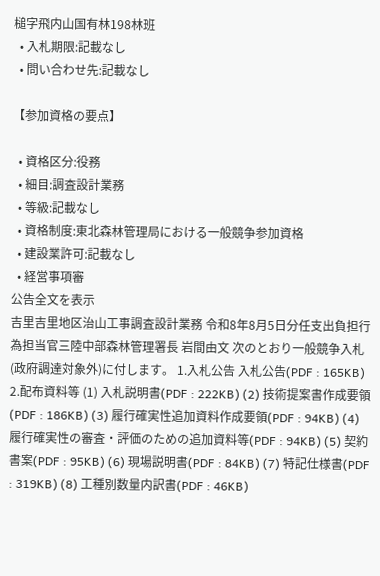槌字飛内山国有林198林班
  • 入札期限:記載なし
  • 問い合わせ先:記載なし

【参加資格の要点】

  • 資格区分:役務
  • 細目:調査設計業務
  • 等級:記載なし
  • 資格制度:東北森林管理局における一般競争参加資格
  • 建設業許可:記載なし
  • 経営事項審
公告全文を表示
吉里吉里地区治山工事調査設計業務 令和8年8月5日分任支出負担行為担当官三陸中部森林管理署長 岩間由文 次のとおり一般競争入札(政府調達対象外)に付します。 1.入札公告 入札公告(PDF : 165KB) 2.配布資料等 (1) 入札説明書(PDF : 222KB) (2) 技術提案書作成要領(PDF : 186KB) (3) 履行確実性追加資料作成要領(PDF : 94KB) (4) 履行確実性の審査・評価のための追加資料等(PDF : 94KB) (5) 契約書案(PDF : 95KB) (6) 現場説明書(PDF : 84KB) (7) 特記仕様書(PDF : 319KB) (8) 工種別数量内訳書(PDF : 46KB)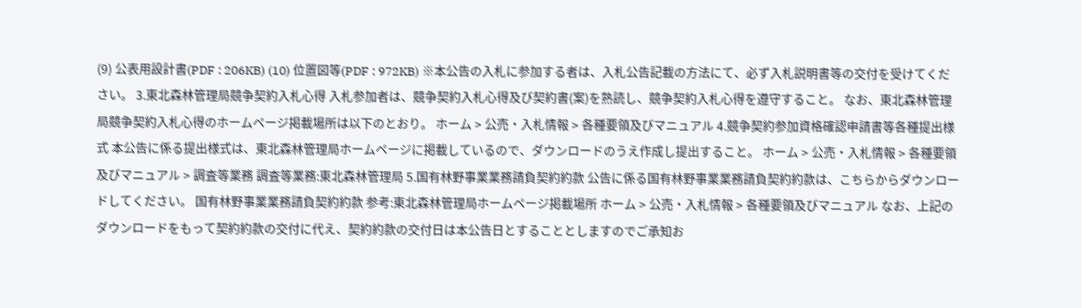(9) 公表用設計書(PDF : 206KB) (10) 位置図等(PDF : 972KB) ※本公告の入札に参加する者は、入札公告記載の方法にて、必ず入札説明書等の交付を受けてください。 3.東北森林管理局競争契約入札心得 入札参加者は、競争契約入札心得及び契約書(案)を熟読し、競争契約入札心得を遵守すること。 なお、東北森林管理局競争契約入札心得のホームページ掲載場所は以下のとおり。 ホーム > 公売・入札情報 > 各種要領及びマニュアル 4.競争契約参加資格確認申請書等各種提出様式 本公告に係る提出様式は、東北森林管理局ホームページに掲載しているので、ダウンロードのうえ作成し提出すること。 ホーム > 公売・入札情報 > 各種要領及びマニュアル > 調査等業務 調査等業務:東北森林管理局 5.国有林野事業業務請負契約約款 公告に係る国有林野事業業務請負契約約款は、こちらからダウンロードしてください。 国有林野事業業務請負契約約款 参考:東北森林管理局ホームページ掲載場所 ホーム > 公売・入札情報 > 各種要領及びマニュアル なお、上記のダウンロードをもって契約約款の交付に代え、契約約款の交付日は本公告日とすることとしますのでご承知お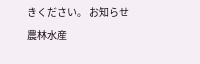きください。 お知らせ 農林水産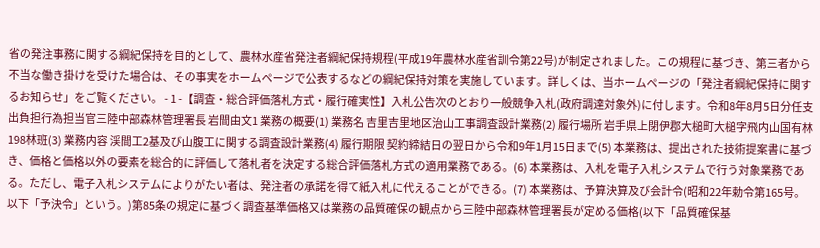省の発注事務に関する綱紀保持を目的として、農林水産省発注者綱紀保持規程(平成19年農林水産省訓令第22号)が制定されました。この規程に基づき、第三者から不当な働き掛けを受けた場合は、その事実をホームページで公表するなどの綱紀保持対策を実施しています。詳しくは、当ホームページの「発注者綱紀保持に関するお知らせ」をご覧ください。 - 1 -【調査・総合評価落札方式・履行確実性】入札公告次のとおり一般競争入札(政府調達対象外)に付します。令和8年8月5日分任支出負担行為担当官三陸中部森林管理署長 岩間由文1 業務の概要(1) 業務名 吉里吉里地区治山工事調査設計業務(2) 履行場所 岩手県上閉伊郡大槌町大槌字飛内山国有林198林班(3) 業務内容 渓間工2基及び山腹工に関する調査設計業務(4) 履行期限 契約締結日の翌日から令和9年1月15日まで(5) 本業務は、提出された技術提案書に基づき、価格と価格以外の要素を総合的に評価して落札者を決定する総合評価落札方式の適用業務である。(6) 本業務は、入札を電子入札システムで行う対象業務である。ただし、電子入札システムによりがたい者は、発注者の承諾を得て紙入札に代えることができる。(7) 本業務は、予算決算及び会計令(昭和22年勅令第165号。以下「予決令」という。)第85条の規定に基づく調査基準価格又は業務の品質確保の観点から三陸中部森林管理署長が定める価格(以下「品質確保基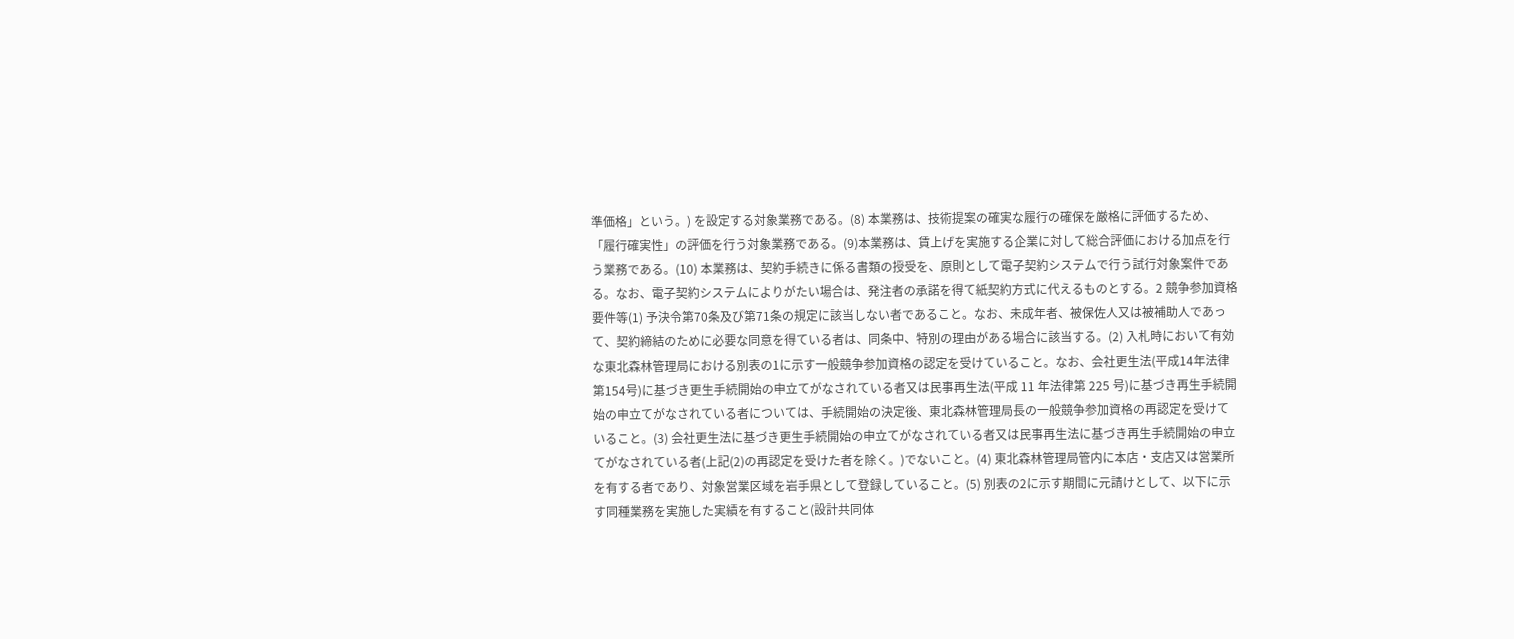準価格」という。) を設定する対象業務である。(8) 本業務は、技術提案の確実な履行の確保を厳格に評価するため、「履行確実性」の評価を行う対象業務である。(9)本業務は、賃上げを実施する企業に対して総合評価における加点を行う業務である。(10) 本業務は、契約手続きに係る書類の授受を、原則として電子契約システムで行う試行対象案件である。なお、電子契約システムによりがたい場合は、発注者の承諾を得て紙契約方式に代えるものとする。2 競争参加資格要件等(1) 予決令第70条及び第71条の規定に該当しない者であること。なお、未成年者、被保佐人又は被補助人であって、契約締結のために必要な同意を得ている者は、同条中、特別の理由がある場合に該当する。(2) 入札時において有効な東北森林管理局における別表の1に示す一般競争参加資格の認定を受けていること。なお、会社更生法(平成14年法律第154号)に基づき更生手続開始の申立てがなされている者又は民事再生法(平成 11 年法律第 225 号)に基づき再生手続開始の申立てがなされている者については、手続開始の決定後、東北森林管理局長の一般競争参加資格の再認定を受けていること。(3) 会社更生法に基づき更生手続開始の申立てがなされている者又は民事再生法に基づき再生手続開始の申立てがなされている者(上記(2)の再認定を受けた者を除く。)でないこと。(4) 東北森林管理局管内に本店・支店又は営業所を有する者であり、対象営業区域を岩手県として登録していること。(5) 別表の2に示す期間に元請けとして、以下に示す同種業務を実施した実績を有すること(設計共同体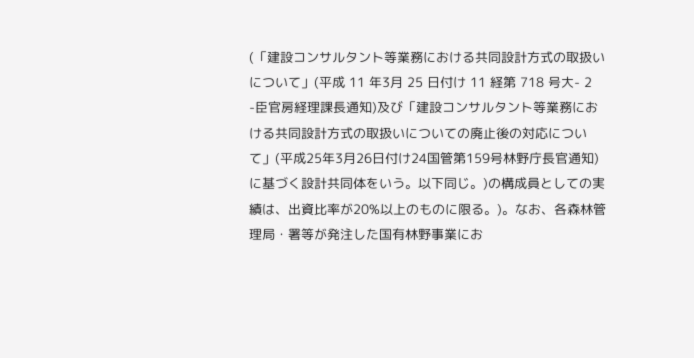(「建設コンサルタント等業務における共同設計方式の取扱いについて」(平成 11 年3月 25 日付け 11 経第 718 号大- 2 -臣官房経理課長通知)及び「建設コンサルタント等業務における共同設計方式の取扱いについての廃止後の対応について」(平成25年3月26日付け24国管第159号林野庁長官通知)に基づく設計共同体をいう。以下同じ。)の構成員としての実績は、出資比率が20%以上のものに限る。)。なお、各森林管理局・署等が発注した国有林野事業にお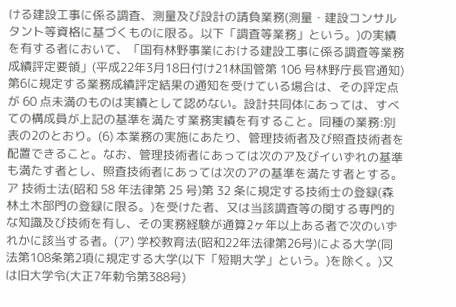ける建設工事に係る調査、測量及び設計の請負業務(測量・建設コンサルタント等資格に基づくものに限る。以下「調査等業務」という。)の実績を有する者において、「国有林野事業における建設工事に係る調査等業務成績評定要領」(平成22年3月18日付け21林国管第 106 号林野庁長官通知)第6に規定する業務成績評定結果の通知を受けている場合は、その評定点が 60 点未満のものは実績として認めない。設計共同体にあっては、すべての構成員が上記の基準を満たす業務実績を有すること。同種の業務:別表の2のとおり。(6) 本業務の実施にあたり、管理技術者及び照査技術者を配置できること。なお、管理技術者にあっては次のア及びイいずれの基準も満たす者とし、照査技術者にあっては次のアの基準を満たす者とする。ア 技術士法(昭和 58 年法律第 25 号)第 32 条に規定する技術士の登録(森林土木部門の登録に限る。)を受けた者、又は当該調査等の関する専門的な知識及び技術を有し、その実務経験が通算2ヶ年以上ある者で次のいずれかに該当する者。(ア) 学校教育法(昭和22年法律第26号)による大学(同法第108条第2項に規定する大学(以下「短期大学」という。)を除く。)又は旧大学令(大正7年勅令第388号)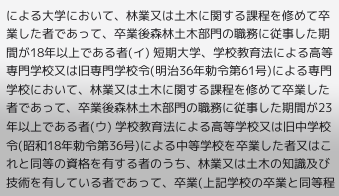による大学において、林業又は土木に関する課程を修めて卒業した者であって、卒業後森林土木部門の職務に従事した期間が18年以上である者(イ) 短期大学、学校教育法による高等専門学校又は旧専門学校令(明治36年勅令第61号)による専門学校において、林業又は土木に関する課程を修めて卒業した者であって、卒業後森林土木部門の職務に従事した期間が23年以上である者(ウ) 学校教育法による高等学校又は旧中学校令(昭和18年勅令第36号)による中等学校を卒業した者又はこれと同等の資格を有する者のうち、林業又は土木の知識及び技術を有している者であって、卒業(上記学校の卒業と同等程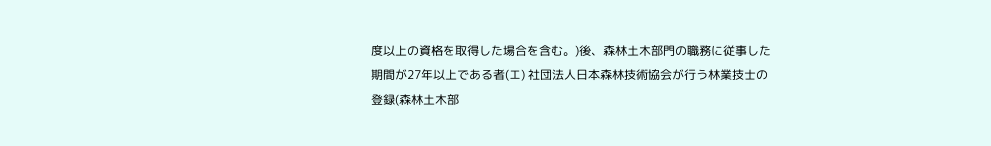度以上の資格を取得した場合を含む。)後、森林土木部門の職務に従事した期間が27年以上である者(エ) 社団法人日本森林技術協会が行う林業技士の登録(森林土木部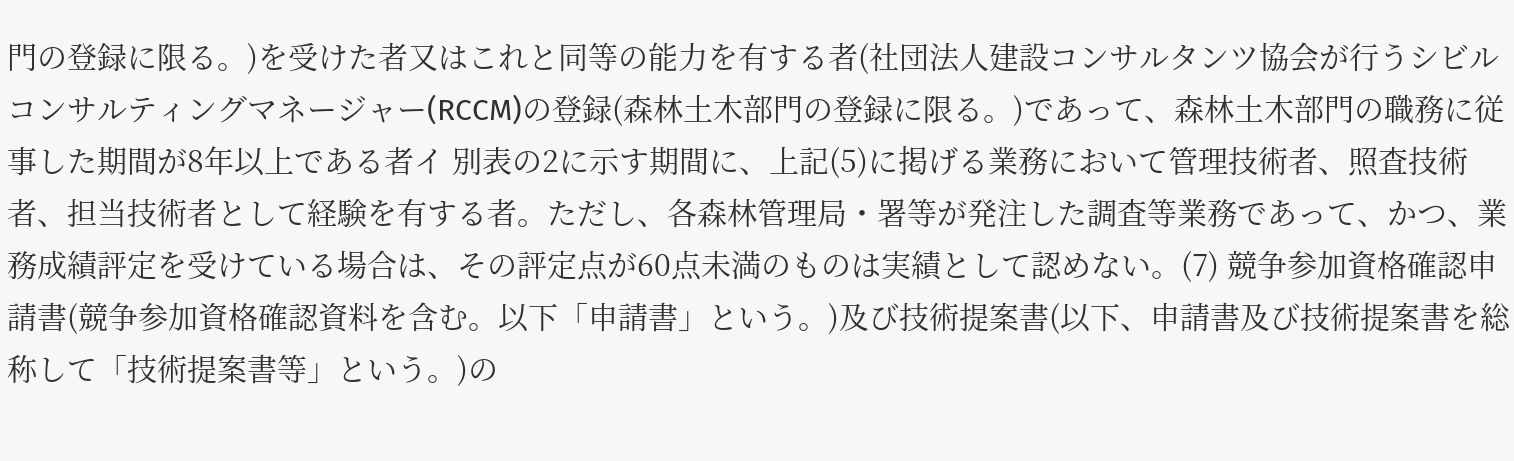門の登録に限る。)を受けた者又はこれと同等の能力を有する者(社団法人建設コンサルタンツ協会が行うシビルコンサルティングマネージャー(RCCM)の登録(森林土木部門の登録に限る。)であって、森林土木部門の職務に従事した期間が8年以上である者イ 別表の2に示す期間に、上記(5)に掲げる業務において管理技術者、照査技術者、担当技術者として経験を有する者。ただし、各森林管理局・署等が発注した調査等業務であって、かつ、業務成績評定を受けている場合は、その評定点が60点未満のものは実績として認めない。(7) 競争参加資格確認申請書(競争参加資格確認資料を含む。以下「申請書」という。)及び技術提案書(以下、申請書及び技術提案書を総称して「技術提案書等」という。)の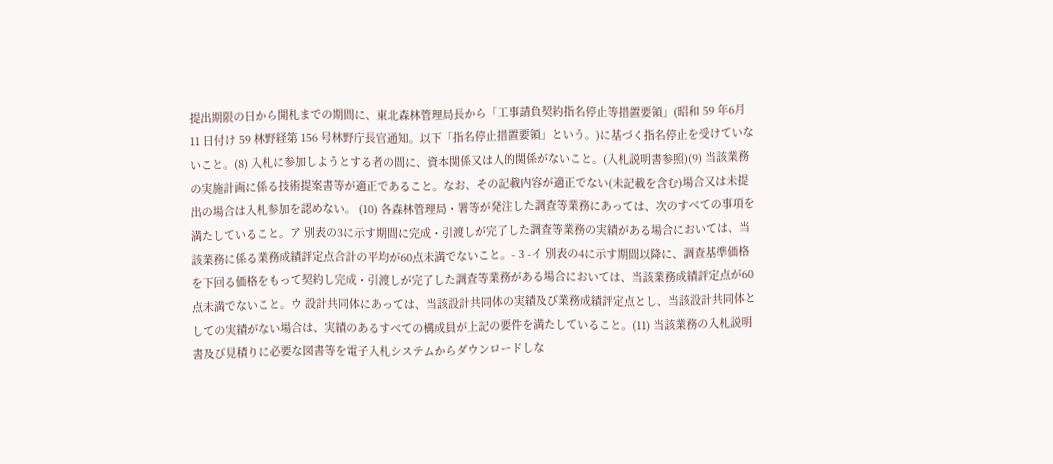提出期限の日から開札までの期間に、東北森林管理局長から「工事請負契約指名停止等措置要領」(昭和 59 年6月 11 日付け 59 林野経第 156 号林野庁長官通知。以下「指名停止措置要領」という。)に基づく指名停止を受けていないこと。(8) 入札に参加しようとする者の間に、資本関係又は人的関係がないこと。(入札説明書参照)(9) 当該業務の実施計画に係る技術提案書等が適正であること。なお、その記載内容が適正でない(未記載を含む)場合又は未提出の場合は入札参加を認めない。 (10) 各森林管理局・署等が発注した調査等業務にあっては、次のすべての事項を満たしていること。ア 別表の3に示す期間に完成・引渡しが完了した調査等業務の実績がある場合においては、当該業務に係る業務成績評定点合計の平均が60点未満でないこと。- 3 -イ 別表の4に示す期間以降に、調査基準価格を下回る価格をもって契約し完成・引渡しが完了した調査等業務がある場合においては、当該業務成績評定点が60点未満でないこと。ウ 設計共同体にあっては、当該設計共同体の実績及び業務成績評定点とし、当該設計共同体としての実績がない場合は、実績のあるすべての構成員が上記の要件を満たしていること。(11) 当該業務の入札説明書及び見積りに必要な図書等を電子入札システムからダウンロードしな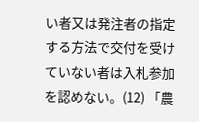い者又は発注者の指定する方法で交付を受けていない者は入札参加を認めない。(12) 「農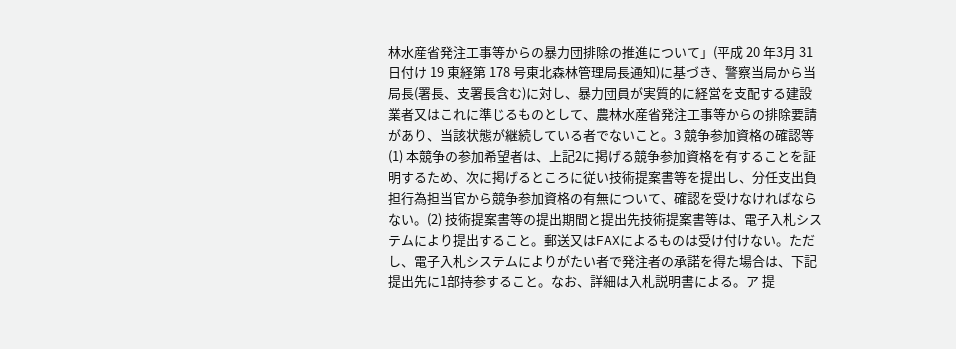林水産省発注工事等からの暴力団排除の推進について」(平成 20 年3月 31 日付け 19 東経第 178 号東北森林管理局長通知)に基づき、警察当局から当局長(署長、支署長含む)に対し、暴力団員が実質的に経営を支配する建設業者又はこれに準じるものとして、農林水産省発注工事等からの排除要請があり、当該状態が継続している者でないこと。3 競争参加資格の確認等(1) 本競争の参加希望者は、上記2に掲げる競争参加資格を有することを証明するため、次に掲げるところに従い技術提案書等を提出し、分任支出負担行為担当官から競争参加資格の有無について、確認を受けなければならない。(2) 技術提案書等の提出期間と提出先技術提案書等は、電子入札システムにより提出すること。郵送又はFAXによるものは受け付けない。ただし、電子入札システムによりがたい者で発注者の承諾を得た場合は、下記提出先に1部持参すること。なお、詳細は入札説明書による。ア 提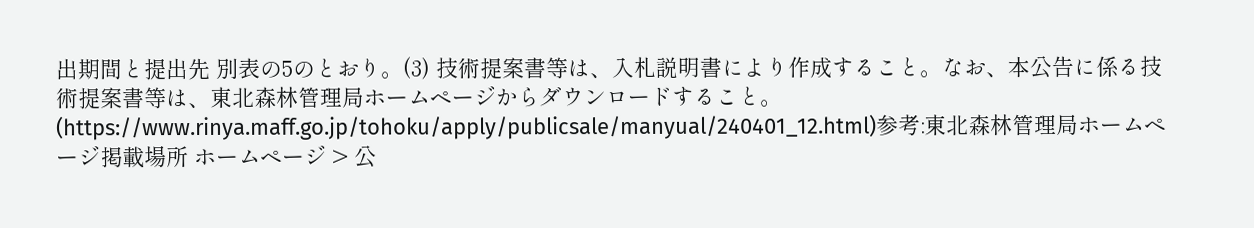出期間と提出先 別表の5のとおり。(3) 技術提案書等は、入札説明書により作成すること。なお、本公告に係る技術提案書等は、東北森林管理局ホームページからダウンロードすること。(https://www.rinya.maff.go.jp/tohoku/apply/publicsale/manyual/240401_12.html)参考:東北森林管理局ホームページ掲載場所 ホームページ > 公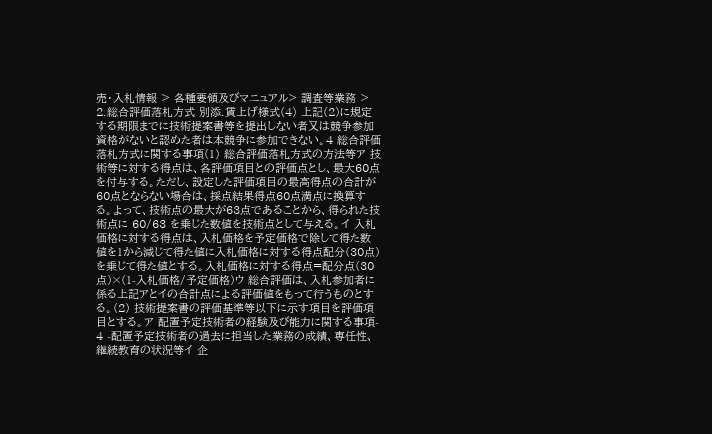売・入札情報 > 各種要領及びマニュアル> 調査等業務 > 2.総合評価落札方式 別添.賃上げ様式(4) 上記(2)に規定する期限までに技術提案書等を提出しない者又は競争参加資格がないと認めた者は本競争に参加できない。4 総合評価落札方式に関する事項(1) 総合評価落札方式の方法等ア 技術等に対する得点は、各評価項目との評価点とし、最大60点を付与する。ただし、設定した評価項目の最高得点の合計が60点とならない場合は、採点結果得点60点満点に換算する。よって、技術点の最大が63点であることから、得られた技術点に 60/63 を乗じた数値を技術点として与える。イ 入札価格に対する得点は、入札価格を予定価格で除して得た数値を1から減じて得た値に入札価格に対する得点配分(30点)を乗じて得た値とする。入札価格に対する得点=配分点(30点)×(1-入札価格/予定価格)ウ 総合評価は、入札参加者に係る上記アとイの合計点による評価値をもって行うものとする。(2) 技術提案書の評価基準等以下に示す項目を評価項目とする。ア 配置予定技術者の経験及び能力に関する事項- 4 -配置予定技術者の過去に担当した業務の成績、専任性、継続教育の状況等イ 企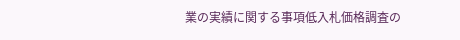業の実績に関する事項低入札価格調査の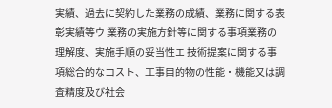実績、過去に契約した業務の成績、業務に関する表彰実績等ウ 業務の実施方針等に関する事項業務の理解度、実施手順の妥当性エ 技術提案に関する事項総合的なコスト、工事目的物の性能・機能又は調査精度及び社会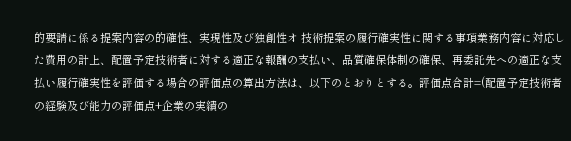的要請に係る提案内容の的確性、実現性及び独創性オ 技術提案の履行確実性に関する事項業務内容に対応した費用の計上、配置予定技術者に対する適正な報酬の支払い、品質確保体制の確保、再委託先への適正な支払い履行確実性を評価する場合の評価点の算出方法は、以下のとおりとする。評価点合計=(配置予定技術者の経験及び能力の評価点+企業の実績の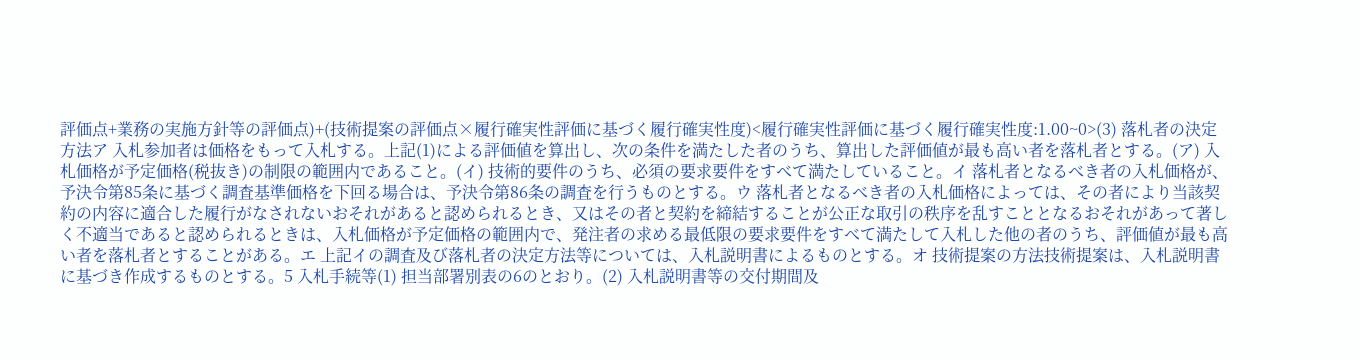評価点+業務の実施方針等の評価点)+(技術提案の評価点×履行確実性評価に基づく履行確実性度)<履行確実性評価に基づく履行確実性度:1.00~0>(3) 落札者の決定方法ア 入札参加者は価格をもって入札する。上記(1)による評価値を算出し、次の条件を満たした者のうち、算出した評価値が最も高い者を落札者とする。(ア) 入札価格が予定価格(税抜き)の制限の範囲内であること。(イ) 技術的要件のうち、必須の要求要件をすべて満たしていること。イ 落札者となるべき者の入札価格が、予決令第85条に基づく調査基準価格を下回る場合は、予決令第86条の調査を行うものとする。ウ 落札者となるべき者の入札価格によっては、その者により当該契約の内容に適合した履行がなされないおそれがあると認められるとき、又はその者と契約を締結することが公正な取引の秩序を乱すこととなるおそれがあって著しく不適当であると認められるときは、入札価格が予定価格の範囲内で、発注者の求める最低限の要求要件をすべて満たして入札した他の者のうち、評価値が最も高い者を落札者とすることがある。エ 上記イの調査及び落札者の決定方法等については、入札説明書によるものとする。オ 技術提案の方法技術提案は、入札説明書に基づき作成するものとする。5 入札手続等(1) 担当部署別表の6のとおり。(2) 入札説明書等の交付期間及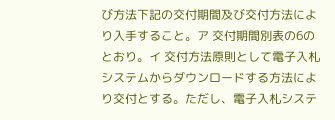び方法下記の交付期間及び交付方法により入手すること。ア 交付期間別表の6のとおり。イ 交付方法原則として電子入札システムからダウンロードする方法により交付とする。ただし、電子入札システ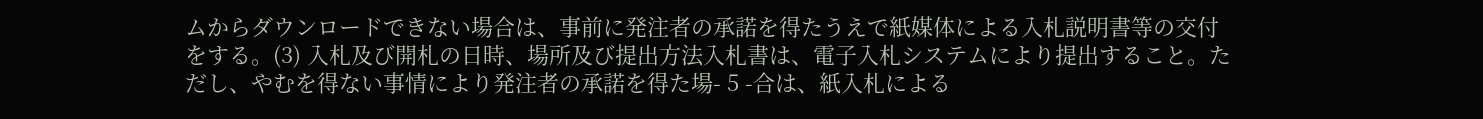ムからダウンロードできない場合は、事前に発注者の承諾を得たうえで紙媒体による入札説明書等の交付をする。(3) 入札及び開札の日時、場所及び提出方法入札書は、電子入札システムにより提出すること。ただし、やむを得ない事情により発注者の承諾を得た場- 5 -合は、紙入札による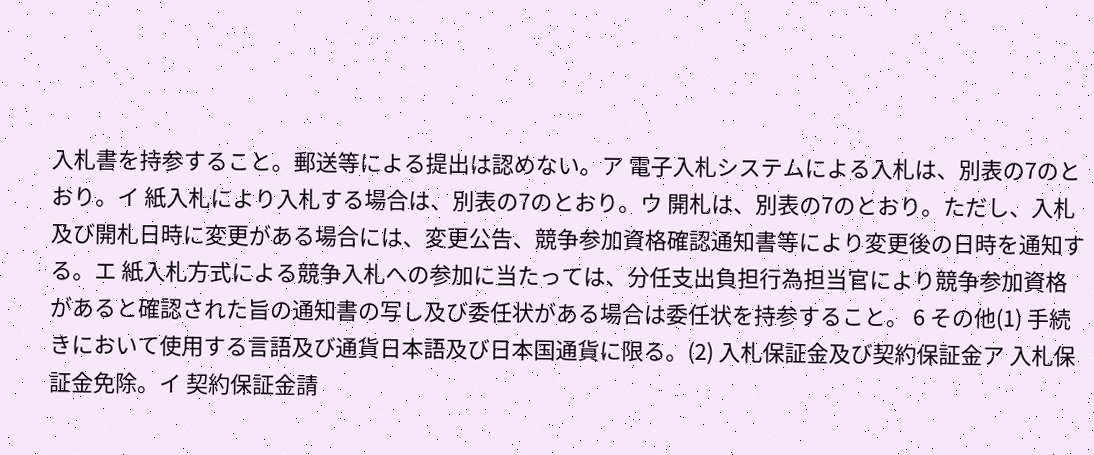入札書を持参すること。郵送等による提出は認めない。ア 電子入札システムによる入札は、別表の7のとおり。イ 紙入札により入札する場合は、別表の7のとおり。ウ 開札は、別表の7のとおり。ただし、入札及び開札日時に変更がある場合には、変更公告、競争参加資格確認通知書等により変更後の日時を通知する。エ 紙入札方式による競争入札への参加に当たっては、分任支出負担行為担当官により競争参加資格があると確認された旨の通知書の写し及び委任状がある場合は委任状を持参すること。 6 その他(1) 手続きにおいて使用する言語及び通貨日本語及び日本国通貨に限る。(2) 入札保証金及び契約保証金ア 入札保証金免除。イ 契約保証金請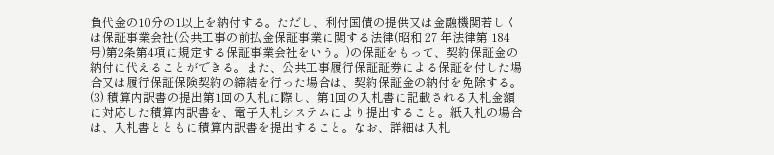負代金の10分の1以上を納付する。ただし、利付国債の提供又は金融機関若しくは保証事業会社(公共工事の前払金保証事業に関する法律(昭和 27 年法律第 184 号)第2条第4項に規定する保証事業会社をいう。)の保証をもって、契約保証金の納付に代えることができる。また、公共工事履行保証証券による保証を付した場合又は履行保証保険契約の締結を行った場合は、契約保証金の納付を免除する。(3) 積算内訳書の提出第1回の入札に際し、第1回の入札書に記載される入札金額に対応した積算内訳書を、電子入札システムにより提出すること。紙入札の場合は、入札書とともに積算内訳書を提出すること。なお、詳細は入札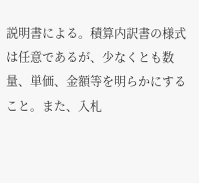説明書による。積算内訳書の様式は任意であるが、少なくとも数量、単価、金額等を明らかにすること。また、入札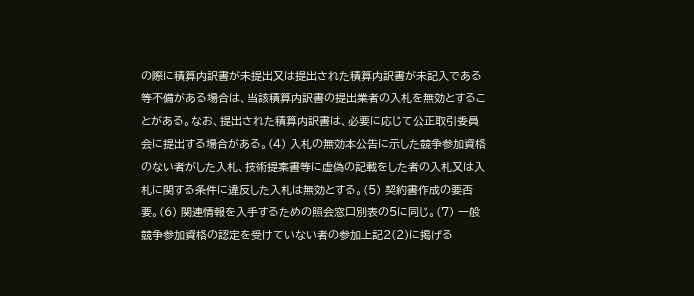の際に積算内訳書が未提出又は提出された積算内訳書が未記入である等不備がある場合は、当該積算内訳書の提出業者の入札を無効とすることがある。なお、提出された積算内訳書は、必要に応じて公正取引委員会に提出する場合がある。(4) 入札の無効本公告に示した競争参加資格のない者がした入札、技術提案書等に虚偽の記載をした者の入札又は入札に関する条件に違反した入札は無効とする。(5) 契約書作成の要否要。(6) 関連情報を入手するための照会窓口別表の5に同じ。(7) 一般競争参加資格の認定を受けていない者の参加上記2(2)に掲げる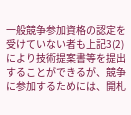一般競争参加資格の認定を受けていない者も上記3(2)により技術提案書等を提出することができるが、競争に参加するためには、開札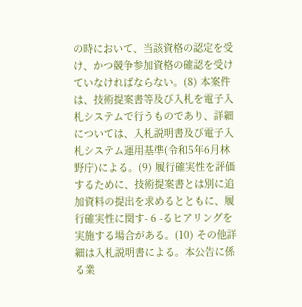の時において、当該資格の認定を受け、かつ競争参加資格の確認を受けていなければならない。(8) 本案件は、技術提案書等及び入札を電子入札システムで行うものであり、詳細については、入札説明書及び電子入札システム運用基準(令和5年6月林野庁)による。(9) 履行確実性を評価するために、技術提案書とは別に追加資料の提出を求めるとともに、履行確実性に関す- 6 -るヒアリングを実施する場合がある。(10) その他詳細は入札説明書による。本公告に係る業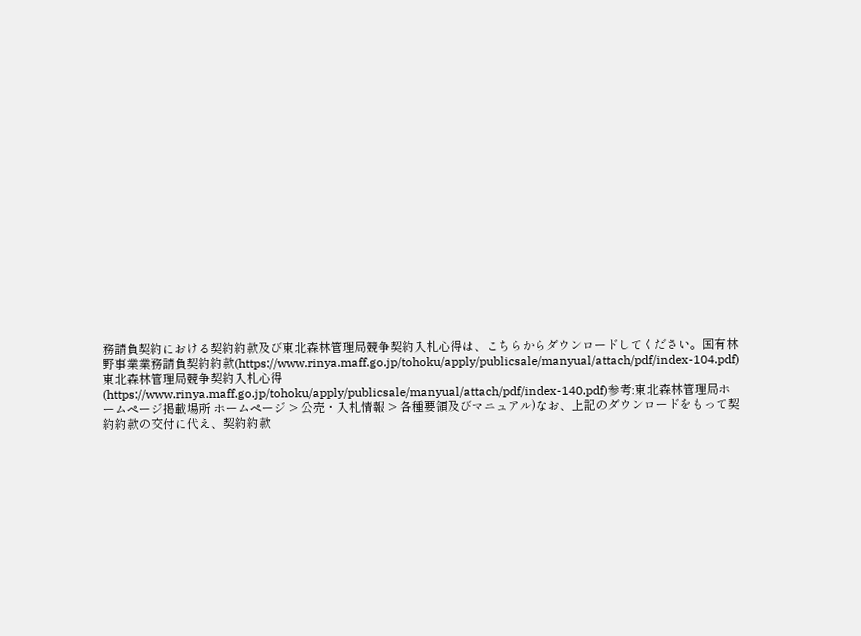務請負契約における契約約款及び東北森林管理局競争契約入札心得は、こちらからダウンロードしてください。国有林野事業業務請負契約約款(https://www.rinya.maff.go.jp/tohoku/apply/publicsale/manyual/attach/pdf/index-104.pdf)東北森林管理局競争契約入札心得(https://www.rinya.maff.go.jp/tohoku/apply/publicsale/manyual/attach/pdf/index-140.pdf)参考:東北森林管理局ホームページ掲載場所 ホームページ > 公売・入札情報 > 各種要領及びマニュアル)なお、上記のダウンロードをもって契約約款の交付に代え、契約約款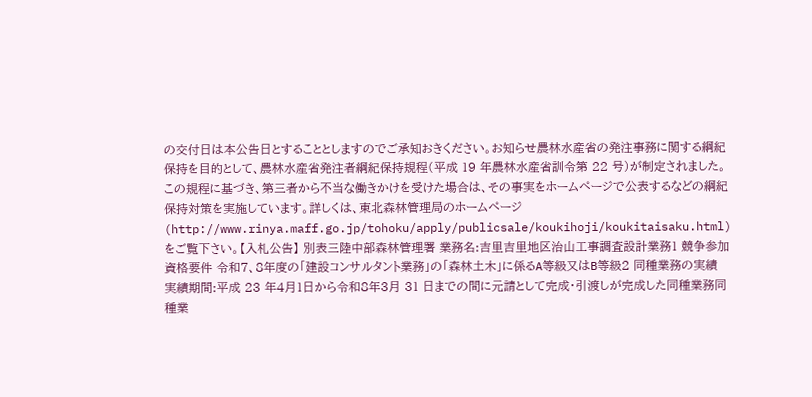の交付日は本公告日とすることとしますのでご承知おきください。お知らせ農林水産省の発注事務に関する綱紀保持を目的として、農林水産省発注者綱紀保持規程(平成 19 年農林水産省訓令第 22 号)が制定されました。この規程に基づき、第三者から不当な働きかけを受けた場合は、その事実をホームページで公表するなどの綱紀保持対策を実施しています。詳しくは、東北森林管理局のホームページ(http://www.rinya.maff.go.jp/tohoku/apply/publicsale/koukihoji/koukitaisaku.html)をご覧下さい。【入札公告】 別表三陸中部森林管理署 業務名:吉里吉里地区治山工事調査設計業務1 競争参加資格要件 令和7、8年度の「建設コンサルタント業務」の「森林土木」に係るA等級又はB等級2 同種業務の実績 実績期間:平成 23 年4月1日から令和8年3月 31 日までの間に元請として完成・引渡しが完成した同種業務同種業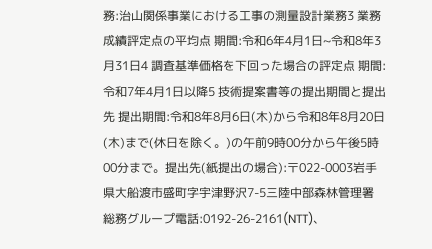務:治山関係事業における工事の測量設計業務3 業務成績評定点の平均点 期間:令和6年4月1日~令和8年3月31日4 調査基準価格を下回った場合の評定点 期間:令和7年4月1日以降5 技術提案書等の提出期間と提出先 提出期間:令和8年8月6日(木)から令和8年8月20日(木)まで(休日を除く。)の午前9時00分から午後5時00分まで。提出先(紙提出の場合):〒022-0003岩手県大船渡市盛町字宇津野沢7-5三陸中部森林管理署 総務グループ電話:0192-26-2161(NTT)、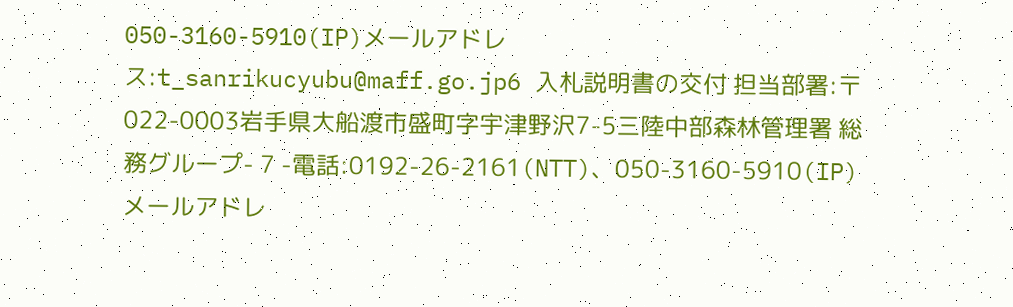050-3160-5910(IP)メールアドレス:t_sanrikucyubu@maff.go.jp6 入札説明書の交付 担当部署:〒022-0003岩手県大船渡市盛町字宇津野沢7-5三陸中部森林管理署 総務グループ- 7 -電話:0192-26-2161(NTT)、050-3160-5910(IP)メールアドレ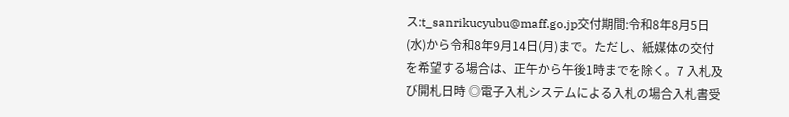ス:t_sanrikucyubu@maff.go.jp交付期間:令和8年8月5日(水)から令和8年9月14日(月)まで。ただし、紙媒体の交付を希望する場合は、正午から午後1時までを除く。7 入札及び開札日時 ◎電子入札システムによる入札の場合入札書受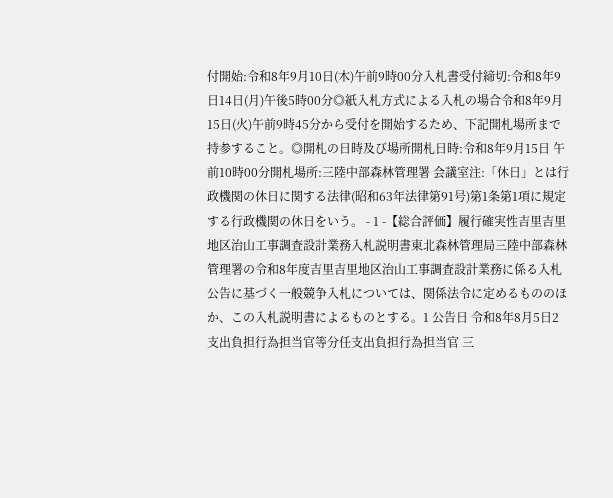付開始:令和8年9月10日(木)午前9時00分入札書受付締切:令和8年9日14日(月)午後5時00分◎紙入札方式による入札の場合令和8年9月15日(火)午前9時45分から受付を開始するため、下記開札場所まで持参すること。◎開札の日時及び場所開札日時:令和8年9月15日 午前10時00分開札場所:三陸中部森林管理署 会議室注:「休日」とは行政機関の休日に関する法律(昭和63年法律第91号)第1条第1項に規定する行政機関の休日をいう。 - 1 -【総合評価】履行確実性吉里吉里地区治山工事調査設計業務入札説明書東北森林管理局三陸中部森林管理署の令和8年度吉里吉里地区治山工事調査設計業務に係る入札公告に基づく一般競争入札については、関係法令に定めるもののほか、この入札説明書によるものとする。1 公告日 令和8年8月5日2 支出負担行為担当官等分任支出負担行為担当官 三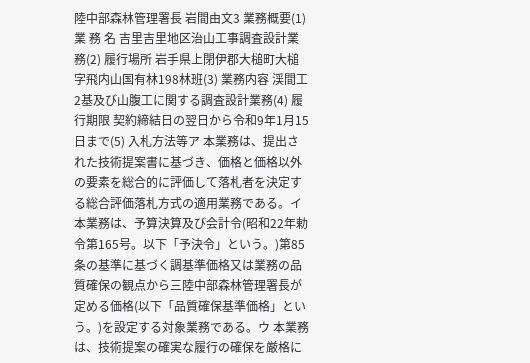陸中部森林管理署長 岩間由文3 業務概要(1) 業 務 名 吉里吉里地区治山工事調査設計業務(2) 履行場所 岩手県上閉伊郡大槌町大槌字飛内山国有林198林班(3) 業務内容 渓間工2基及び山腹工に関する調査設計業務(4) 履行期限 契約締結日の翌日から令和9年1月15日まで(5) 入札方法等ア 本業務は、提出された技術提案書に基づき、価格と価格以外の要素を総合的に評価して落札者を決定する総合評価落札方式の適用業務である。イ 本業務は、予算決算及び会計令(昭和22年勅令第165号。以下「予決令」という。)第85条の基準に基づく調基準価格又は業務の品質確保の観点から三陸中部森林管理署長が定める価格(以下「品質確保基準価格」という。)を設定する対象業務である。ウ 本業務は、技術提案の確実な履行の確保を厳格に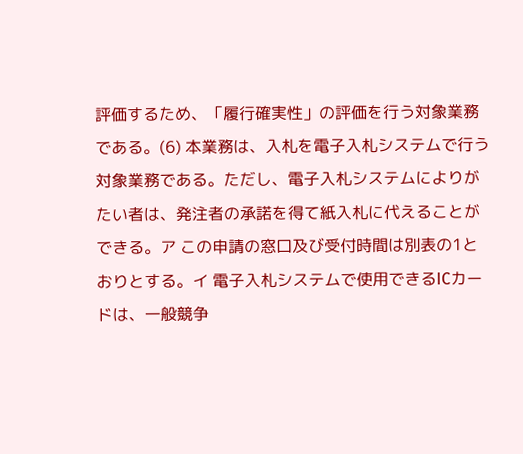評価するため、「履行確実性」の評価を行う対象業務である。(6) 本業務は、入札を電子入札システムで行う対象業務である。ただし、電子入札システムによりがたい者は、発注者の承諾を得て紙入札に代えることができる。ア この申請の窓口及び受付時間は別表の1とおりとする。イ 電子入札システムで使用できるICカードは、一般競争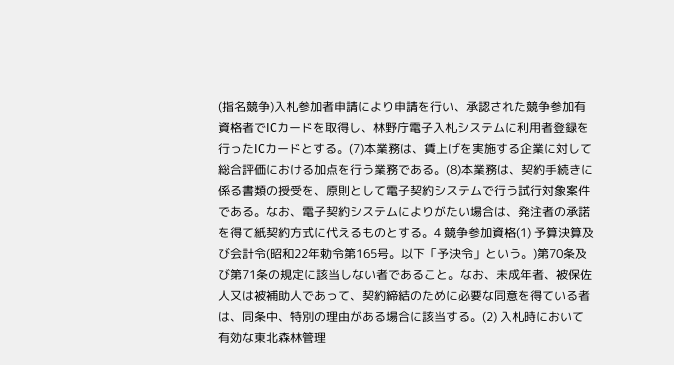(指名競争)入札参加者申請により申請を行い、承認された競争参加有資格者でICカードを取得し、林野庁電子入札システムに利用者登録を行ったICカードとする。(7)本業務は、賃上げを実施する企業に対して総合評価における加点を行う業務である。(8)本業務は、契約手続きに係る書類の授受を、原則として電子契約システムで行う試行対象案件である。なお、電子契約システムによりがたい場合は、発注者の承諾を得て紙契約方式に代えるものとする。4 競争参加資格(1) 予算決算及び会計令(昭和22年勅令第165号。以下「予決令」という。)第70条及び第71条の規定に該当しない者であること。なお、未成年者、被保佐人又は被補助人であって、契約締結のために必要な同意を得ている者は、同条中、特別の理由がある場合に該当する。(2) 入札時において有効な東北森林管理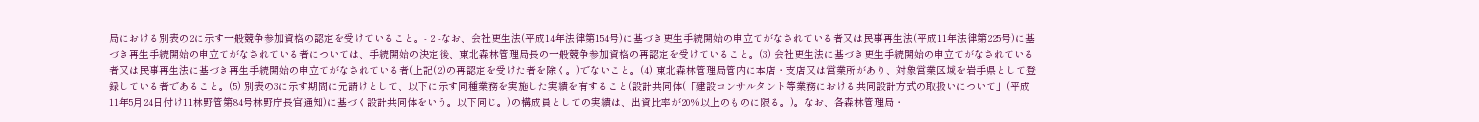局における別表の2に示す一般競争参加資格の認定を受けていること。- 2 -なお、会社更生法(平成14年法律第154号)に基づき更生手続開始の申立てがなされている者又は民事再生法(平成11年法律第225号)に基づき再生手続開始の申立てがなされている者については、手続開始の決定後、東北森林管理局長の一般競争参加資格の再認定を受けていること。(3) 会社更生法に基づき更生手続開始の申立てがなされている者又は民事再生法に基づき再生手続開始の申立てがなされている者(上記(2)の再認定を受けた者を除く。)でないこと。(4) 東北森林管理局管内に本店・支店又は営業所があり、対象営業区域を岩手県として登録している者であること。(5) 別表の3に示す期間に元請けとして、以下に示す同種業務を実施した実績を有すること(設計共同体(「建設コンサルタント等業務における共同設計方式の取扱いについて」(平成11年5月24日付け11林野管第84号林野庁長官通知)に基づく設計共同体をいう。以下同じ。)の構成員としての実績は、出資比率が20%以上のものに限る。)。なお、各森林管理局・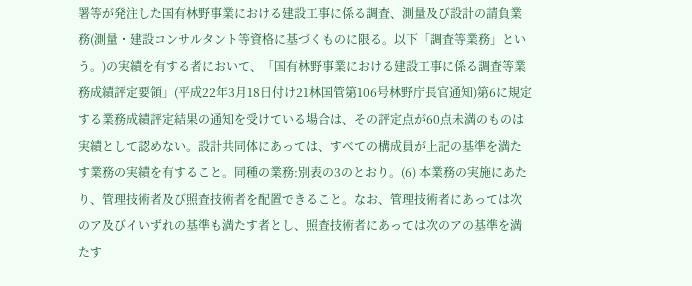署等が発注した国有林野事業における建設工事に係る調査、測量及び設計の請負業務(測量・建設コンサルタント等資格に基づくものに限る。以下「調査等業務」という。)の実績を有する者において、「国有林野事業における建設工事に係る調査等業務成績評定要領」(平成22年3月18日付け21林国管第106号林野庁長官通知)第6に規定する業務成績評定結果の通知を受けている場合は、その評定点が60点未満のものは実績として認めない。設計共同体にあっては、すべての構成員が上記の基準を満たす業務の実績を有すること。同種の業務:別表の3のとおり。(6) 本業務の実施にあたり、管理技術者及び照査技術者を配置できること。なお、管理技術者にあっては次のア及びイいずれの基準も満たす者とし、照査技術者にあっては次のアの基準を満たす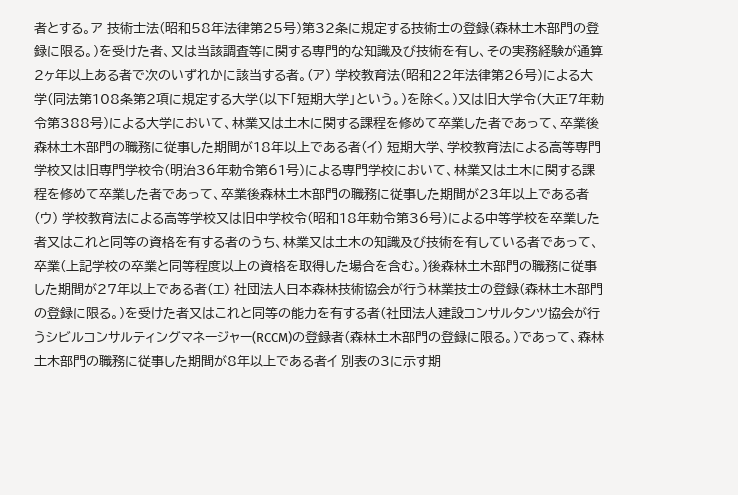者とする。ア 技術士法(昭和58年法律第25号)第32条に規定する技術士の登録(森林土木部門の登録に限る。)を受けた者、又は当該調査等に関する専門的な知識及び技術を有し、その実務経験が通算2ヶ年以上ある者で次のいずれかに該当する者。(ア) 学校教育法(昭和22年法律第26号)による大学(同法第108条第2項に規定する大学(以下「短期大学」という。)を除く。)又は旧大学令(大正7年勅令第388号)による大学において、林業又は土木に関する課程を修めて卒業した者であって、卒業後森林土木部門の職務に従事した期間が18年以上である者(イ) 短期大学、学校教育法による高等専門学校又は旧専門学校令(明治36年勅令第61号)による専門学校において、林業又は土木に関する課程を修めて卒業した者であって、卒業後森林土木部門の職務に従事した期間が23年以上である者(ウ) 学校教育法による高等学校又は旧中学校令(昭和18年勅令第36号)による中等学校を卒業した者又はこれと同等の資格を有する者のうち、林業又は土木の知識及び技術を有している者であって、卒業(上記学校の卒業と同等程度以上の資格を取得した場合を含む。)後森林土木部門の職務に従事した期間が27年以上である者(エ) 社団法人日本森林技術協会が行う林業技士の登録(森林土木部門の登録に限る。)を受けた者又はこれと同等の能力を有する者(社団法人建設コンサルタンツ協会が行うシビルコンサルティングマネージャー(RCCM)の登録者(森林土木部門の登録に限る。)であって、森林土木部門の職務に従事した期間が8年以上である者イ 別表の3に示す期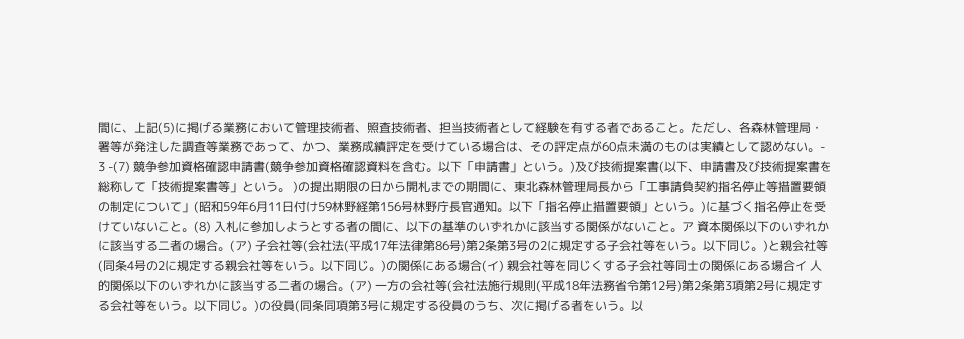間に、上記(5)に掲げる業務において管理技術者、照査技術者、担当技術者として経験を有する者であること。ただし、各森林管理局・署等が発注した調査等業務であって、かつ、業務成績評定を受けている場合は、その評定点が60点未満のものは実績として認めない。- 3 -(7) 競争参加資格確認申請書(競争参加資格確認資料を含む。以下「申請書」という。)及び技術提案書(以下、申請書及び技術提案書を総称して「技術提案書等」という。 )の提出期限の日から開札までの期間に、東北森林管理局長から「工事請負契約指名停止等措置要領の制定について」(昭和59年6月11日付け59林野経第156号林野庁長官通知。以下「指名停止措置要領」という。)に基づく指名停止を受けていないこと。(8) 入札に参加しようとする者の間に、以下の基準のいずれかに該当する関係がないこと。ア 資本関係以下のいずれかに該当する二者の場合。(ア) 子会社等(会社法(平成17年法律第86号)第2条第3号の2に規定する子会社等をいう。以下同じ。)と親会社等(同条4号の2に規定する親会社等をいう。以下同じ。)の関係にある場合(イ) 親会社等を同じくする子会社等同士の関係にある場合イ 人的関係以下のいずれかに該当する二者の場合。(ア) 一方の会社等(会社法施行規則(平成18年法務省令第12号)第2条第3項第2号に規定する会社等をいう。以下同じ。)の役員(同条同項第3号に規定する役員のうち、次に掲げる者をいう。以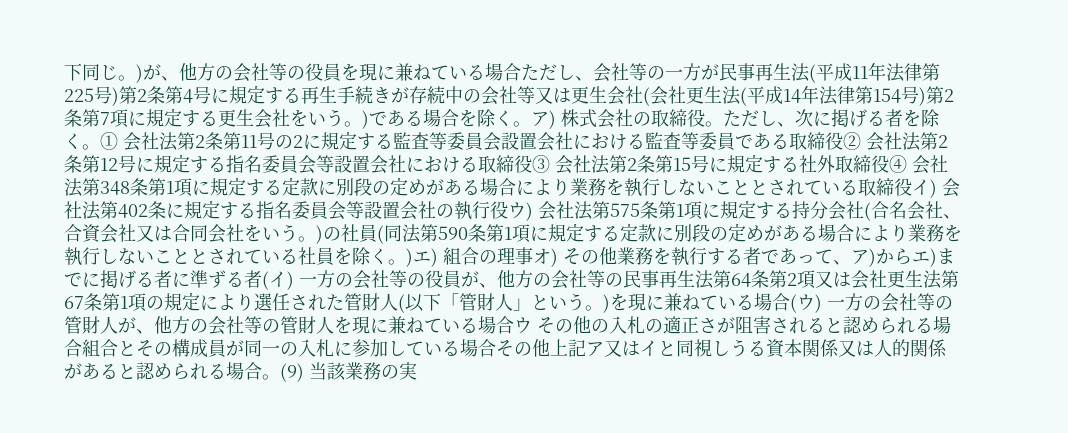下同じ。)が、他方の会社等の役員を現に兼ねている場合ただし、会社等の一方が民事再生法(平成11年法律第225号)第2条第4号に規定する再生手続きが存続中の会社等又は更生会社(会社更生法(平成14年法律第154号)第2条第7項に規定する更生会社をいう。)である場合を除く。ア) 株式会社の取締役。ただし、次に掲げる者を除く。① 会社法第2条第11号の2に規定する監査等委員会設置会社における監査等委員である取締役② 会社法第2条第12号に規定する指名委員会等設置会社における取締役③ 会社法第2条第15号に規定する社外取締役④ 会社法第348条第1項に規定する定款に別段の定めがある場合により業務を執行しないこととされている取締役イ) 会社法第402条に規定する指名委員会等設置会社の執行役ウ) 会社法第575条第1項に規定する持分会社(合名会社、合資会社又は合同会社をいう。)の社員(同法第590条第1項に規定する定款に別段の定めがある場合により業務を執行しないこととされている社員を除く。)エ) 組合の理事オ) その他業務を執行する者であって、ア)からエ)までに掲げる者に準ずる者(イ) 一方の会社等の役員が、他方の会社等の民事再生法第64条第2項又は会社更生法第67条第1項の規定により選任された管財人(以下「管財人」という。)を現に兼ねている場合(ウ) 一方の会社等の管財人が、他方の会社等の管財人を現に兼ねている場合ウ その他の入札の適正さが阻害されると認められる場合組合とその構成員が同一の入札に参加している場合その他上記ア又はイと同視しうる資本関係又は人的関係があると認められる場合。(9) 当該業務の実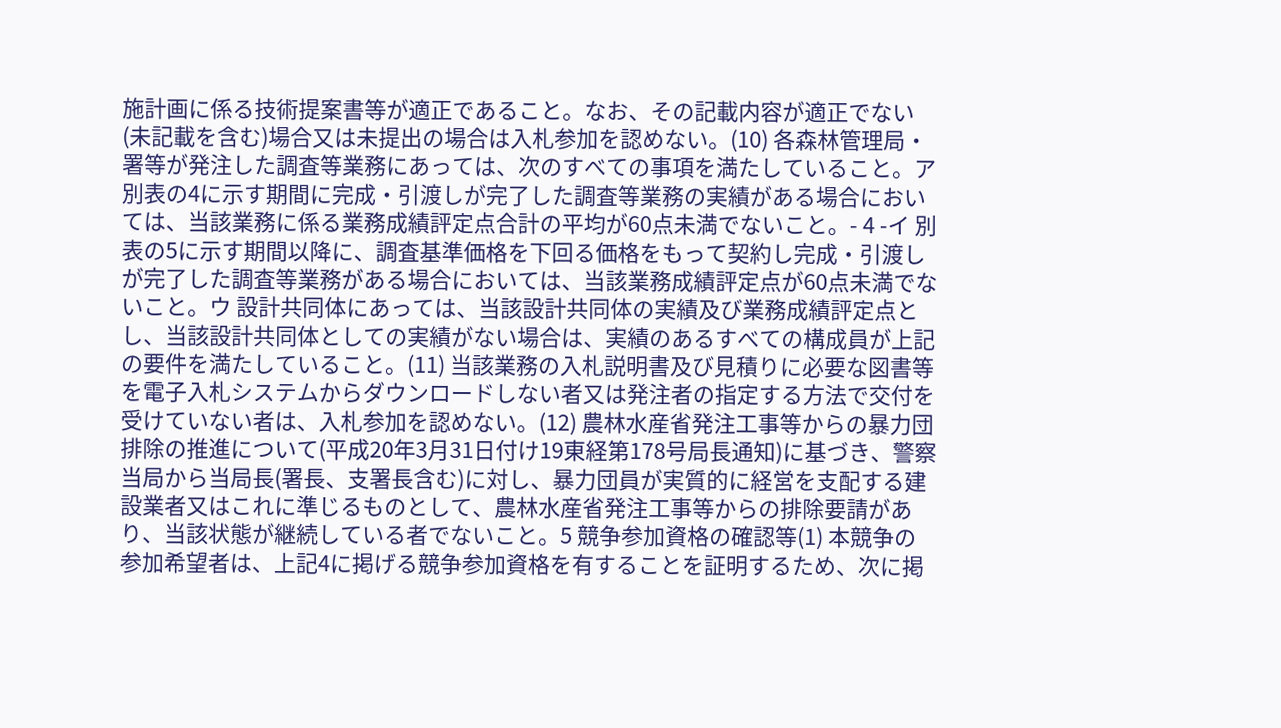施計画に係る技術提案書等が適正であること。なお、その記載内容が適正でない(未記載を含む)場合又は未提出の場合は入札参加を認めない。(10) 各森林管理局・署等が発注した調査等業務にあっては、次のすべての事項を満たしていること。ア 別表の4に示す期間に完成・引渡しが完了した調査等業務の実績がある場合においては、当該業務に係る業務成績評定点合計の平均が60点未満でないこと。- 4 -イ 別表の5に示す期間以降に、調査基準価格を下回る価格をもって契約し完成・引渡しが完了した調査等業務がある場合においては、当該業務成績評定点が60点未満でないこと。ウ 設計共同体にあっては、当該設計共同体の実績及び業務成績評定点とし、当該設計共同体としての実績がない場合は、実績のあるすべての構成員が上記の要件を満たしていること。(11) 当該業務の入札説明書及び見積りに必要な図書等を電子入札システムからダウンロードしない者又は発注者の指定する方法で交付を受けていない者は、入札参加を認めない。(12) 農林水産省発注工事等からの暴力団排除の推進について(平成20年3月31日付け19東経第178号局長通知)に基づき、警察当局から当局長(署長、支署長含む)に対し、暴力団員が実質的に経営を支配する建設業者又はこれに準じるものとして、農林水産省発注工事等からの排除要請があり、当該状態が継続している者でないこと。5 競争参加資格の確認等(1) 本競争の参加希望者は、上記4に掲げる競争参加資格を有することを証明するため、次に掲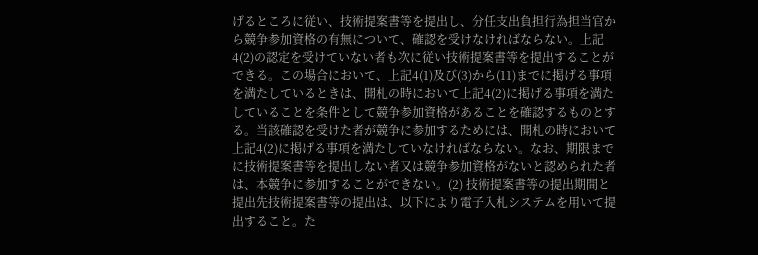げるところに従い、技術提案書等を提出し、分任支出負担行為担当官から競争参加資格の有無について、確認を受けなければならない。上記4(2)の認定を受けていない者も次に従い技術提案書等を提出することができる。この場合において、上記4(1)及び(3)から(11)までに掲げる事項を満たしているときは、開札の時において上記4(2)に掲げる事項を満たしていることを条件として競争参加資格があることを確認するものとする。当該確認を受けた者が競争に参加するためには、開札の時において上記4(2)に掲げる事項を満たしていなければならない。なお、期限までに技術提案書等を提出しない者又は競争参加資格がないと認められた者は、本競争に参加することができない。(2) 技術提案書等の提出期間と提出先技術提案書等の提出は、以下により電子入札システムを用いて提出すること。た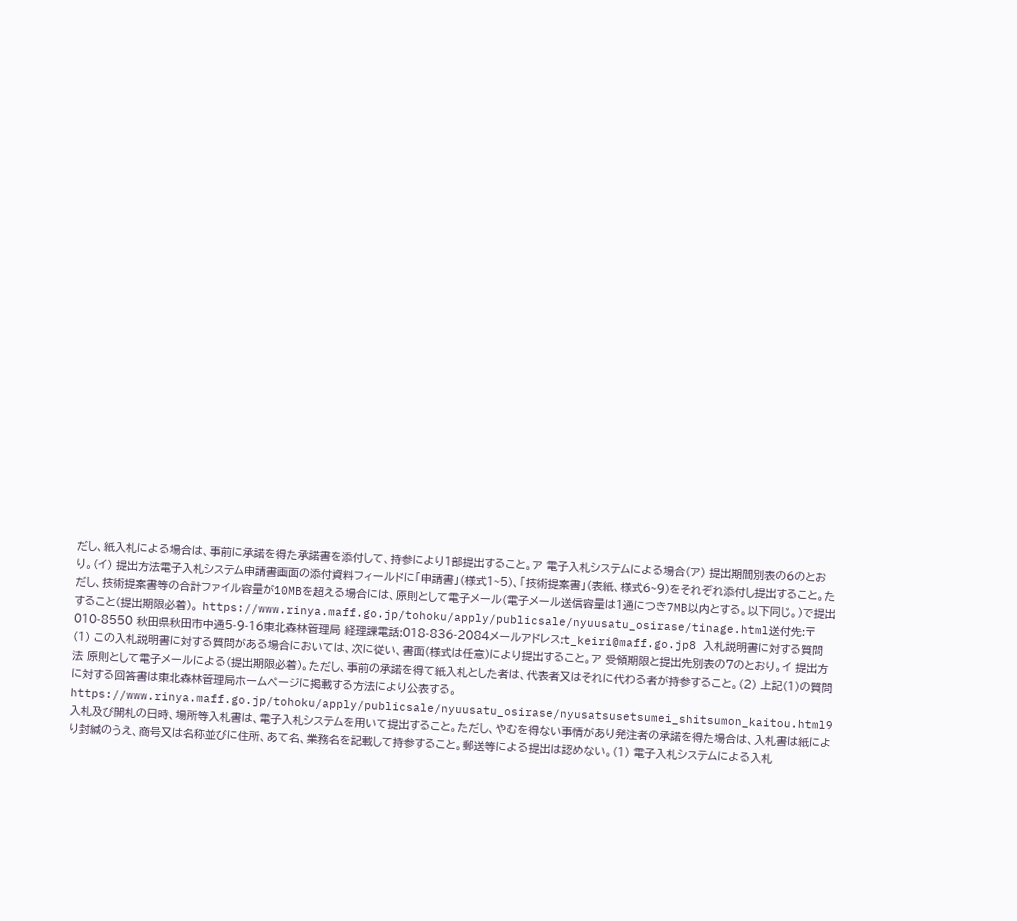だし、紙入札による場合は、事前に承諾を得た承諾書を添付して、持参により1部提出すること。ア 電子入札システムによる場合(ア) 提出期間別表の6のとおり。(イ) 提出方法電子入札システム申請書画面の添付資料フィールドに「申請書」(様式1~5)、「技術提案書」(表紙、様式6~9)をそれぞれ添付し提出すること。ただし、技術提案書等の合計ファイル容量が10MBを超える場合には、原則として電子メール(電子メール送信容量は1通につき7MB以内とする。以下同じ。)で提出すること(提出期限必着)。 https://www.rinya.maff.go.jp/tohoku/apply/publicsale/nyuusatu_osirase/tinage.html送付先:〒010-8550 秋田県秋田市中通5-9-16東北森林管理局 経理課電話:018-836-2084メールアドレス:t_keiri@maff.go.jp8 入札説明書に対する質問(1) この入札説明書に対する質問がある場合においては、次に従い、書面(様式は任意)により提出すること。ア 受領期限と提出先別表の7のとおり。イ 提出方法 原則として電子メールによる(提出期限必着)。ただし、事前の承諾を得て紙入札とした者は、代表者又はそれに代わる者が持参すること。(2) 上記(1)の質問に対する回答書は東北森林管理局ホームページに掲載する方法により公表する。https://www.rinya.maff.go.jp/tohoku/apply/publicsale/nyuusatu_osirase/nyusatsusetsumei_shitsumon_kaitou.html9 入札及び開札の日時、場所等入札書は、電子入札システムを用いて提出すること。ただし、やむを得ない事情があり発注者の承諾を得た場合は、入札書は紙により封緘のうえ、商号又は名称並びに住所、あて名、業務名を記載して持参すること。郵送等による提出は認めない。(1) 電子入札システムによる入札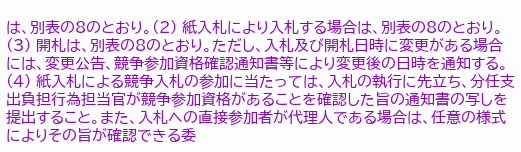は、別表の8のとおり。(2) 紙入札により入札する場合は、別表の8のとおり。(3) 開札は、別表の8のとおり。ただし、入札及び開札日時に変更がある場合には、変更公告、競争参加資格確認通知書等により変更後の日時を通知する。(4) 紙入札による競争入札の参加に当たっては、入札の執行に先立ち、分任支出負担行為担当官が競争参加資格があることを確認した旨の通知書の写しを提出すること。また、入札への直接参加者が代理人である場合は、任意の様式によりその旨が確認できる委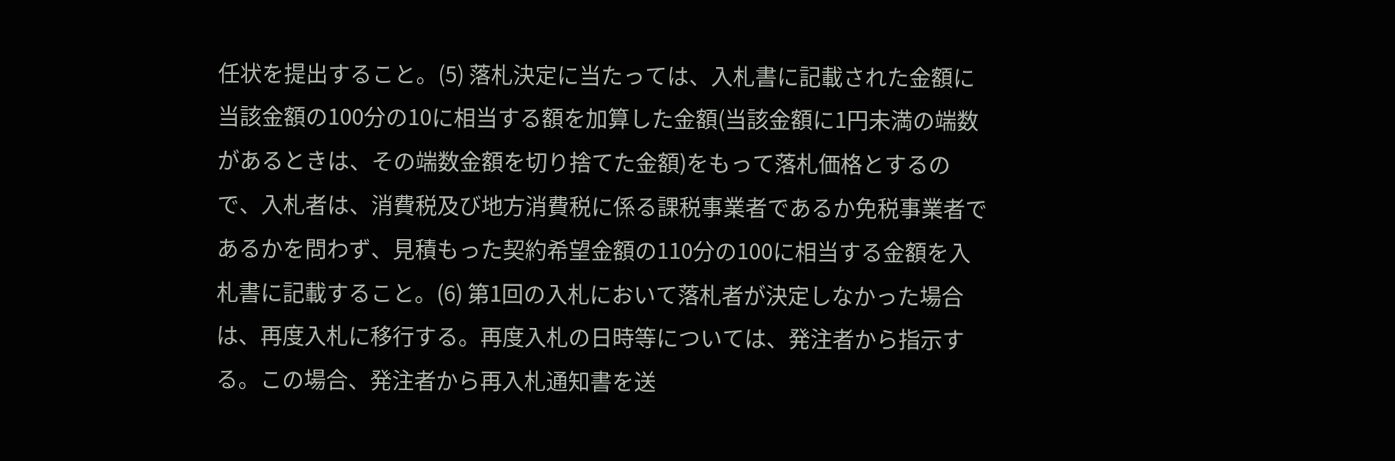任状を提出すること。(5) 落札決定に当たっては、入札書に記載された金額に当該金額の100分の10に相当する額を加算した金額(当該金額に1円未満の端数があるときは、その端数金額を切り捨てた金額)をもって落札価格とするので、入札者は、消費税及び地方消費税に係る課税事業者であるか免税事業者であるかを問わず、見積もった契約希望金額の110分の100に相当する金額を入札書に記載すること。(6) 第1回の入札において落札者が決定しなかった場合は、再度入札に移行する。再度入札の日時等については、発注者から指示する。この場合、発注者から再入札通知書を送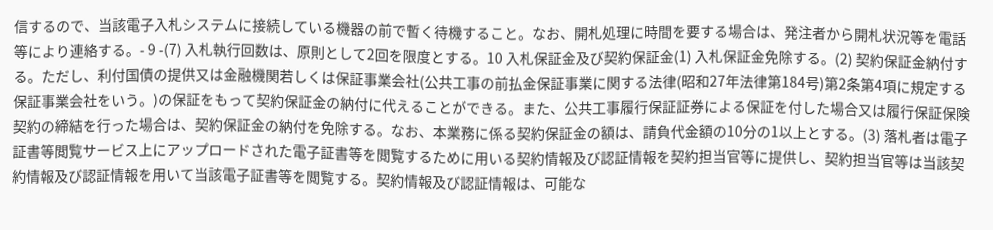信するので、当該電子入札システムに接続している機器の前で暫く待機すること。なお、開札処理に時間を要する場合は、発注者から開札状況等を電話等により連絡する。- 9 -(7) 入札執行回数は、原則として2回を限度とする。10 入札保証金及び契約保証金(1) 入札保証金免除する。(2) 契約保証金納付する。ただし、利付国債の提供又は金融機関若しくは保証事業会社(公共工事の前払金保証事業に関する法律(昭和27年法律第184号)第2条第4項に規定する保証事業会社をいう。)の保証をもって契約保証金の納付に代えることができる。また、公共工事履行保証証券による保証を付した場合又は履行保証保険契約の締結を行った場合は、契約保証金の納付を免除する。なお、本業務に係る契約保証金の額は、請負代金額の10分の1以上とする。(3) 落札者は電子証書等閲覧サービス上にアップロードされた電子証書等を閲覧するために用いる契約情報及び認証情報を契約担当官等に提供し、契約担当官等は当該契約情報及び認証情報を用いて当該電子証書等を閲覧する。契約情報及び認証情報は、可能な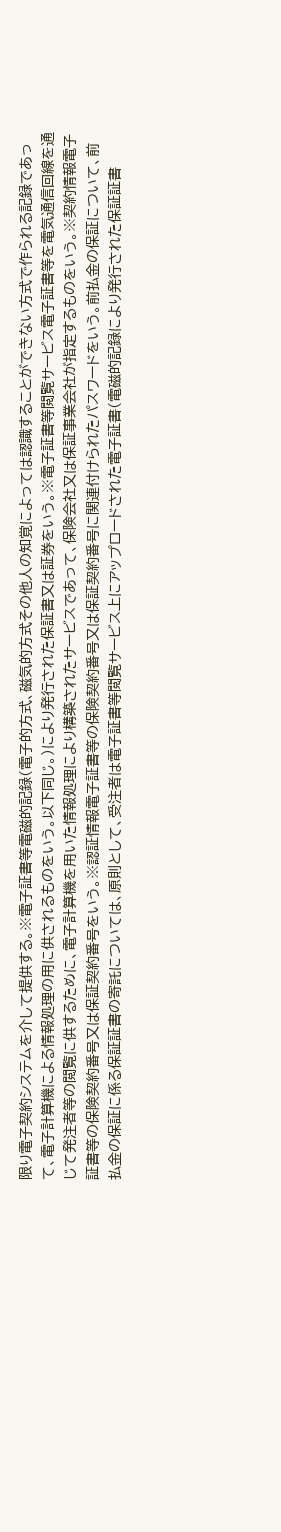限り電子契約システムを介して提供する。※電子証書等電磁的記録(電子的方式、磁気的方式その他人の知覚によっては認識することができない方式で作られる記録であって、電子計算機による情報処理の用に供されるものをいう。以下同じ。)により発行された保証書又は証券をいう。※電子証書等閲覧サービス電子証書等を電気通信回線を通じて発注者等の閲覧に供するために、電子計算機を用いた情報処理により構築されたサービスであって、保険会社又は保証事業会社が指定するものをいう。※契約情報電子証書等の保険契約番号又は保証契約番号をいう。※認証情報電子証書等の保険契約番号又は保証契約番号に関連付けられたパスワードをいう。前払金の保証について、前払金の保証に係る保証証書の寄託については、原則として、受注者は電子証書等閲覧サービス上にアップロードされた電子証書(電磁的記録により発行された保証証書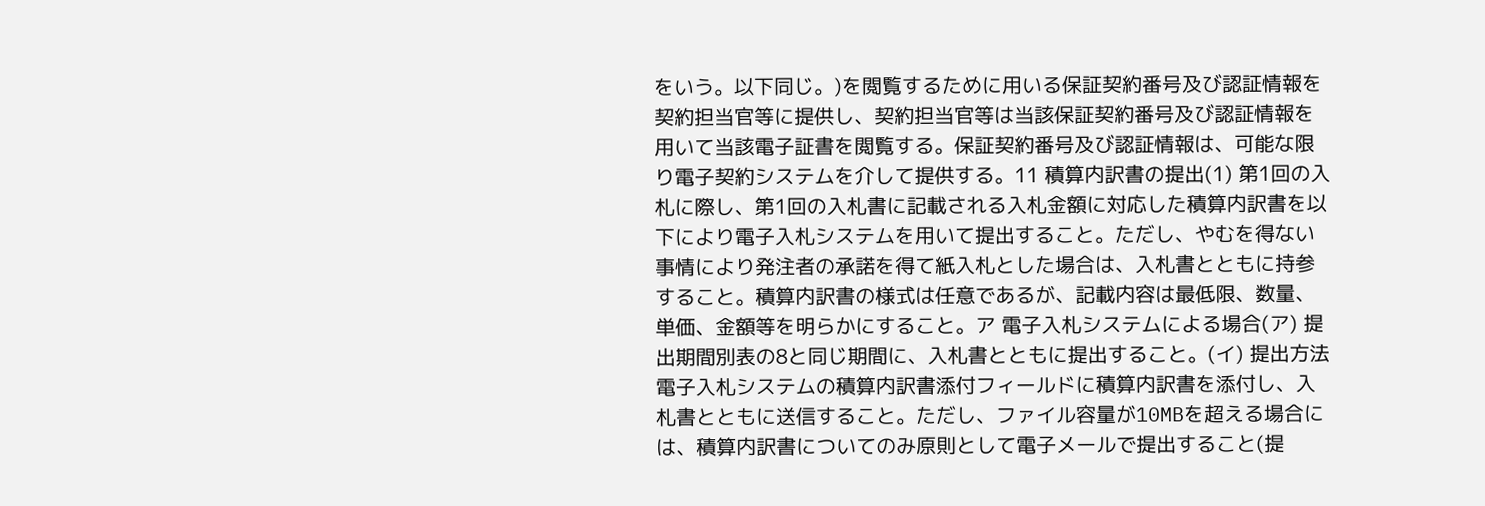をいう。以下同じ。)を閲覧するために用いる保証契約番号及び認証情報を契約担当官等に提供し、契約担当官等は当該保証契約番号及び認証情報を用いて当該電子証書を閲覧する。保証契約番号及び認証情報は、可能な限り電子契約システムを介して提供する。11 積算内訳書の提出(1) 第1回の入札に際し、第1回の入札書に記載される入札金額に対応した積算内訳書を以下により電子入札システムを用いて提出すること。ただし、やむを得ない事情により発注者の承諾を得て紙入札とした場合は、入札書とともに持参すること。積算内訳書の様式は任意であるが、記載内容は最低限、数量、単価、金額等を明らかにすること。ア 電子入札システムによる場合(ア) 提出期間別表の8と同じ期間に、入札書とともに提出すること。(イ) 提出方法電子入札システムの積算内訳書添付フィールドに積算内訳書を添付し、入札書とともに送信すること。ただし、ファイル容量が10MBを超える場合には、積算内訳書についてのみ原則として電子メールで提出すること(提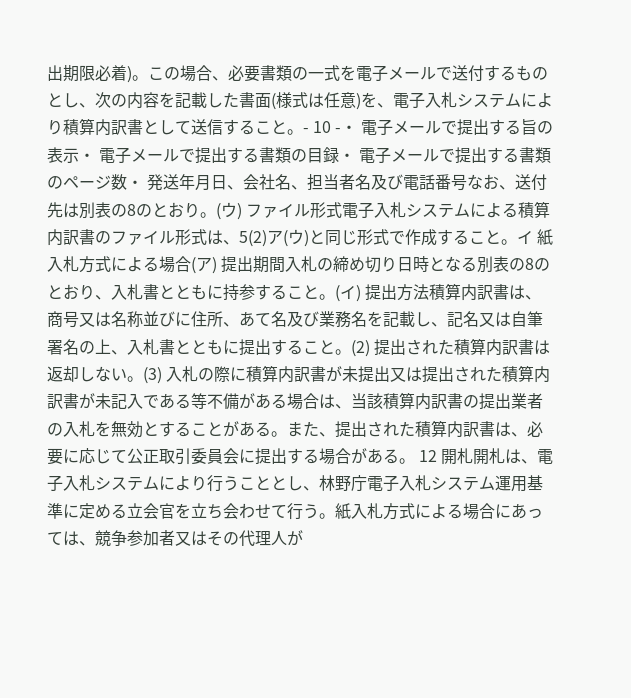出期限必着)。この場合、必要書類の一式を電子メールで送付するものとし、次の内容を記載した書面(様式は任意)を、電子入札システムにより積算内訳書として送信すること。- 10 -・ 電子メールで提出する旨の表示・ 電子メールで提出する書類の目録・ 電子メールで提出する書類のページ数・ 発送年月日、会社名、担当者名及び電話番号なお、送付先は別表の8のとおり。(ウ) ファイル形式電子入札システムによる積算内訳書のファイル形式は、5(2)ア(ウ)と同じ形式で作成すること。イ 紙入札方式による場合(ア) 提出期間入札の締め切り日時となる別表の8のとおり、入札書とともに持参すること。(イ) 提出方法積算内訳書は、商号又は名称並びに住所、あて名及び業務名を記載し、記名又は自筆署名の上、入札書とともに提出すること。(2) 提出された積算内訳書は返却しない。(3) 入札の際に積算内訳書が未提出又は提出された積算内訳書が未記入である等不備がある場合は、当該積算内訳書の提出業者の入札を無効とすることがある。また、提出された積算内訳書は、必要に応じて公正取引委員会に提出する場合がある。 12 開札開札は、電子入札システムにより行うこととし、林野庁電子入札システム運用基準に定める立会官を立ち会わせて行う。紙入札方式による場合にあっては、競争参加者又はその代理人が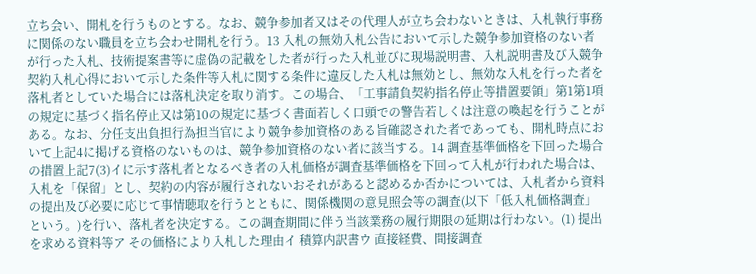立ち会い、開札を行うものとする。なお、競争参加者又はその代理人が立ち会わないときは、入札執行事務に関係のない職員を立ち会わせ開札を行う。13 入札の無効入札公告において示した競争参加資格のない者が行った入札、技術提案書等に虚偽の記載をした者が行った入札並びに現場説明書、入札説明書及び入競争契約入札心得において示した条件等入札に関する条件に違反した入札は無効とし、無効な入札を行った者を落札者としていた場合には落札決定を取り消す。この場合、「工事請負契約指名停止等措置要領」第1第1項の規定に基づく指名停止又は第10の規定に基づく書面若しく口頭での警告若しくは注意の喚起を行うことがある。なお、分任支出負担行為担当官により競争参加資格のある旨確認された者であっても、開札時点において上記4に掲げる資格のないものは、競争参加資格のない者に該当する。14 調査基準価格を下回った場合の措置上記7(3)イに示す落札者となるべき者の入札価格が調査基準価格を下回って入札が行われた場合は、入札を「保留」とし、契約の内容が履行されないおそれがあると認めるか否かについては、入札者から資料の提出及び必要に応じて事情聴取を行うとともに、関係機関の意見照会等の調査(以下「低入札価格調査」という。)を行い、落札者を決定する。この調査期間に伴う当該業務の履行期限の延期は行わない。(1) 提出を求める資料等ア その価格により入札した理由イ 積算内訳書ウ 直接経費、間接調査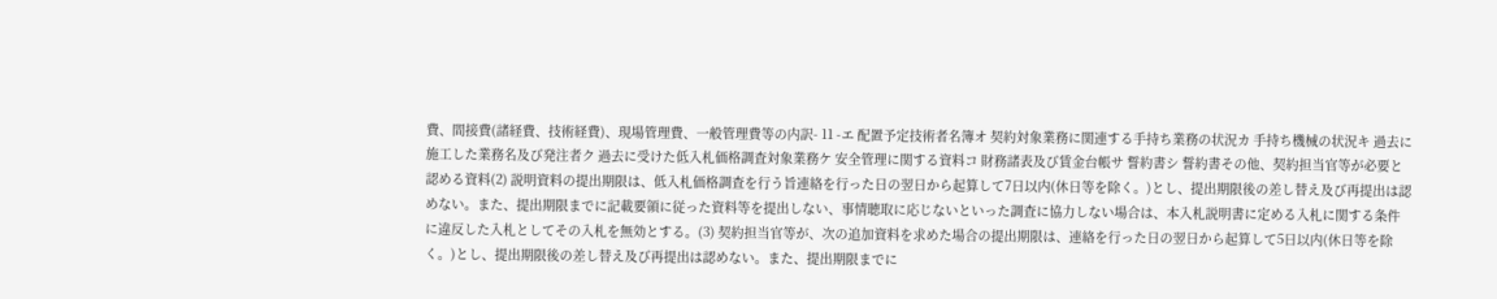費、間接費(諸経費、技術経費)、現場管理費、一般管理費等の内訳- 11 -エ 配置予定技術者名簿オ 契約対象業務に関連する手持ち業務の状況カ 手持ち機械の状況キ 過去に施工した業務名及び発注者ク 過去に受けた低入札価格調査対象業務ケ 安全管理に関する資料コ 財務諸表及び賃金台帳サ 誓約書シ 誓約書その他、契約担当官等が必要と認める資料(2) 説明資料の提出期限は、低入札価格調査を行う旨連絡を行った日の翌日から起算して7日以内(休日等を除く。)とし、提出期限後の差し替え及び再提出は認めない。また、提出期限までに記載要領に従った資料等を提出しない、事情聴取に応じないといった調査に協力しない場合は、本入札説明書に定める入札に関する条件に違反した入札としてその入札を無効とする。(3) 契約担当官等が、次の追加資料を求めた場合の提出期限は、連絡を行った日の翌日から起算して5日以内(休日等を除く。)とし、提出期限後の差し替え及び再提出は認めない。また、提出期限までに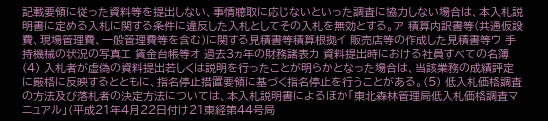記載要領に従った資料等を提出しない、事情聴取に応じないといった調査に協力しない場合は、本入札説明書に定める入札に関する条件に違反した入札としてその入札を無効とする。ア 積算内訳書等(共通仮設費、現場管理費、一般管理費等を含む)に関する見積書等積算根拠イ 販売店等の作成した見積書等ウ 手持機械の状況の写真エ 賃金台帳等オ 過去3ヵ年の財務諸表カ 資料提出時における社員すべての名簿(4) 入札者が虚偽の資料提出若しくは説明を行ったことが明らかとなった場合は、当該業務の成績評定に厳格に反映するとともに、指名停止措置要領に基づく指名停止を行うことがある。(5) 低入札価格調査の方法及び落札者の決定方法については、本入札説明書によるほか「東北森林管理局低入札価格調査マニュアル」(平成21年4月22日付け21東経第44号局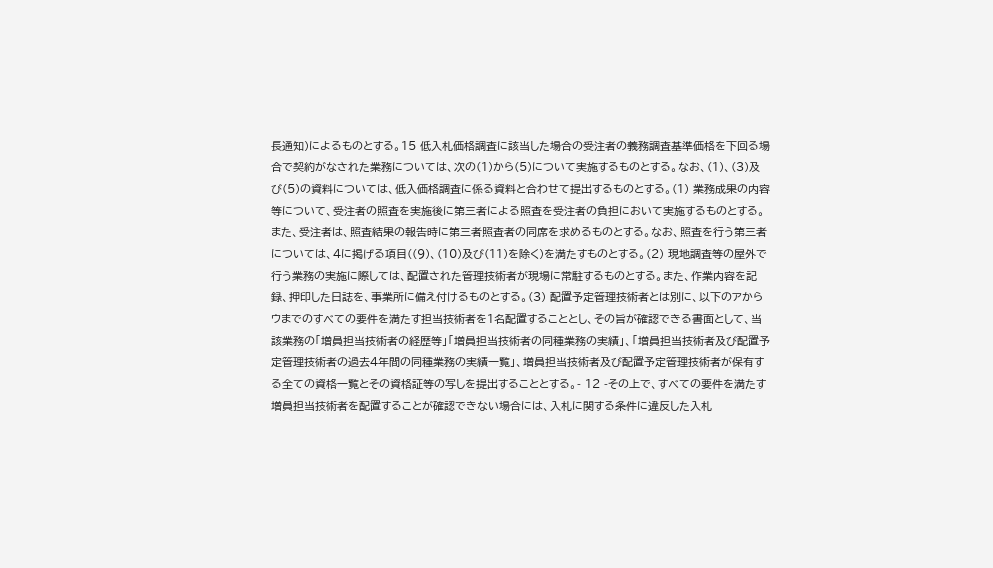長通知)によるものとする。15 低入札価格調査に該当した場合の受注者の義務調査基準価格を下回る場合で契約がなされた業務については、次の(1)から(5)について実施するものとする。なお、(1)、(3)及び(5)の資料については、低入価格調査に係る資料と合わせて提出するものとする。(1) 業務成果の内容等について、受注者の照査を実施後に第三者による照査を受注者の負担において実施するものとする。また、受注者は、照査結果の報告時に第三者照査者の同席を求めるものとする。なお、照査を行う第三者については、4に掲げる項目((9)、(10)及び(11)を除く)を満たすものとする。(2) 現地調査等の屋外で行う業務の実施に際しては、配置された管理技術者が現場に常駐するものとする。また、作業内容を記録、押印した日誌を、事業所に備え付けるものとする。(3) 配置予定管理技術者とは別に、以下のアからウまでのすべての要件を満たす担当技術者を1名配置することとし、その旨が確認できる書面として、当該業務の「増員担当技術者の経歴等」「増員担当技術者の同種業務の実績」、「増員担当技術者及び配置予定管理技術者の過去4年間の同種業務の実績一覧」、増員担当技術者及び配置予定管理技術者が保有する全ての資格一覧とその資格証等の写しを提出することとする。- 12 -その上で、すべての要件を満たす増員担当技術者を配置することが確認できない場合には、入札に関する条件に違反した入札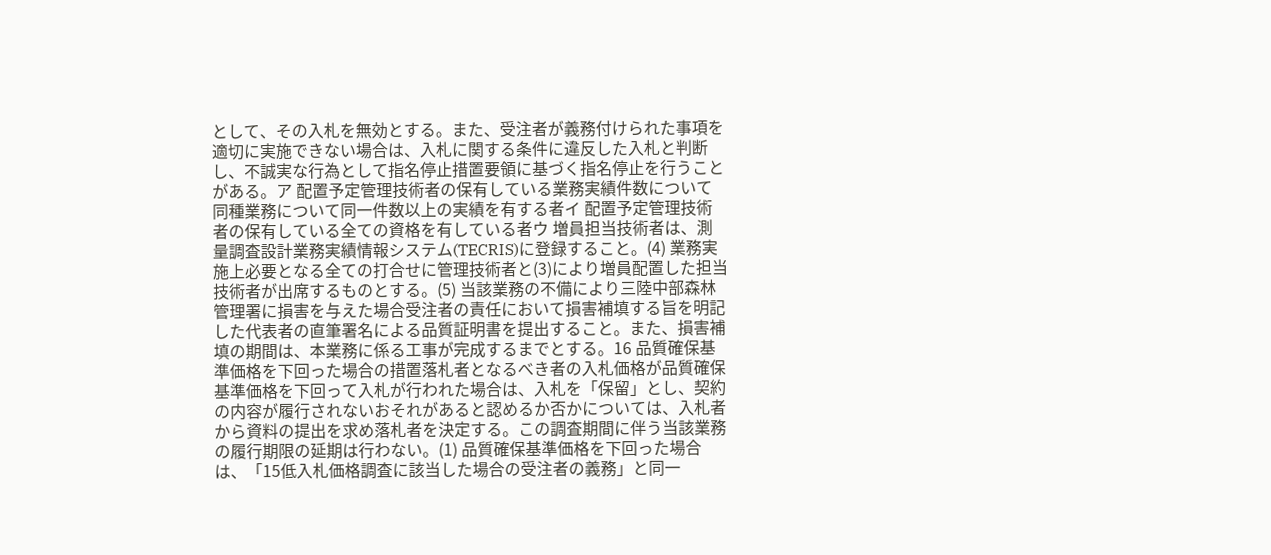として、その入札を無効とする。また、受注者が義務付けられた事項を適切に実施できない場合は、入札に関する条件に違反した入札と判断し、不誠実な行為として指名停止措置要領に基づく指名停止を行うことがある。ア 配置予定管理技術者の保有している業務実績件数について同種業務について同一件数以上の実績を有する者イ 配置予定管理技術者の保有している全ての資格を有している者ウ 増員担当技術者は、測量調査設計業務実績情報システム(TECRIS)に登録すること。(4) 業務実施上必要となる全ての打合せに管理技術者と(3)により増員配置した担当技術者が出席するものとする。(5) 当該業務の不備により三陸中部森林管理署に損害を与えた場合受注者の責任において損害補填する旨を明記した代表者の直筆署名による品質証明書を提出すること。また、損害補填の期間は、本業務に係る工事が完成するまでとする。16 品質確保基準価格を下回った場合の措置落札者となるべき者の入札価格が品質確保基準価格を下回って入札が行われた場合は、入札を「保留」とし、契約の内容が履行されないおそれがあると認めるか否かについては、入札者から資料の提出を求め落札者を決定する。この調査期間に伴う当該業務の履行期限の延期は行わない。(1) 品質確保基準価格を下回った場合は、「15低入札価格調査に該当した場合の受注者の義務」と同一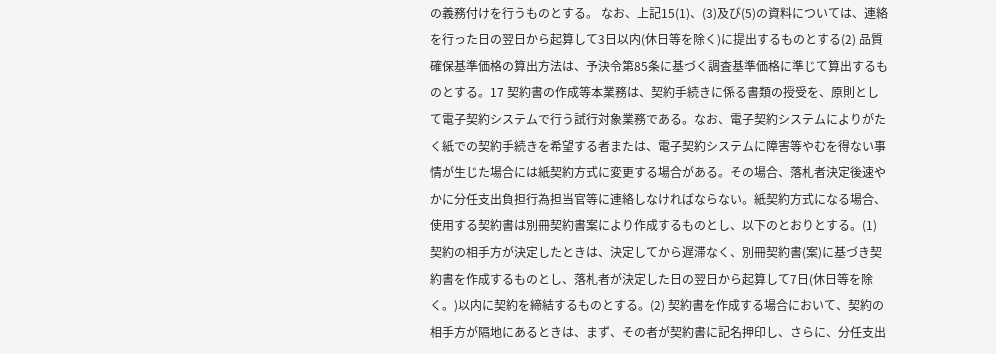の義務付けを行うものとする。 なお、上記15(1)、(3)及び(5)の資料については、連絡を行った日の翌日から起算して3日以内(休日等を除く)に提出するものとする(2) 品質確保基準価格の算出方法は、予決令第85条に基づく調査基準価格に準じて算出するものとする。17 契約書の作成等本業務は、契約手続きに係る書類の授受を、原則として電子契約システムで行う試行対象業務である。なお、電子契約システムによりがたく紙での契約手続きを希望する者または、電子契約システムに障害等やむを得ない事情が生じた場合には紙契約方式に変更する場合がある。その場合、落札者決定後速やかに分任支出負担行為担当官等に連絡しなければならない。紙契約方式になる場合、使用する契約書は別冊契約書案により作成するものとし、以下のとおりとする。(1) 契約の相手方が決定したときは、決定してから遅滞なく、別冊契約書(案)に基づき契約書を作成するものとし、落札者が決定した日の翌日から起算して7日(休日等を除く。)以内に契約を締結するものとする。(2) 契約書を作成する場合において、契約の相手方が隔地にあるときは、まず、その者が契約書に記名押印し、さらに、分任支出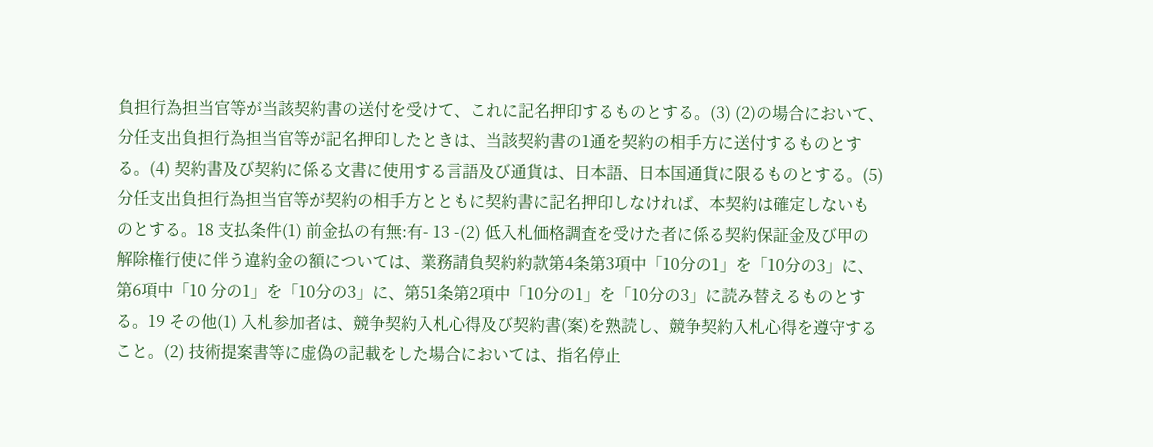負担行為担当官等が当該契約書の送付を受けて、これに記名押印するものとする。(3) (2)の場合において、分任支出負担行為担当官等が記名押印したときは、当該契約書の1通を契約の相手方に送付するものとする。(4) 契約書及び契約に係る文書に使用する言語及び通貨は、日本語、日本国通貨に限るものとする。(5) 分任支出負担行為担当官等が契約の相手方とともに契約書に記名押印しなければ、本契約は確定しないものとする。18 支払条件(1) 前金払の有無:有- 13 -(2) 低入札価格調査を受けた者に係る契約保証金及び甲の解除権行使に伴う違約金の額については、業務請負契約約款第4条第3項中「10分の1」を「10分の3」に、第6項中「10 分の1」を「10分の3」に、第51条第2項中「10分の1」を「10分の3」に読み替えるものとする。19 その他(1) 入札参加者は、競争契約入札心得及び契約書(案)を熟読し、競争契約入札心得を遵守すること。(2) 技術提案書等に虚偽の記載をした場合においては、指名停止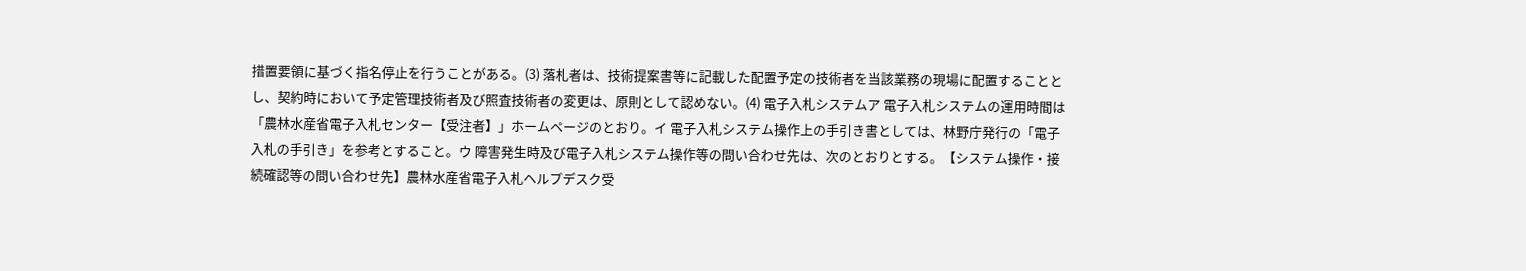措置要領に基づく指名停止を行うことがある。(3) 落札者は、技術提案書等に記載した配置予定の技術者を当該業務の現場に配置することとし、契約時において予定管理技術者及び照査技術者の変更は、原則として認めない。(4) 電子入札システムア 電子入札システムの運用時間は「農林水産省電子入札センター【受注者】」ホームページのとおり。イ 電子入札システム操作上の手引き書としては、林野庁発行の「電子入札の手引き」を参考とすること。ウ 障害発生時及び電子入札システム操作等の問い合わせ先は、次のとおりとする。【システム操作・接続確認等の問い合わせ先】農林水産省電子入札ヘルプデスク受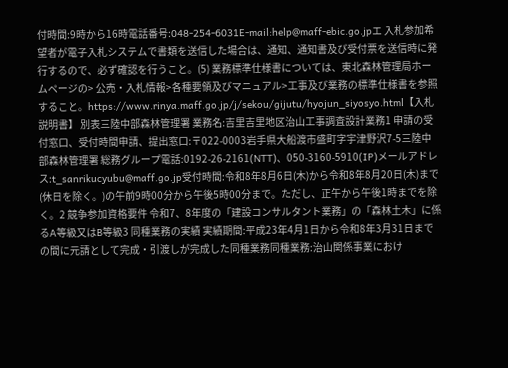付時間:9時から16時電話番号:048-254-6031E-mail:help@maff-ebic.go.jpエ 入札参加希望者が電子入札システムで書類を送信した場合は、通知、通知書及び受付票を送信時に発行するので、必ず確認を行うこと。(5) 業務標準仕様書については、東北森林管理局ホームページの> 公売・入札情報>各種要領及びマニュアル>工事及び業務の標準仕様書を参照すること。https://www.rinya.maff.go.jp/j/sekou/gijutu/hyojun_siyosyo.html【入札説明書】 別表三陸中部森林管理署 業務名:吉里吉里地区治山工事調査設計業務1 申請の受付窓口、受付時間申請、提出窓口:〒022-0003岩手県大船渡市盛町字宇津野沢7-5三陸中部森林管理署 総務グループ電話:0192-26-2161(NTT)、050-3160-5910(IP)メールアドレス:t_sanrikucyubu@maff.go.jp受付時間:令和8年8月6日(木)から令和8年8月20日(木)まで(休日を除く。)の午前9時00分から午後5時00分まで。ただし、正午から午後1時までを除く。2 競争参加資格要件 令和7、8年度の「建設コンサルタント業務」の「森林土木」に係るA等級又はB等級3 同種業務の実績 実績期間:平成23年4月1日から令和8年3月31日までの間に元請として完成・引渡しが完成した同種業務同種業務:治山関係事業におけ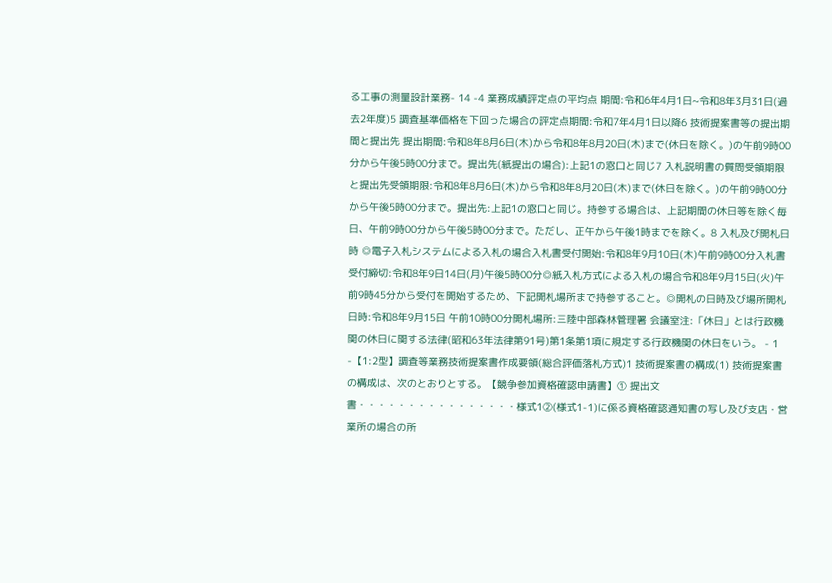る工事の測量設計業務- 14 -4 業務成績評定点の平均点 期間:令和6年4月1日~令和8年3月31日(過去2年度)5 調査基準価格を下回った場合の評定点期間:令和7年4月1日以降6 技術提案書等の提出期間と提出先 提出期間:令和8年8月6日(木)から令和8年8月20日(木)まで(休日を除く。)の午前9時00分から午後5時00分まで。提出先(紙提出の場合):上記1の窓口と同じ7 入札説明書の質問受領期限と提出先受領期限:令和8年8月6日(木)から令和8年8月20日(木)まで(休日を除く。)の午前9時00分から午後5時00分まで。提出先:上記1の窓口と同じ。持参する場合は、上記期間の休日等を除く毎日、午前9時00分から午後5時00分まで。ただし、正午から午後1時までを除く。8 入札及び開札日時 ◎電子入札システムによる入札の場合入札書受付開始:令和8年9月10日(木)午前9時00分入札書受付締切:令和8年9日14日(月)午後5時00分◎紙入札方式による入札の場合令和8年9月15日(火)午前9時45分から受付を開始するため、下記開札場所まで持参すること。◎開札の日時及び場所開札日時:令和8年9月15日 午前10時00分開札場所:三陸中部森林管理署 会議室注:「休日」とは行政機関の休日に関する法律(昭和63年法律第91号)第1条第1項に規定する行政機関の休日をいう。 - 1 -【1:2型】調査等業務技術提案書作成要領(総合評価落札方式)1 技術提案書の構成(1) 技術提案書の構成は、次のとおりとする。【競争参加資格確認申請書】① 提出文書・・・・・・・・・・・・・・・・様式1②(様式1-1)に係る資格確認通知書の写し及び支店・営業所の場合の所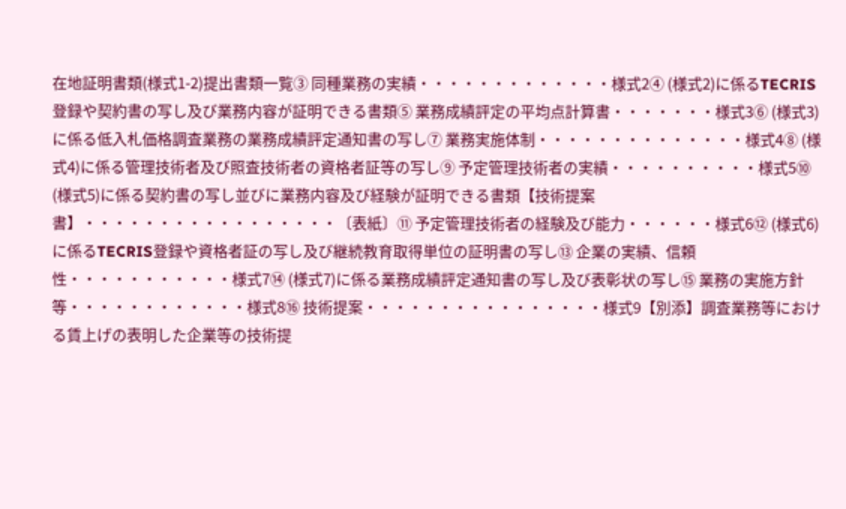在地証明書類(様式1-2)提出書類一覧③ 同種業務の実績・・・・・・・・・・・・・様式2④ (様式2)に係るTECRIS登録や契約書の写し及び業務内容が証明できる書類⑤ 業務成績評定の平均点計算書・・・・・・・様式3⑥ (様式3)に係る低入札価格調査業務の業務成績評定通知書の写し⑦ 業務実施体制・・・・・・・・・・・・・・様式4⑧ (様式4)に係る管理技術者及び照査技術者の資格者証等の写し⑨ 予定管理技術者の実績・・・・・・・・・・様式5⑩ (様式5)に係る契約書の写し並びに業務内容及び経験が証明できる書類【技術提案書】・・・・・・・・・・・・・・・・・〔表紙〕⑪ 予定管理技術者の経験及び能力・・・・・・様式6⑫ (様式6)に係るTECRIS登録や資格者証の写し及び継続教育取得単位の証明書の写し⑬ 企業の実績、信頼性・・・・・・・・・・・様式7⑭ (様式7)に係る業務成績評定通知書の写し及び表彰状の写し⑮ 業務の実施方針等・・・・・・・・・・・・様式8⑯ 技術提案・・・・・・・・・・・・・・・・様式9【別添】調査業務等における賃上げの表明した企業等の技術提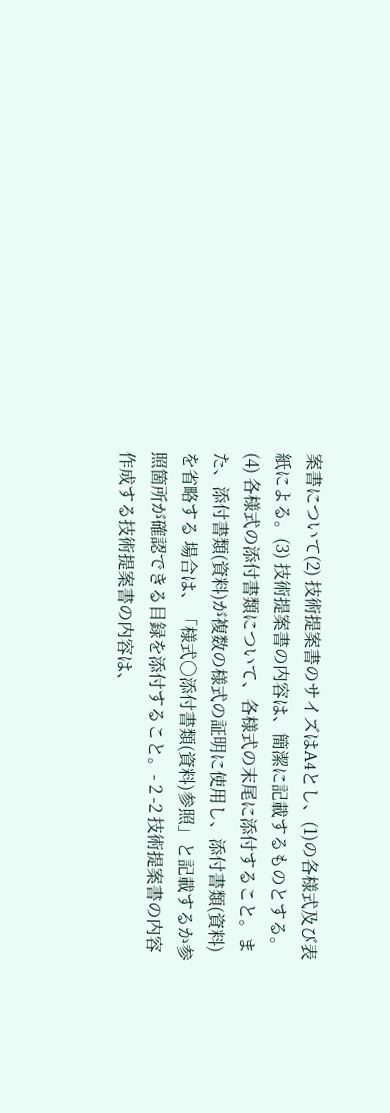案書について(2) 技術提案書のサイズはA4とし、(1)の各様式及び表紙による。(3) 技術提案書の内容は、簡潔に記載するものとする。(4) 各様式の添付書類について、各様式の末尾に添付すること。また、添付書類(資料)が複数の様式の証明に使用し、添付書類(資料)を省略する 場合は、「様式○添付書類(資料)参照」と記載するか参照箇所が確認できる目録を添付すること。- 2 -2 技術提案書の内容作成する技術提案書の内容は、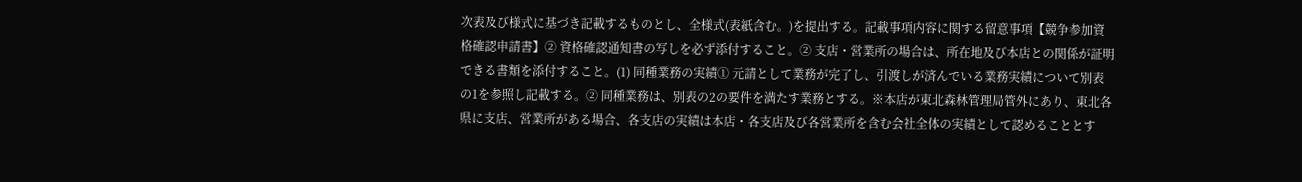次表及び様式に基づき記載するものとし、全様式(表紙含む。)を提出する。記載事項内容に関する留意事項【競争参加資格確認申請書】② 資格確認通知書の写しを必ず添付すること。② 支店・営業所の場合は、所在地及び本店との関係が証明できる書類を添付すること。(1) 同種業務の実績① 元請として業務が完了し、引渡しが済んでいる業務実績について別表の1を参照し記載する。② 同種業務は、別表の2の要件を満たす業務とする。※本店が東北森林管理局管外にあり、東北各県に支店、営業所がある場合、各支店の実績は本店・各支店及び各営業所を含む会社全体の実績として認めることとす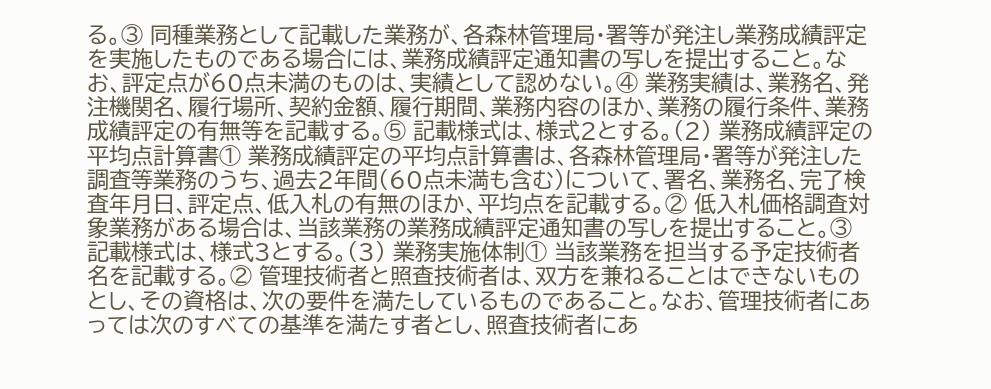る。③ 同種業務として記載した業務が、各森林管理局・署等が発注し業務成績評定を実施したものである場合には、業務成績評定通知書の写しを提出すること。なお、評定点が60点未満のものは、実績として認めない。④ 業務実績は、業務名、発注機関名、履行場所、契約金額、履行期間、業務内容のほか、業務の履行条件、業務成績評定の有無等を記載する。⑤ 記載様式は、様式2とする。(2) 業務成績評定の平均点計算書① 業務成績評定の平均点計算書は、各森林管理局・署等が発注した調査等業務のうち、過去2年間(60点未満も含む)について、署名、業務名、完了検査年月日、評定点、低入札の有無のほか、平均点を記載する。② 低入札価格調査対象業務がある場合は、当該業務の業務成績評定通知書の写しを提出すること。③ 記載様式は、様式3とする。(3) 業務実施体制① 当該業務を担当する予定技術者名を記載する。② 管理技術者と照査技術者は、双方を兼ねることはできないものとし、その資格は、次の要件を満たしているものであること。なお、管理技術者にあっては次のすべての基準を満たす者とし、照査技術者にあ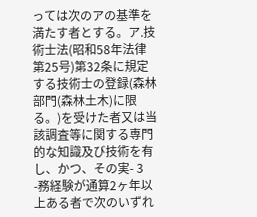っては次のアの基準を満たす者とする。ア.技術士法(昭和58年法律第25号)第32条に規定する技術士の登録(森林部門(森林土木)に限る。)を受けた者又は当該調査等に関する専門的な知識及び技術を有し、かつ、その実- 3 -務経験が通算2ヶ年以上ある者で次のいずれ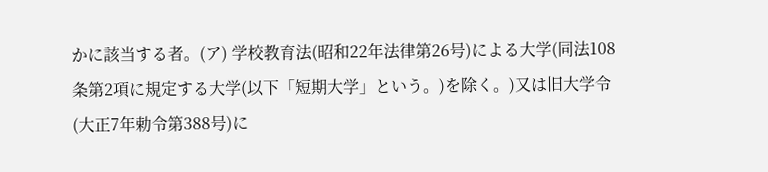かに該当する者。(ア) 学校教育法(昭和22年法律第26号)による大学(同法108条第2項に規定する大学(以下「短期大学」という。)を除く。)又は旧大学令(大正7年勅令第388号)に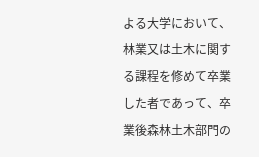よる大学において、林業又は土木に関する課程を修めて卒業した者であって、卒業後森林土木部門の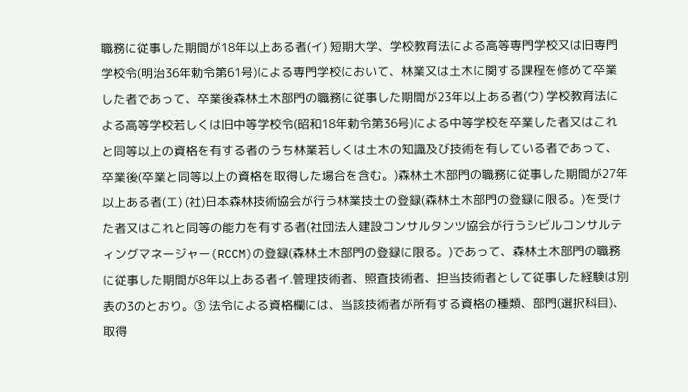職務に従事した期間が18年以上ある者(イ) 短期大学、学校教育法による高等専門学校又は旧専門学校令(明治36年勅令第61号)による専門学校において、林業又は土木に関する課程を修めて卒業した者であって、卒業後森林土木部門の職務に従事した期間が23年以上ある者(ウ) 学校教育法による高等学校若しくは旧中等学校令(昭和18年勅令第36号)による中等学校を卒業した者又はこれと同等以上の資格を有する者のうち林業若しくは土木の知識及び技術を有している者であって、卒業後(卒業と同等以上の資格を取得した場合を含む。)森林土木部門の職務に従事した期間が27年以上ある者(エ) (社)日本森林技術協会が行う林業技士の登録(森林土木部門の登録に限る。)を受けた者又はこれと同等の能力を有する者(社団法人建設コンサルタンツ協会が行うシビルコンサルティングマネージャー(RCCM)の登録(森林土木部門の登録に限る。)であって、森林土木部門の職務に従事した期間が8年以上ある者イ.管理技術者、照査技術者、担当技術者として従事した経験は別表の3のとおり。③ 法令による資格欄には、当該技術者が所有する資格の種類、部門(選択科目)、取得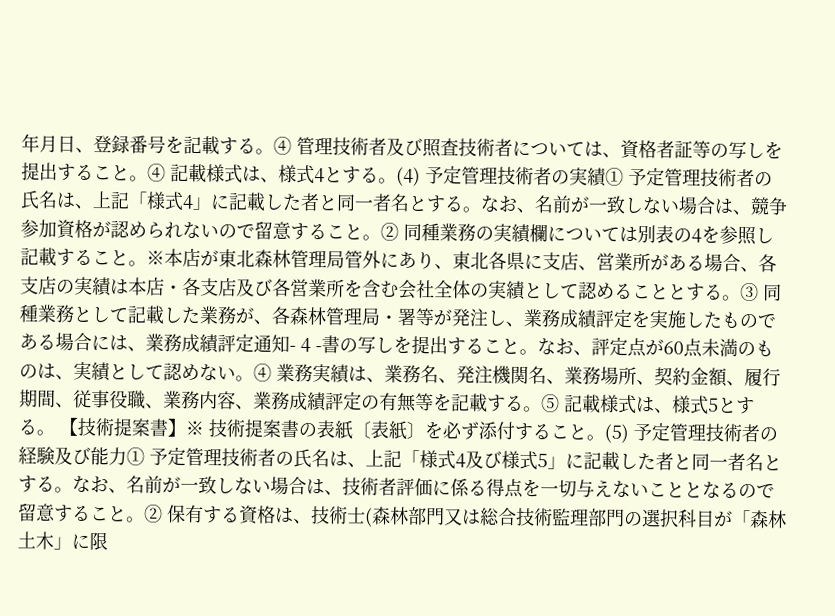年月日、登録番号を記載する。④ 管理技術者及び照査技術者については、資格者証等の写しを提出すること。④ 記載様式は、様式4とする。(4) 予定管理技術者の実績① 予定管理技術者の氏名は、上記「様式4」に記載した者と同一者名とする。なお、名前が一致しない場合は、競争参加資格が認められないので留意すること。② 同種業務の実績欄については別表の4を参照し記載すること。※本店が東北森林管理局管外にあり、東北各県に支店、営業所がある場合、各支店の実績は本店・各支店及び各営業所を含む会社全体の実績として認めることとする。③ 同種業務として記載した業務が、各森林管理局・署等が発注し、業務成績評定を実施したものである場合には、業務成績評定通知- 4 -書の写しを提出すること。なお、評定点が60点未満のものは、実績として認めない。④ 業務実績は、業務名、発注機関名、業務場所、契約金額、履行期間、従事役職、業務内容、業務成績評定の有無等を記載する。⑤ 記載様式は、様式5とする。 【技術提案書】※ 技術提案書の表紙〔表紙〕を必ず添付すること。(5) 予定管理技術者の経験及び能力① 予定管理技術者の氏名は、上記「様式4及び様式5」に記載した者と同一者名とする。なお、名前が一致しない場合は、技術者評価に係る得点を一切与えないこととなるので留意すること。② 保有する資格は、技術士(森林部門又は総合技術監理部門の選択科目が「森林土木」に限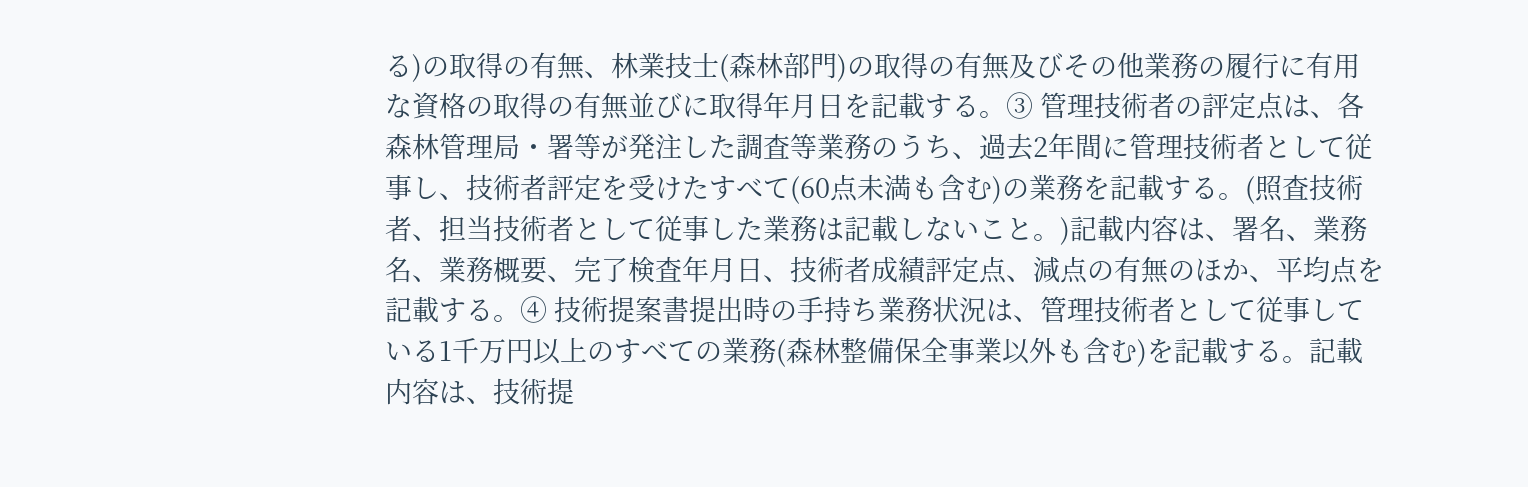る)の取得の有無、林業技士(森林部門)の取得の有無及びその他業務の履行に有用な資格の取得の有無並びに取得年月日を記載する。③ 管理技術者の評定点は、各森林管理局・署等が発注した調査等業務のうち、過去2年間に管理技術者として従事し、技術者評定を受けたすべて(60点未満も含む)の業務を記載する。(照査技術者、担当技術者として従事した業務は記載しないこと。)記載内容は、署名、業務名、業務概要、完了検査年月日、技術者成績評定点、減点の有無のほか、平均点を記載する。④ 技術提案書提出時の手持ち業務状況は、管理技術者として従事している1千万円以上のすべての業務(森林整備保全事業以外も含む)を記載する。記載内容は、技術提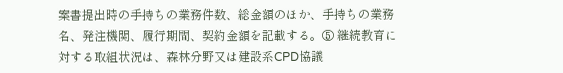案書提出時の手持ちの業務件数、総金額のほか、手持ちの業務名、発注機関、履行期間、契約金額を記載する。⑤ 継続教育に対する取組状況は、森林分野又は建設系CPD協議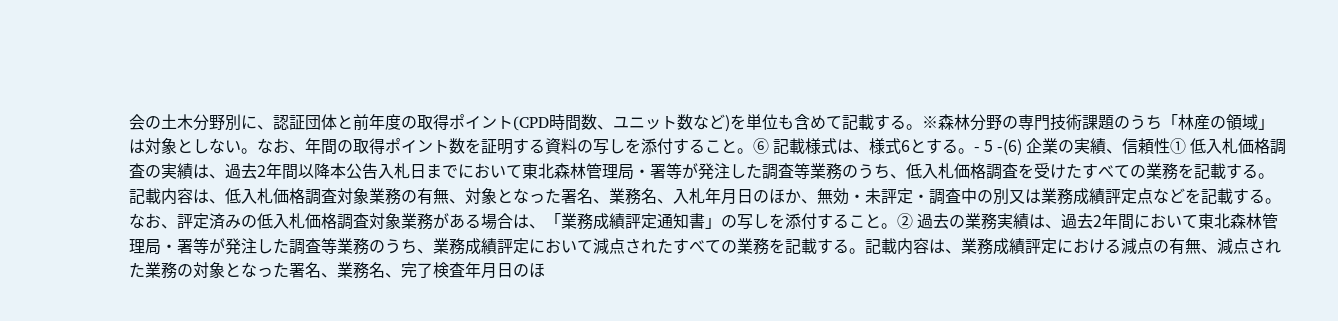会の土木分野別に、認証団体と前年度の取得ポイント(CPD時間数、ユニット数など)を単位も含めて記載する。※森林分野の専門技術課題のうち「林産の領域」は対象としない。なお、年間の取得ポイント数を証明する資料の写しを添付すること。⑥ 記載様式は、様式6とする。- 5 -(6) 企業の実績、信頼性① 低入札価格調査の実績は、過去2年間以降本公告入札日までにおいて東北森林管理局・署等が発注した調査等業務のうち、低入札価格調査を受けたすべての業務を記載する。記載内容は、低入札価格調査対象業務の有無、対象となった署名、業務名、入札年月日のほか、無効・未評定・調査中の別又は業務成績評定点などを記載する。なお、評定済みの低入札価格調査対象業務がある場合は、「業務成績評定通知書」の写しを添付すること。② 過去の業務実績は、過去2年間において東北森林管理局・署等が発注した調査等業務のうち、業務成績評定において減点されたすべての業務を記載する。記載内容は、業務成績評定における減点の有無、減点された業務の対象となった署名、業務名、完了検査年月日のほ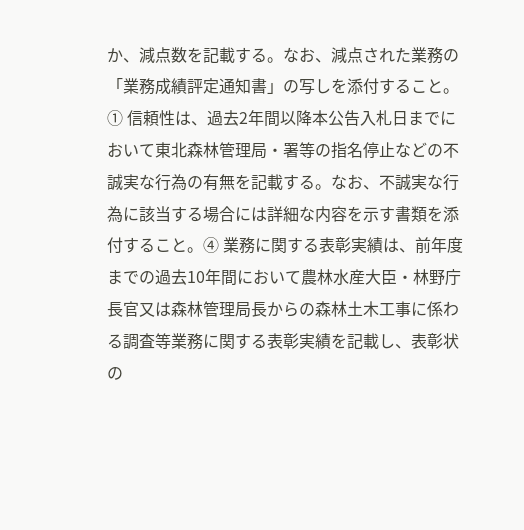か、減点数を記載する。なお、減点された業務の「業務成績評定通知書」の写しを添付すること。① 信頼性は、過去2年間以降本公告入札日までにおいて東北森林管理局・署等の指名停止などの不誠実な行為の有無を記載する。なお、不誠実な行為に該当する場合には詳細な内容を示す書類を添付すること。④ 業務に関する表彰実績は、前年度までの過去10年間において農林水産大臣・林野庁長官又は森林管理局長からの森林土木工事に係わる調査等業務に関する表彰実績を記載し、表彰状の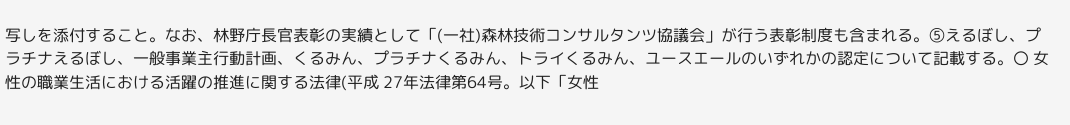写しを添付すること。なお、林野庁長官表彰の実績として「(一社)森林技術コンサルタンツ協議会」が行う表彰制度も含まれる。⑤えるぼし、プラチナえるぼし、一般事業主行動計画、くるみん、プラチナくるみん、トライくるみん、ユースエールのいずれかの認定について記載する。〇 女性の職業生活における活躍の推進に関する法律(平成 27年法律第64号。以下「女性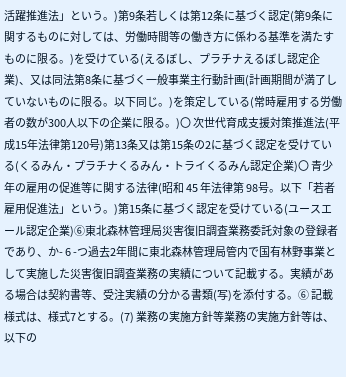活躍推進法」という。)第9条若しくは第12条に基づく認定(第9条に関するものに対しては、労働時間等の働き方に係わる基準を満たすものに限る。)を受けている(えるぼし、プラチナえるぼし認定企業)、又は同法第8条に基づく一般事業主行動計画(計画期間が満了していないものに限る。以下同じ。)を策定している(常時雇用する労働者の数が300人以下の企業に限る。)〇 次世代育成支援対策推進法(平成15年法律第120号)第13条又は第15条の2に基づく認定を受けている(くるみん・プラチナくるみん・トライくるみん認定企業)〇 青少年の雇用の促進等に関する法律(昭和 45 年法律第 98号。以下「若者雇用促進法」という。)第15条に基づく認定を受けている(ユースエール認定企業)⑥東北森林管理局災害復旧調査業務委託対象の登録者であり、か- 6 -つ過去2年間に東北森林管理局管内で国有林野事業として実施した災害復旧調査業務の実績について記載する。実績がある場合は契約書等、受注実績の分かる書類(写)を添付する。⑥ 記載様式は、様式7とする。(7) 業務の実施方針等業務の実施方針等は、以下の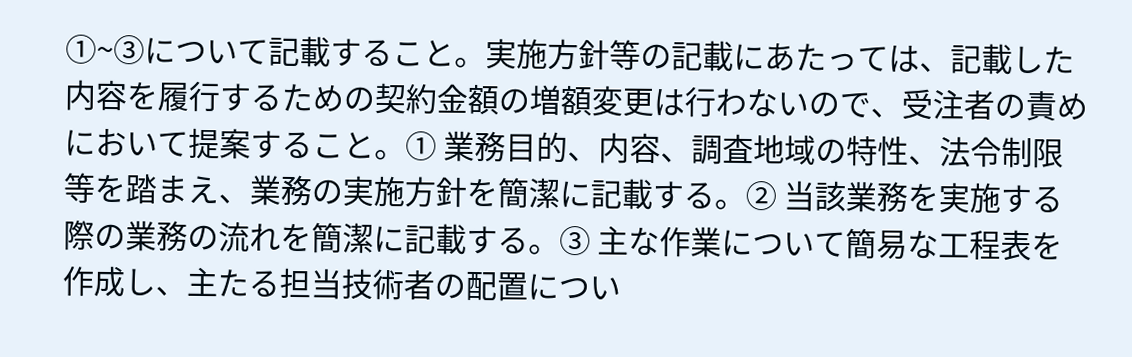①~③について記載すること。実施方針等の記載にあたっては、記載した内容を履行するための契約金額の増額変更は行わないので、受注者の責めにおいて提案すること。① 業務目的、内容、調査地域の特性、法令制限等を踏まえ、業務の実施方針を簡潔に記載する。② 当該業務を実施する際の業務の流れを簡潔に記載する。③ 主な作業について簡易な工程表を作成し、主たる担当技術者の配置につい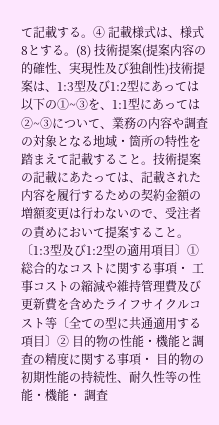て記載する。④ 記載様式は、様式8とする。(8) 技術提案(提案内容の的確性、実現性及び独創性)技術提案は、1:3型及び1:2型にあっては以下の①~③を、1:1型にあっては②~③について、業務の内容や調査の対象となる地域・箇所の特性を踏まえて記載すること。技術提案の記載にあたっては、記載された内容を履行するための契約金額の増額変更は行わないので、受注者の責めにおいて提案すること。〔1:3型及び1:2型の適用項目〕① 総合的なコストに関する事項・ 工事コストの縮減や維持管理費及び更新費を含めたライフサイクルコスト等〔全ての型に共通適用する項目〕② 目的物の性能・機能と調査の精度に関する事項・ 目的物の初期性能の持続性、耐久性等の性能・機能・ 調査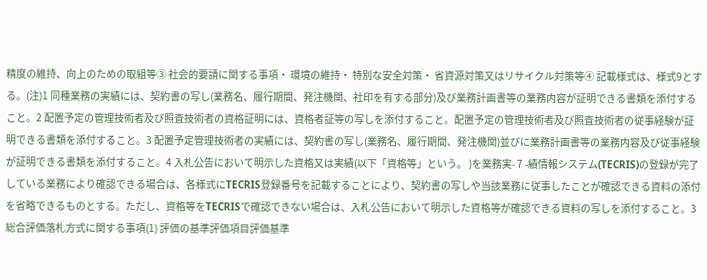精度の維持、向上のための取組等③ 社会的要請に関する事項・ 環境の維持・ 特別な安全対策・ 省資源対策又はリサイクル対策等④ 記載様式は、様式9とする。(注)1 同種業務の実績には、契約書の写し(業務名、履行期間、発注機関、社印を有する部分)及び業務計画書等の業務内容が証明できる書類を添付すること。2 配置予定の管理技術者及び照査技術者の資格証明には、資格者証等の写しを添付すること。配置予定の管理技術者及び照査技術者の従事経験が証明できる書類を添付すること。3 配置予定管理技術者の実績には、契約書の写し(業務名、履行期間、発注機関)並びに業務計画書等の業務内容及び従事経験が証明できる書類を添付すること。4 入札公告において明示した資格又は実績(以下「資格等」という。 )を業務実- 7 -績情報システム(TECRIS)の登録が完了している業務により確認できる場合は、各様式にTECRIS登録番号を記載することにより、契約書の写しや当該業務に従事したことが確認できる資料の添付を省略できるものとする。ただし、資格等をTECRISで確認できない場合は、入札公告において明示した資格等が確認できる資料の写しを添付すること。3 総合評価落札方式に関する事項(1) 評価の基準評価項目評価基準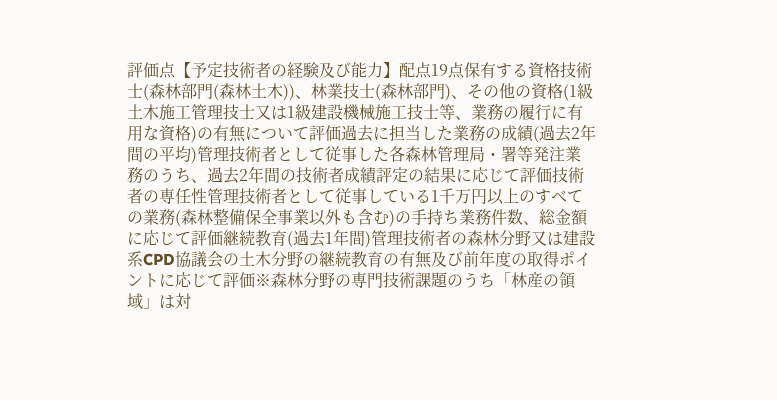評価点【予定技術者の経験及び能力】配点19点保有する資格技術士(森林部門(森林土木))、林業技士(森林部門)、その他の資格(1級土木施工管理技士又は1級建設機械施工技士等、業務の履行に有用な資格)の有無について評価過去に担当した業務の成績(過去2年間の平均)管理技術者として従事した各森林管理局・署等発注業務のうち、過去2年間の技術者成績評定の結果に応じて評価技術者の専任性管理技術者として従事している1千万円以上のすべての業務(森林整備保全事業以外も含む)の手持ち業務件数、総金額に応じて評価継続教育(過去1年間)管理技術者の森林分野又は建設系CPD協議会の土木分野の継続教育の有無及び前年度の取得ポイントに応じて評価※森林分野の専門技術課題のうち「林産の領域」は対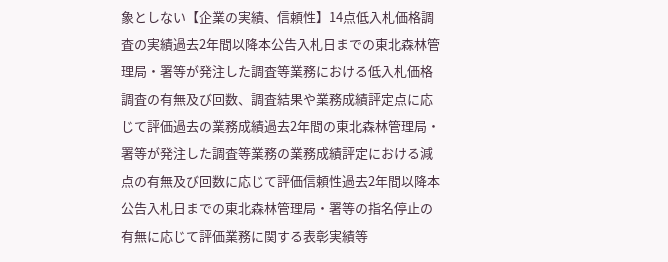象としない【企業の実績、信頼性】14点低入札価格調査の実績過去2年間以降本公告入札日までの東北森林管理局・署等が発注した調査等業務における低入札価格調査の有無及び回数、調査結果や業務成績評定点に応じて評価過去の業務成績過去2年間の東北森林管理局・署等が発注した調査等業務の業務成績評定における減点の有無及び回数に応じて評価信頼性過去2年間以降本公告入札日までの東北森林管理局・署等の指名停止の有無に応じて評価業務に関する表彰実績等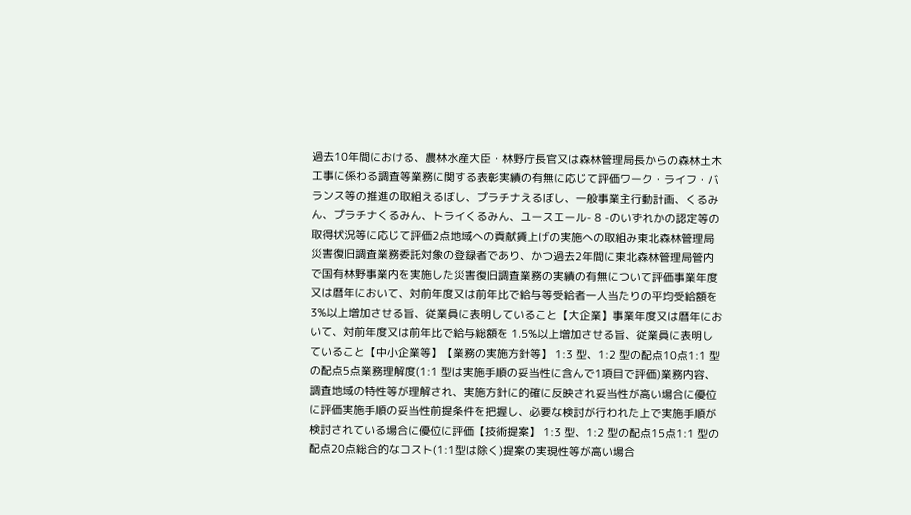過去10年間における、農林水産大臣・林野庁長官又は森林管理局長からの森林土木工事に係わる調査等業務に関する表彰実績の有無に応じて評価ワーク・ライフ・バランス等の推進の取組えるぼし、プラチナえるぼし、一般事業主行動計画、くるみん、プラチナくるみん、トライくるみん、ユースエール- 8 -のいずれかの認定等の取得状況等に応じて評価2点地域への貢献賃上げの実施への取組み東北森林管理局災害復旧調査業務委託対象の登録者であり、かつ過去2年間に東北森林管理局管内で国有林野事業内を実施した災害復旧調査業務の実績の有無について評価事業年度又は暦年において、対前年度又は前年比で給与等受給者一人当たりの平均受給額を3%以上増加させる旨、従業員に表明していること【大企業】事業年度又は暦年において、対前年度又は前年比で給与総額を 1.5%以上増加させる旨、従業員に表明していること【中小企業等】【業務の実施方針等】 1:3 型、1:2 型の配点10点1:1 型の配点5点業務理解度(1:1 型は実施手順の妥当性に含んで1項目で評価)業務内容、調査地域の特性等が理解され、実施方針に的確に反映され妥当性が高い場合に優位に評価実施手順の妥当性前提条件を把握し、必要な検討が行われた上で実施手順が検討されている場合に優位に評価【技術提案】 1:3 型、1:2 型の配点15点1:1 型の配点20点総合的なコスト(1:1型は除く)提案の実現性等が高い場合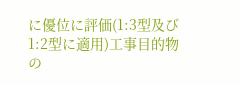に優位に評価(1:3型及び1:2型に適用)工事目的物の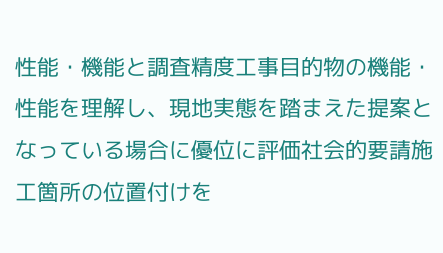性能・機能と調査精度工事目的物の機能・性能を理解し、現地実態を踏まえた提案となっている場合に優位に評価社会的要請施工箇所の位置付けを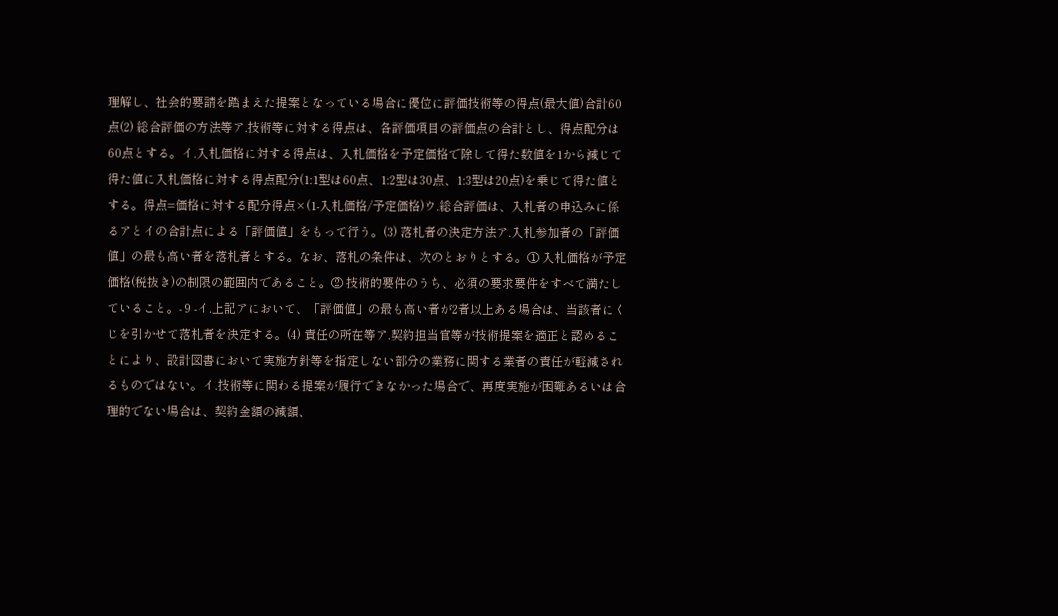理解し、社会的要請を踏まえた提案となっている場合に優位に評価技術等の得点(最大値)合計60点(2) 総合評価の方法等ア.技術等に対する得点は、各評価項目の評価点の合計とし、得点配分は60点とする。イ.入札価格に対する得点は、入札価格を予定価格で除して得た数値を1から減じて得た値に入札価格に対する得点配分(1:1型は60点、1:2型は30点、1:3型は20点)を乗じて得た値とする。得点=価格に対する配分得点×(1-入札価格/予定価格)ウ.総合評価は、入札者の申込みに係るアとイの合計点による「評価値」をもって行う。(3) 落札者の決定方法ア.入札参加者の「評価値」の最も高い者を落札者とする。なお、落札の条件は、次のとおりとする。① 入札価格が予定価格(税抜き)の制限の範囲内であること。② 技術的要件のうち、必須の要求要件をすべて満たしていること。- 9 -イ.上記アにおいて、「評価値」の最も高い者が2者以上ある場合は、当該者にくじを引かせて落札者を決定する。(4) 責任の所在等ア.契約担当官等が技術提案を適正と認めることにより、設計図書において実施方針等を指定しない部分の業務に関する業者の責任が軽減されるものではない。イ.技術等に関わる提案が履行できなかった場合で、再度実施が困難あるいは合理的でない場合は、契約金額の減額、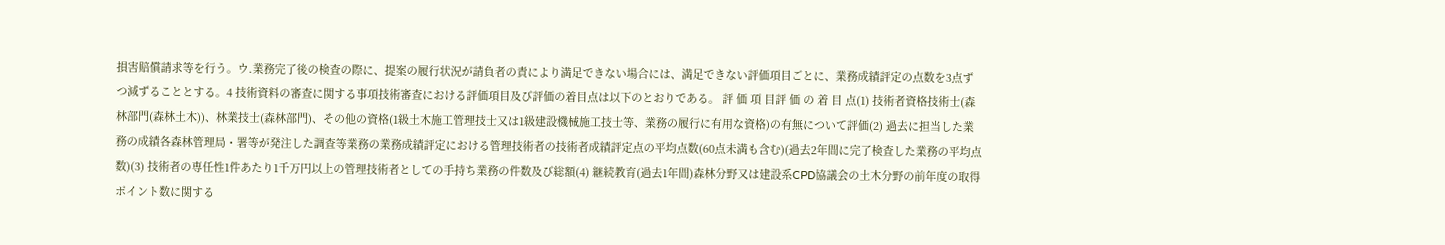損害賠償請求等を行う。ウ.業務完了後の検査の際に、提案の履行状況が請負者の責により満足できない場合には、満足できない評価項目ごとに、業務成績評定の点数を3点ずつ減ずることとする。4 技術資料の審査に関する事項技術審査における評価項目及び評価の着目点は以下のとおりである。 評 価 項 目評 価 の 着 目 点(1) 技術者資格技術士(森林部門(森林土木))、林業技士(森林部門)、その他の資格(1級土木施工管理技士又は1級建設機械施工技士等、業務の履行に有用な資格)の有無について評価(2) 過去に担当した業務の成績各森林管理局・署等が発注した調査等業務の業務成績評定における管理技術者の技術者成績評定点の平均点数(60点未満も含む)(過去2年間に完了検査した業務の平均点数)(3) 技術者の専任性1件あたり1千万円以上の管理技術者としての手持ち業務の件数及び総額(4) 継続教育(過去1年間)森林分野又は建設系CPD協議会の土木分野の前年度の取得ポイント数に関する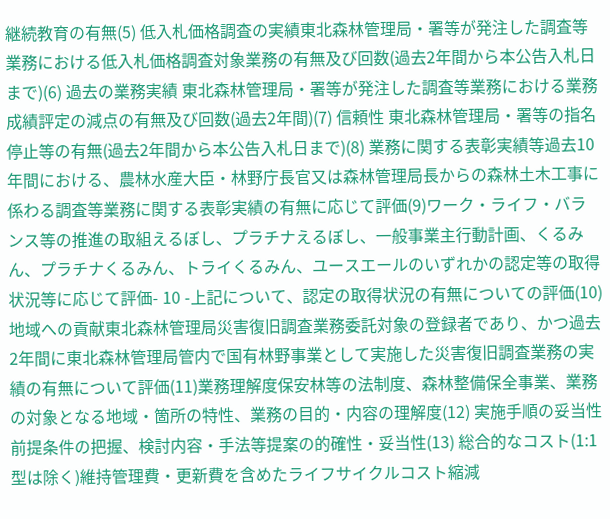継続教育の有無(5) 低入札価格調査の実績東北森林管理局・署等が発注した調査等業務における低入札価格調査対象業務の有無及び回数(過去2年間から本公告入札日まで)(6) 過去の業務実績 東北森林管理局・署等が発注した調査等業務における業務成績評定の減点の有無及び回数(過去2年間)(7) 信頼性 東北森林管理局・署等の指名停止等の有無(過去2年間から本公告入札日まで)(8) 業務に関する表彰実績等過去10年間における、農林水産大臣・林野庁長官又は森林管理局長からの森林土木工事に係わる調査等業務に関する表彰実績の有無に応じて評価(9)ワーク・ライフ・バランス等の推進の取組えるぼし、プラチナえるぼし、一般事業主行動計画、くるみん、プラチナくるみん、トライくるみん、ユースエールのいずれかの認定等の取得状況等に応じて評価- 10 -上記について、認定の取得状況の有無についての評価(10)地域への貢献東北森林管理局災害復旧調査業務委託対象の登録者であり、かつ過去2年間に東北森林管理局管内で国有林野事業として実施した災害復旧調査業務の実績の有無について評価(11)業務理解度保安林等の法制度、森林整備保全事業、業務の対象となる地域・箇所の特性、業務の目的・内容の理解度(12) 実施手順の妥当性前提条件の把握、検討内容・手法等提案の的確性・妥当性(13) 総合的なコスト(1:1型は除く)維持管理費・更新費を含めたライフサイクルコスト縮減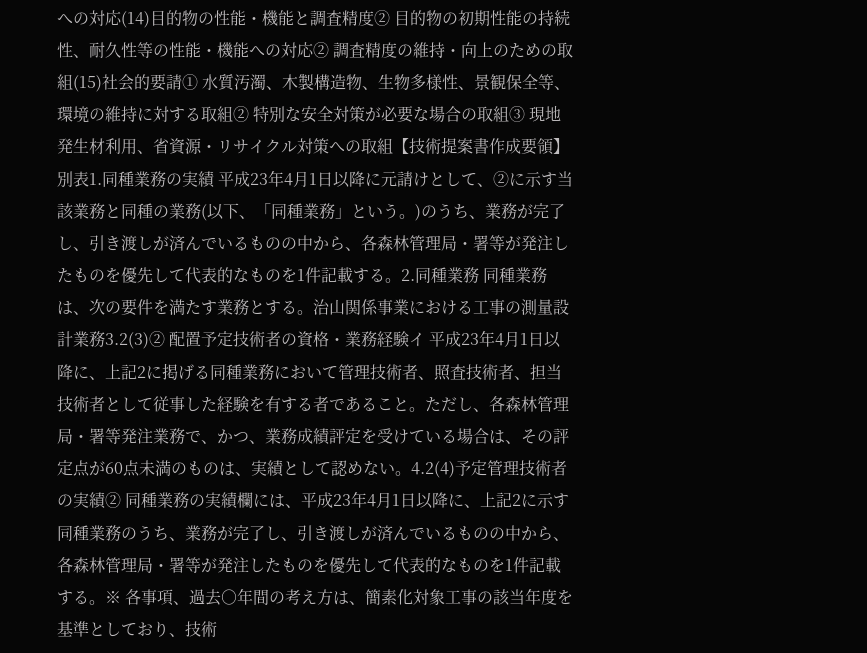への対応(14)目的物の性能・機能と調査精度② 目的物の初期性能の持続性、耐久性等の性能・機能への対応② 調査精度の維持・向上のための取組(15)社会的要請① 水質汚濁、木製構造物、生物多様性、景観保全等、環境の維持に対する取組② 特別な安全対策が必要な場合の取組③ 現地発生材利用、省資源・リサイクル対策への取組【技術提案書作成要領】 別表1.同種業務の実績 平成23年4月1日以降に元請けとして、②に示す当該業務と同種の業務(以下、「同種業務」という。)のうち、業務が完了し、引き渡しが済んでいるものの中から、各森林管理局・署等が発注したものを優先して代表的なものを1件記載する。2.同種業務 同種業務は、次の要件を満たす業務とする。治山関係事業における工事の測量設計業務3.2(3)② 配置予定技術者の資格・業務経験イ 平成23年4月1日以降に、上記2に掲げる同種業務において管理技術者、照査技術者、担当技術者として従事した経験を有する者であること。ただし、各森林管理局・署等発注業務で、かつ、業務成績評定を受けている場合は、その評定点が60点未満のものは、実績として認めない。4.2(4)予定管理技術者の実績② 同種業務の実績欄には、平成23年4月1日以降に、上記2に示す同種業務のうち、業務が完了し、引き渡しが済んでいるものの中から、各森林管理局・署等が発注したものを優先して代表的なものを1件記載する。※ 各事項、過去○年間の考え方は、簡素化対象工事の該当年度を基準としており、技術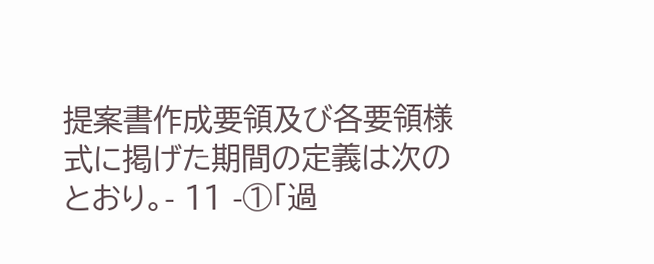提案書作成要領及び各要領様式に掲げた期間の定義は次のとおり。- 11 -①「過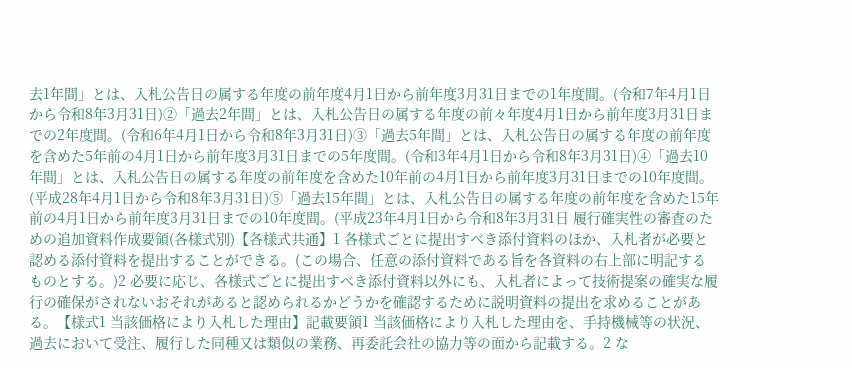去1年間」とは、入札公告日の属する年度の前年度4月1日から前年度3月31日までの1年度間。(令和7年4月1日から令和8年3月31日)②「過去2年間」とは、入札公告日の属する年度の前々年度4月1日から前年度3月31日までの2年度間。(令和6年4月1日から令和8年3月31日)③「過去5年間」とは、入札公告日の属する年度の前年度を含めた5年前の4月1日から前年度3月31日までの5年度間。(令和3年4月1日から令和8年3月31日)④「過去10年間」とは、入札公告日の属する年度の前年度を含めた10年前の4月1日から前年度3月31日までの10年度間。(平成28年4月1日から令和8年3月31日)⑤「過去15年間」とは、入札公告日の属する年度の前年度を含めた15年前の4月1日から前年度3月31日までの10年度間。(平成23年4月1日から令和8年3月31日 履行確実性の審査のための追加資料作成要領(各様式別)【各様式共通】1 各様式ごとに提出すべき添付資料のほか、入札者が必要と認める添付資料を提出することができる。(この場合、任意の添付資料である旨を各資料の右上部に明記するものとする。)2 必要に応じ、各様式ごとに提出すべき添付資料以外にも、入札者によって技術提案の確実な履行の確保がされないおそれがあると認められるかどうかを確認するために説明資料の提出を求めることがある。【様式1 当該価格により入札した理由】記載要領1 当該価格により入札した理由を、手持機械等の状況、過去において受注、履行した同種又は類似の業務、再委託会社の協力等の面から記載する。2 な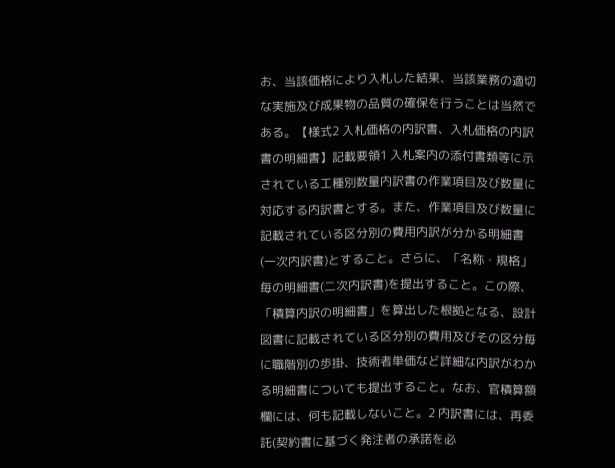お、当該価格により入札した結果、当該業務の適切な実施及び成果物の品質の確保を行うことは当然である。【様式2 入札価格の内訳書、入札価格の内訳書の明細書】記載要領1 入札案内の添付書類等に示されている工種別数量内訳書の作業項目及び数量に対応する内訳書とする。また、作業項目及び数量に記載されている区分別の費用内訳が分かる明細書(一次内訳書)とすること。さらに、「名称・規格」毎の明細書(二次内訳書)を提出すること。この際、「積算内訳の明細書」を算出した根拠となる、設計図書に記載されている区分別の費用及びその区分毎に職階別の歩掛、技術者単価など詳細な内訳がわかる明細書についても提出すること。なお、官積算額欄には、何も記載しないこと。2 内訳書には、再委託(契約書に基づく発注者の承諾を必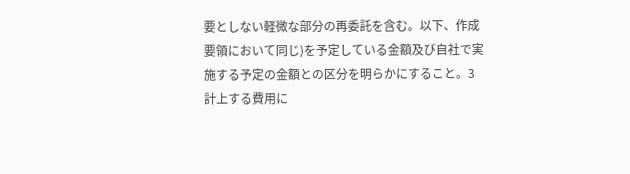要としない軽微な部分の再委託を含む。以下、作成要領において同じ)を予定している金額及び自社で実施する予定の金額との区分を明らかにすること。3 計上する費用に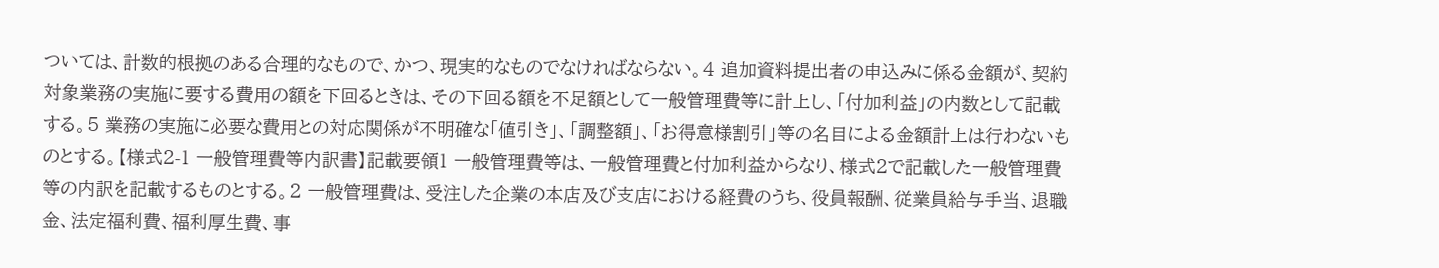ついては、計数的根拠のある合理的なもので、かつ、現実的なものでなければならない。4 追加資料提出者の申込みに係る金額が、契約対象業務の実施に要する費用の額を下回るときは、その下回る額を不足額として一般管理費等に計上し、「付加利益」の内数として記載する。5 業務の実施に必要な費用との対応関係が不明確な「値引き」、「調整額」、「お得意様割引」等の名目による金額計上は行わないものとする。【様式2-1 一般管理費等内訳書】記載要領1 一般管理費等は、一般管理費と付加利益からなり、様式2で記載した一般管理費等の内訳を記載するものとする。2 一般管理費は、受注した企業の本店及び支店における経費のうち、役員報酬、従業員給与手当、退職金、法定福利費、福利厚生費、事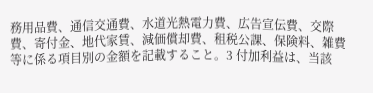務用品費、通信交通費、水道光熱電力費、広告宣伝費、交際費、寄付金、地代家賃、減価償却費、租税公課、保険料、雑費等に係る項目別の金額を記載すること。3 付加利益は、当該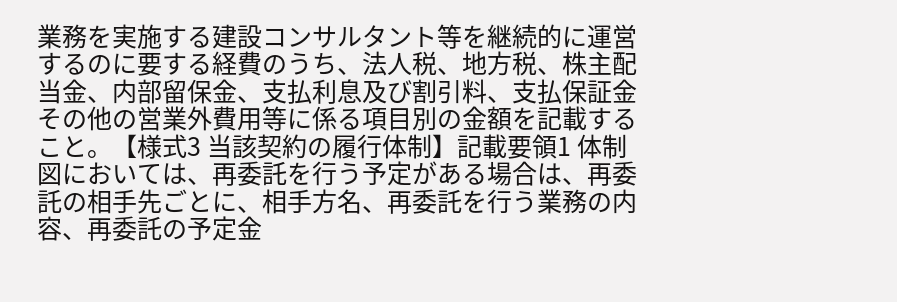業務を実施する建設コンサルタント等を継続的に運営するのに要する経費のうち、法人税、地方税、株主配当金、内部留保金、支払利息及び割引料、支払保証金その他の営業外費用等に係る項目別の金額を記載すること。【様式3 当該契約の履行体制】記載要領1 体制図においては、再委託を行う予定がある場合は、再委託の相手先ごとに、相手方名、再委託を行う業務の内容、再委託の予定金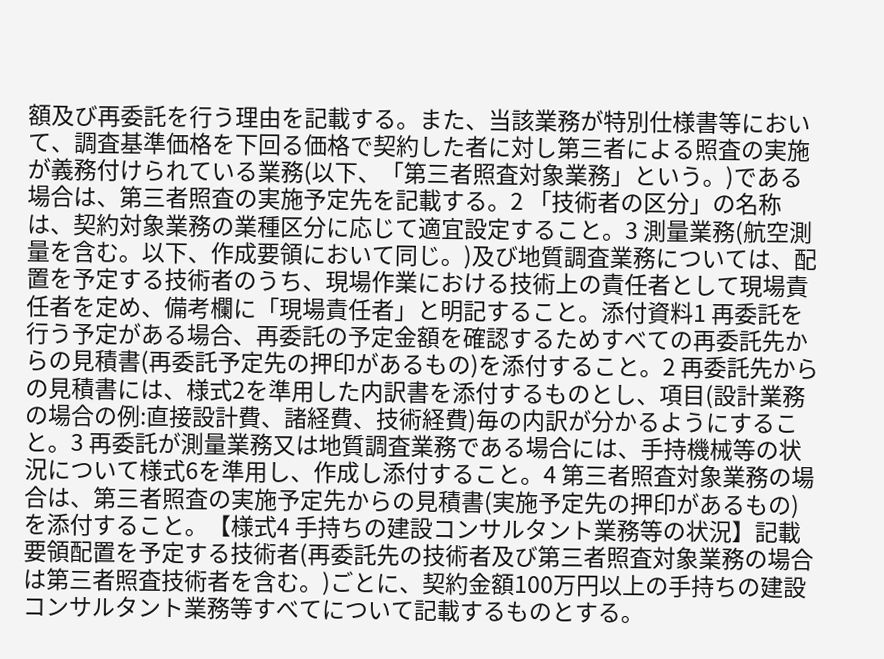額及び再委託を行う理由を記載する。また、当該業務が特別仕様書等において、調査基準価格を下回る価格で契約した者に対し第三者による照査の実施が義務付けられている業務(以下、「第三者照査対象業務」という。)である場合は、第三者照査の実施予定先を記載する。2 「技術者の区分」の名称は、契約対象業務の業種区分に応じて適宜設定すること。3 測量業務(航空測量を含む。以下、作成要領において同じ。)及び地質調査業務については、配置を予定する技術者のうち、現場作業における技術上の責任者として現場責任者を定め、備考欄に「現場責任者」と明記すること。添付資料1 再委託を行う予定がある場合、再委託の予定金額を確認するためすべての再委託先からの見積書(再委託予定先の押印があるもの)を添付すること。2 再委託先からの見積書には、様式2を準用した内訳書を添付するものとし、項目(設計業務の場合の例:直接設計費、諸経費、技術経費)毎の内訳が分かるようにすること。3 再委託が測量業務又は地質調査業務である場合には、手持機械等の状況について様式6を準用し、作成し添付すること。4 第三者照査対象業務の場合は、第三者照査の実施予定先からの見積書(実施予定先の押印があるもの)を添付すること。【様式4 手持ちの建設コンサルタント業務等の状況】記載要領配置を予定する技術者(再委託先の技術者及び第三者照査対象業務の場合は第三者照査技術者を含む。)ごとに、契約金額100万円以上の手持ちの建設コンサルタント業務等すべてについて記載するものとする。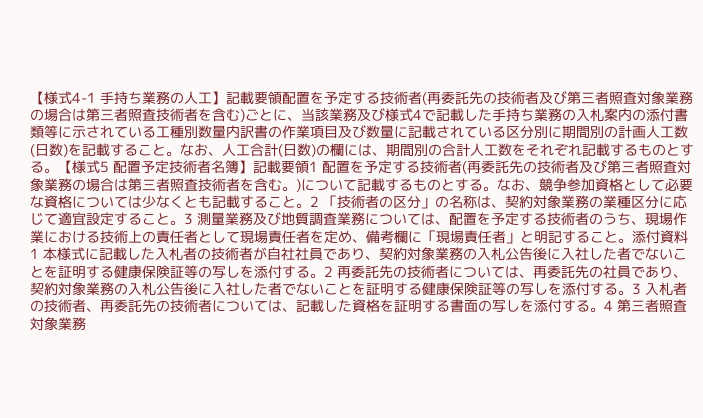【様式4-1 手持ち業務の人工】記載要領配置を予定する技術者(再委託先の技術者及び第三者照査対象業務の場合は第三者照査技術者を含む)ごとに、当該業務及び様式4で記載した手持ち業務の入札案内の添付書類等に示されている工種別数量内訳書の作業項目及び数量に記載されている区分別に期間別の計画人工数(日数)を記載すること。なお、人工合計(日数)の欄には、期間別の合計人工数をそれぞれ記載するものとする。【様式5 配置予定技術者名簿】記載要領1 配置を予定する技術者(再委託先の技術者及び第三者照査対象業務の場合は第三者照査技術者を含む。)について記載するものとする。なお、競争参加資格として必要な資格については少なくとも記載すること。2 「技術者の区分」の名称は、契約対象業務の業種区分に応じて適宜設定すること。3 測量業務及び地質調査業務については、配置を予定する技術者のうち、現場作業における技術上の責任者として現場責任者を定め、備考欄に「現場責任者」と明記すること。添付資料1 本様式に記載した入札者の技術者が自社社員であり、契約対象業務の入札公告後に入社した者でないことを証明する健康保険証等の写しを添付する。2 再委託先の技術者については、再委託先の社員であり、契約対象業務の入札公告後に入社した者でないことを証明する健康保険証等の写しを添付する。3 入札者の技術者、再委託先の技術者については、記載した資格を証明する書面の写しを添付する。4 第三者照査対象業務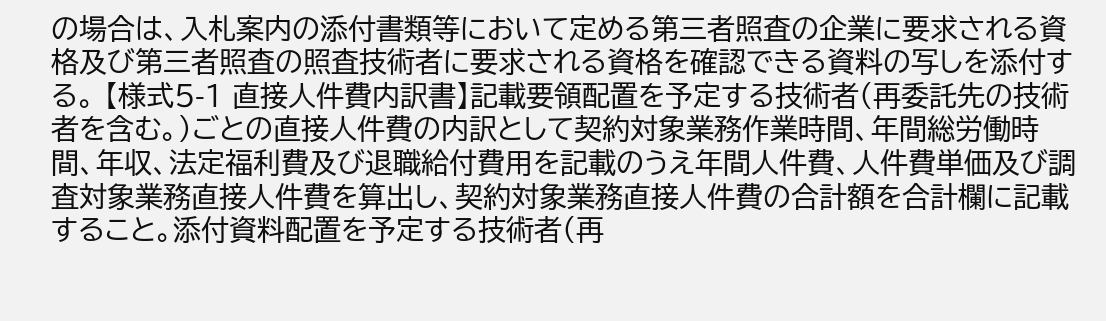の場合は、入札案内の添付書類等において定める第三者照査の企業に要求される資格及び第三者照査の照査技術者に要求される資格を確認できる資料の写しを添付する。 【様式5-1 直接人件費内訳書】記載要領配置を予定する技術者(再委託先の技術者を含む。)ごとの直接人件費の内訳として契約対象業務作業時間、年間総労働時間、年収、法定福利費及び退職給付費用を記載のうえ年間人件費、人件費単価及び調査対象業務直接人件費を算出し、契約対象業務直接人件費の合計額を合計欄に記載すること。添付資料配置を予定する技術者(再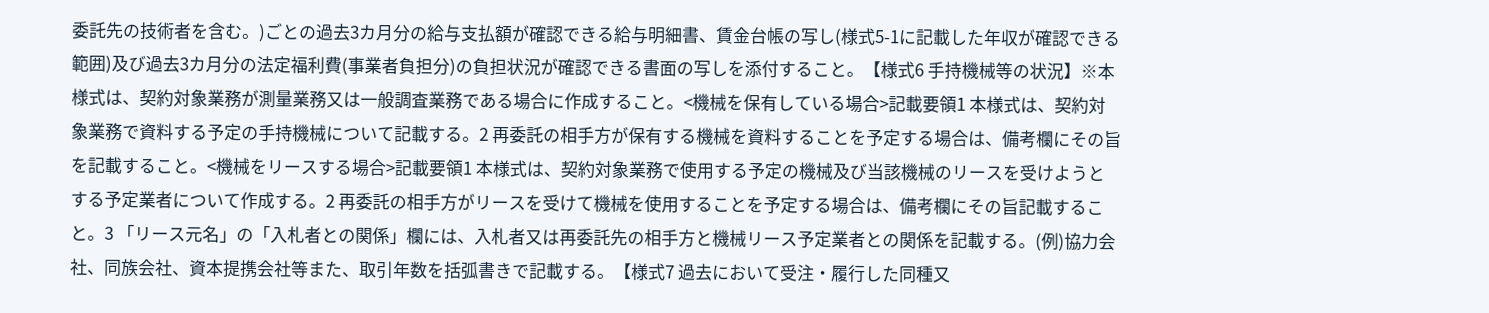委託先の技術者を含む。)ごとの過去3カ月分の給与支払額が確認できる給与明細書、賃金台帳の写し(様式5-1に記載した年収が確認できる範囲)及び過去3カ月分の法定福利費(事業者負担分)の負担状況が確認できる書面の写しを添付すること。【様式6 手持機械等の状況】※本様式は、契約対象業務が測量業務又は一般調査業務である場合に作成すること。<機械を保有している場合>記載要領1 本様式は、契約対象業務で資料する予定の手持機械について記載する。2 再委託の相手方が保有する機械を資料することを予定する場合は、備考欄にその旨を記載すること。<機械をリースする場合>記載要領1 本様式は、契約対象業務で使用する予定の機械及び当該機械のリースを受けようとする予定業者について作成する。2 再委託の相手方がリースを受けて機械を使用することを予定する場合は、備考欄にその旨記載すること。3 「リース元名」の「入札者との関係」欄には、入札者又は再委託先の相手方と機械リース予定業者との関係を記載する。(例)協力会社、同族会社、資本提携会社等また、取引年数を括弧書きで記載する。【様式7 過去において受注・履行した同種又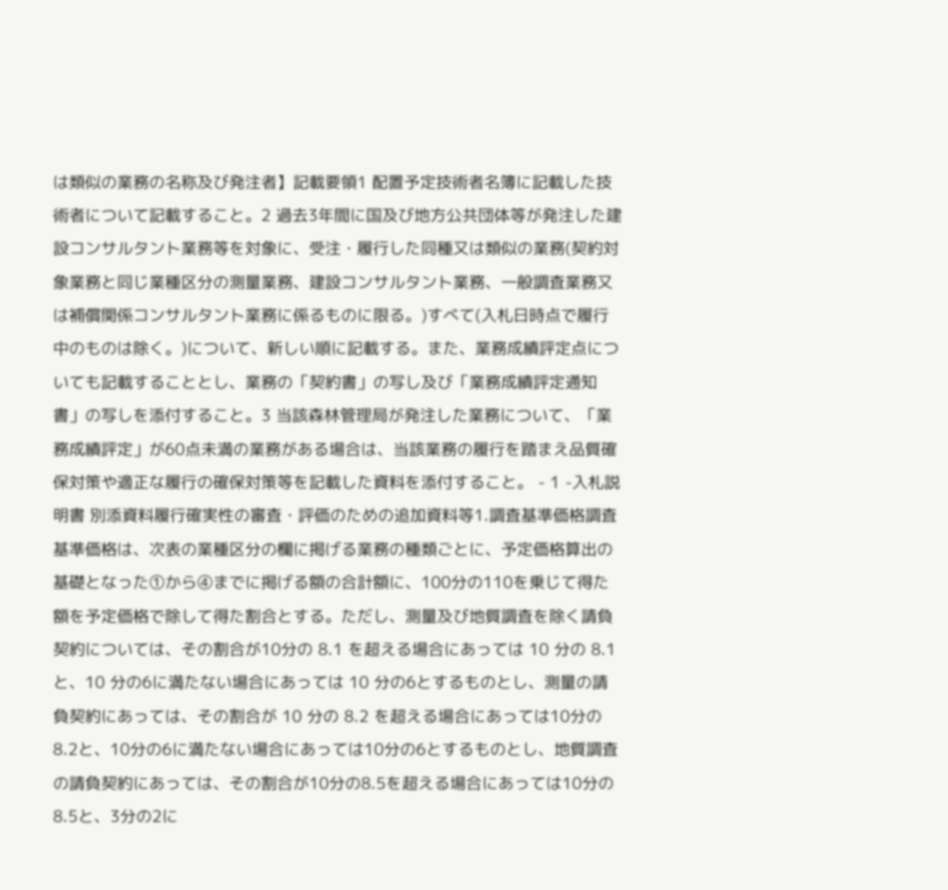は類似の業務の名称及び発注者】記載要領1 配置予定技術者名簿に記載した技術者について記載すること。2 過去3年間に国及び地方公共団体等が発注した建設コンサルタント業務等を対象に、受注・履行した同種又は類似の業務(契約対象業務と同じ業種区分の測量業務、建設コンサルタント業務、一般調査業務又は補償関係コンサルタント業務に係るものに限る。)すべて(入札日時点で履行中のものは除く。)について、新しい順に記載する。また、業務成績評定点についても記載することとし、業務の「契約書」の写し及び「業務成績評定通知書」の写しを添付すること。3 当該森林管理局が発注した業務について、「業務成績評定」が60点未満の業務がある場合は、当該業務の履行を踏まえ品質確保対策や適正な履行の確保対策等を記載した資料を添付すること。 - 1 -入札説明書 別添資料履行確実性の審査・評価のための追加資料等1.調査基準価格調査基準価格は、次表の業種区分の欄に掲げる業務の種類ごとに、予定価格算出の基礎となった①から④までに掲げる額の合計額に、100分の110を乗じて得た額を予定価格で除して得た割合とする。ただし、測量及び地質調査を除く請負契約については、その割合が10分の 8.1 を超える場合にあっては 10 分の 8.1 と、10 分の6に満たない場合にあっては 10 分の6とするものとし、測量の請負契約にあっては、その割合が 10 分の 8.2 を超える場合にあっては10分の8.2と、10分の6に満たない場合にあっては10分の6とするものとし、地質調査の請負契約にあっては、その割合が10分の8.5を超える場合にあっては10分の8.5と、3分の2に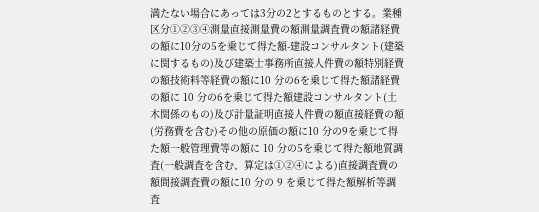満たない場合にあっては3分の2とするものとする。業種区分①②③④測量直接測量費の額測量調査費の額諸経費の額に10分の5を乗じて得た額-建設コンサルタント(建築に関するもの)及び建築士事務所直接人件費の額特別経費の額技術料等経費の額に10 分の6を乗じて得た額諸経費の額に 10 分の6を乗じて得た額建設コンサルタント(土木関係のもの)及び計量証明直接人件費の額直接経費の額(労務費を含む)その他の原価の額に10 分の9を乗じて得た額一般管理費等の額に 10 分の5を乗じて得た額地質調査(一般調査を含む、算定は①②④による)直接調査費の額間接調査費の額に10 分の 9 を乗じて得た額解析等調査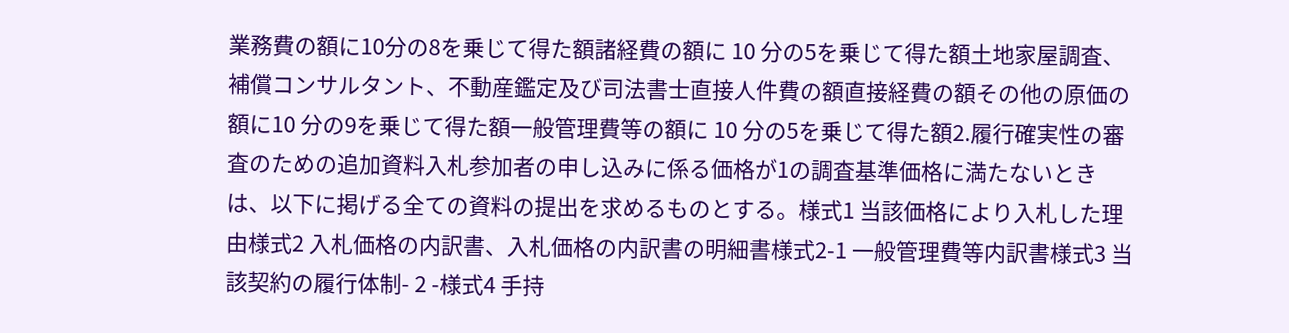業務費の額に10分の8を乗じて得た額諸経費の額に 10 分の5を乗じて得た額土地家屋調査、補償コンサルタント、不動産鑑定及び司法書士直接人件費の額直接経費の額その他の原価の額に10 分の9を乗じて得た額一般管理費等の額に 10 分の5を乗じて得た額2.履行確実性の審査のための追加資料入札参加者の申し込みに係る価格が1の調査基準価格に満たないときは、以下に掲げる全ての資料の提出を求めるものとする。様式1 当該価格により入札した理由様式2 入札価格の内訳書、入札価格の内訳書の明細書様式2-1 一般管理費等内訳書様式3 当該契約の履行体制- 2 -様式4 手持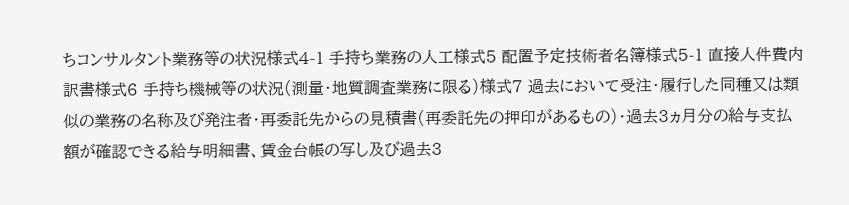ちコンサルタント業務等の状況様式4-1 手持ち業務の人工様式5 配置予定技術者名簿様式5-1 直接人件費内訳書様式6 手持ち機械等の状況(測量・地質調査業務に限る)様式7 過去において受注・履行した同種又は類似の業務の名称及び発注者・再委託先からの見積書(再委託先の押印があるもの)・過去3ヵ月分の給与支払額が確認できる給与明細書、賃金台帳の写し及び過去3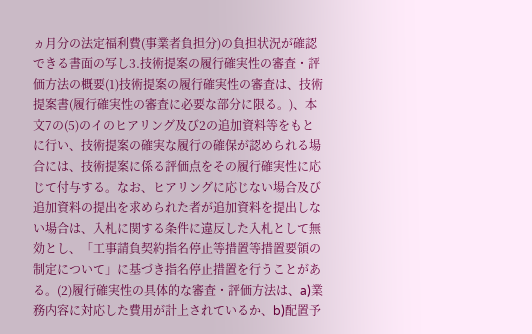ヵ月分の法定福利費(事業者負担分)の負担状況が確認できる書面の写し3.技術提案の履行確実性の審査・評価方法の概要(1)技術提案の履行確実性の審査は、技術提案書(履行確実性の審査に必要な部分に限る。)、本文7の(5)のイのヒアリング及び2の追加資料等をもとに行い、技術提案の確実な履行の確保が認められる場合には、技術提案に係る評価点をその履行確実性に応じて付与する。なお、ヒアリングに応じない場合及び追加資料の提出を求められた者が追加資料を提出しない場合は、入札に関する条件に違反した入札として無効とし、「工事請負契約指名停止等措置等措置要領の制定について」に基づき指名停止措置を行うことがある。(2)履行確実性の具体的な審査・評価方法は、a)業務内容に対応した費用が計上されているか、b)配置予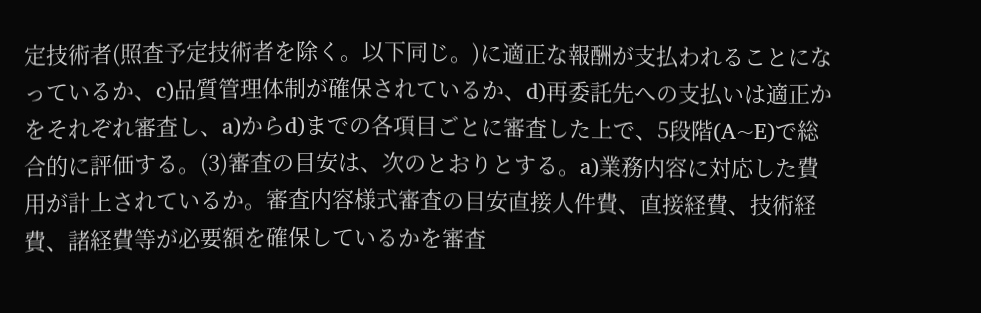定技術者(照査予定技術者を除く。以下同じ。)に適正な報酬が支払われることになっているか、c)品質管理体制が確保されているか、d)再委託先への支払いは適正かをそれぞれ審査し、a)からd)までの各項目ごとに審査した上で、5段階(A~E)で総合的に評価する。(3)審査の目安は、次のとおりとする。a)業務内容に対応した費用が計上されているか。審査内容様式審査の目安直接人件費、直接経費、技術経費、諸経費等が必要額を確保しているかを審査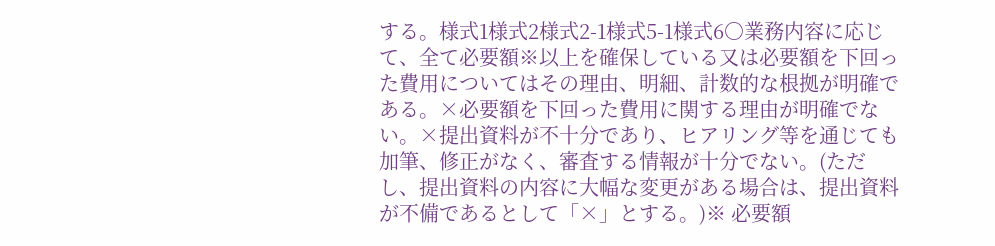する。様式1様式2様式2-1様式5-1様式6○業務内容に応じて、全て必要額※以上を確保している又は必要額を下回った費用についてはその理由、明細、計数的な根拠が明確である。×必要額を下回った費用に関する理由が明確でない。×提出資料が不十分であり、ヒアリング等を通じても加筆、修正がなく、審査する情報が十分でない。(ただし、提出資料の内容に大幅な変更がある場合は、提出資料が不備であるとして「×」とする。)※ 必要額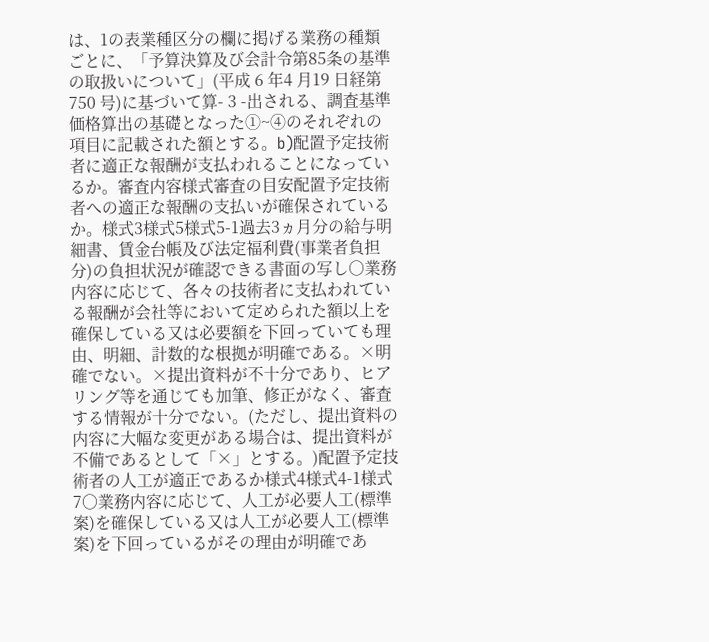は、1の表業種区分の欄に掲げる業務の種類ごとに、「予算決算及び会計令第85条の基準の取扱いについて」(平成 6 年4 月19 日経第750 号)に基づいて算- 3 -出される、調査基準価格算出の基礎となった①~④のそれぞれの項目に記載された額とする。b)配置予定技術者に適正な報酬が支払われることになっているか。審査内容様式審査の目安配置予定技術者への適正な報酬の支払いが確保されているか。様式3様式5様式5-1過去3ヵ月分の給与明細書、賃金台帳及び法定福利費(事業者負担分)の負担状況が確認できる書面の写し○業務内容に応じて、各々の技術者に支払われている報酬が会社等において定められた額以上を確保している又は必要額を下回っていても理由、明細、計数的な根拠が明確である。×明確でない。×提出資料が不十分であり、ヒアリング等を通じても加筆、修正がなく、審査する情報が十分でない。(ただし、提出資料の内容に大幅な変更がある場合は、提出資料が不備であるとして「×」とする。)配置予定技術者の人工が適正であるか様式4様式4-1様式7○業務内容に応じて、人工が必要人工(標準案)を確保している又は人工が必要人工(標準案)を下回っているがその理由が明確であ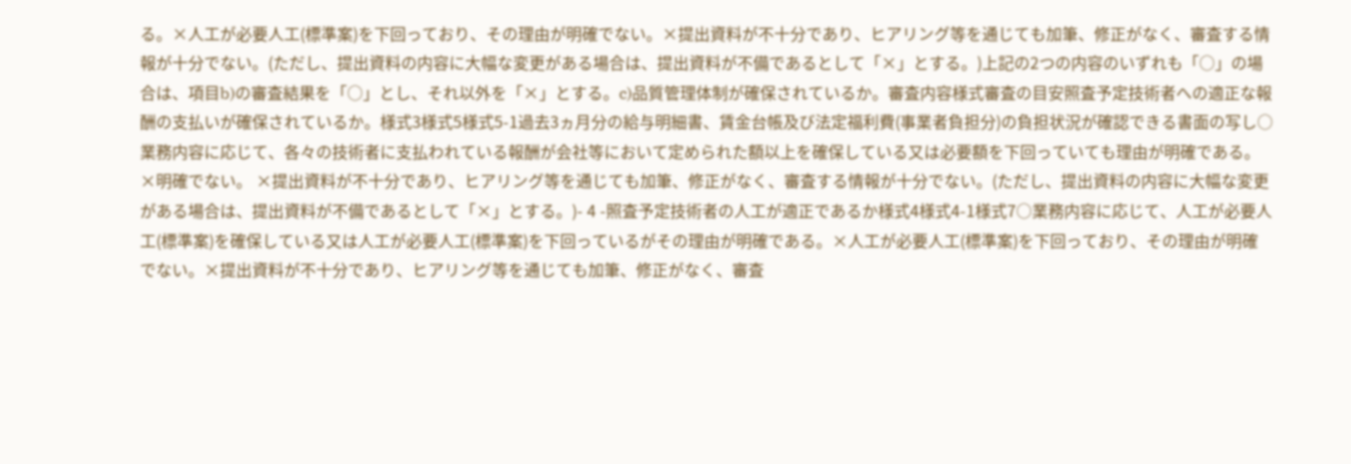る。×人工が必要人工(標準案)を下回っており、その理由が明確でない。×提出資料が不十分であり、ヒアリング等を通じても加筆、修正がなく、審査する情報が十分でない。(ただし、提出資料の内容に大幅な変更がある場合は、提出資料が不備であるとして「×」とする。)上記の2つの内容のいずれも「○」の場合は、項目b)の審査結果を「○」とし、それ以外を「×」とする。c)品質管理体制が確保されているか。審査内容様式審査の目安照査予定技術者への適正な報酬の支払いが確保されているか。様式3様式5様式5-1過去3ヵ月分の給与明細書、賃金台帳及び法定福利費(事業者負担分)の負担状況が確認できる書面の写し○業務内容に応じて、各々の技術者に支払われている報酬が会社等において定められた額以上を確保している又は必要額を下回っていても理由が明確である。×明確でない。 ×提出資料が不十分であり、ヒアリング等を通じても加筆、修正がなく、審査する情報が十分でない。(ただし、提出資料の内容に大幅な変更がある場合は、提出資料が不備であるとして「×」とする。)- 4 -照査予定技術者の人工が適正であるか様式4様式4-1様式7○業務内容に応じて、人工が必要人工(標準案)を確保している又は人工が必要人工(標準案)を下回っているがその理由が明確である。×人工が必要人工(標準案)を下回っており、その理由が明確でない。×提出資料が不十分であり、ヒアリング等を通じても加筆、修正がなく、審査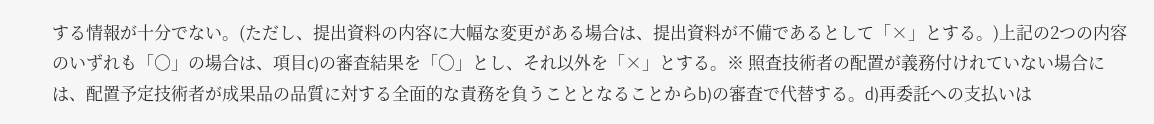する情報が十分でない。(ただし、提出資料の内容に大幅な変更がある場合は、提出資料が不備であるとして「×」とする。)上記の2つの内容のいずれも「○」の場合は、項目c)の審査結果を「○」とし、それ以外を「×」とする。※ 照査技術者の配置が義務付けれていない場合には、配置予定技術者が成果品の品質に対する全面的な責務を負うこととなることからb)の審査で代替する。d)再委託への支払いは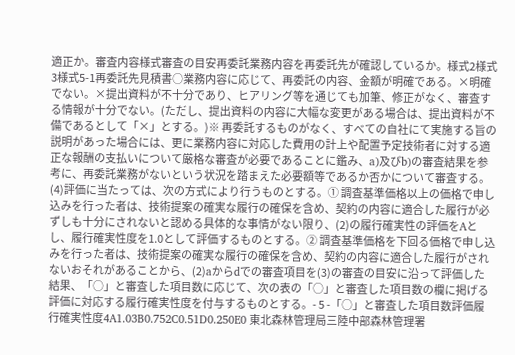適正か。審査内容様式審査の目安再委託業務内容を再委託先が確認しているか。様式2様式3様式5-1再委託先見積書○業務内容に応じて、再委託の内容、金額が明確である。×明確でない。×提出資料が不十分であり、ヒアリング等を通じても加筆、修正がなく、審査する情報が十分でない。(ただし、提出資料の内容に大幅な変更がある場合は、提出資料が不備であるとして「×」とする。)※ 再委託するものがなく、すべての自社にて実施する旨の説明があった場合には、更に業務内容に対応した費用の計上や配置予定技術者に対する適正な報酬の支払いについて厳格な審査が必要であることに鑑み、a)及びb)の審査結果を参考に、再委託業務がないという状況を踏まえた必要額等であるか否かについて審査する。(4)評価に当たっては、次の方式により行うものとする。① 調査基準価格以上の価格で申し込みを行った者は、技術提案の確実な履行の確保を含め、契約の内容に適合した履行が必ずしも十分にされないと認める具体的な事情がない限り、(2)の履行確実性の評価をAとし、履行確実性度を1.0として評価するものとする。② 調査基準価格を下回る価格で申し込みを行った者は、技術提案の確実な履行の確保を含め、契約の内容に適合した履行がされないおそれがあることから、(2)aからdでの審査項目を(3)の審査の目安に沿って評価した結果、「○」と審査した項目数に応じて、次の表の「○」と審査した項目数の欄に掲げる評価に対応する履行確実性度を付与するものとする。- 5 -「○」と審査した項目数評価履行確実性度4A1.03B0.752C0.51D0.250E0 東北森林管理局三陸中部森林管理署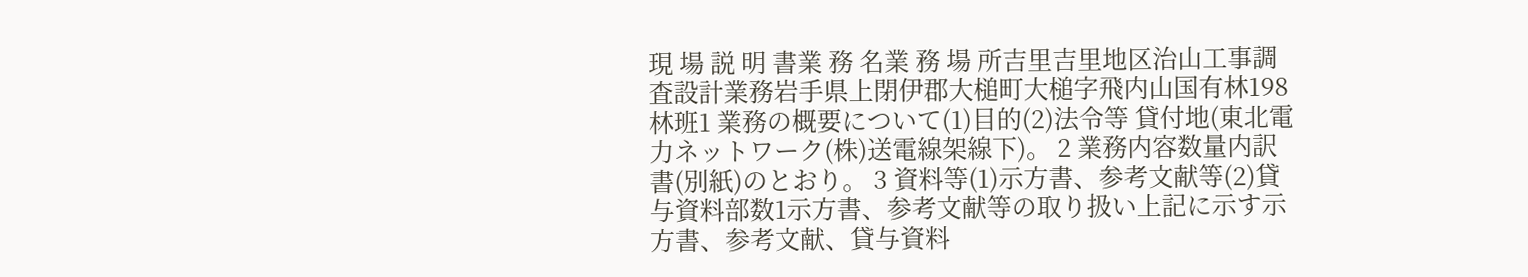現 場 説 明 書業 務 名業 務 場 所吉里吉里地区治山工事調査設計業務岩手県上閉伊郡大槌町大槌字飛内山国有林198林班1 業務の概要について(1)目的(2)法令等 貸付地(東北電力ネットワーク(株)送電線架線下)。 2 業務内容数量内訳書(別紙)のとおり。 3 資料等(1)示方書、参考文献等(2)貸与資料部数1示方書、参考文献等の取り扱い上記に示す示方書、参考文献、貸与資料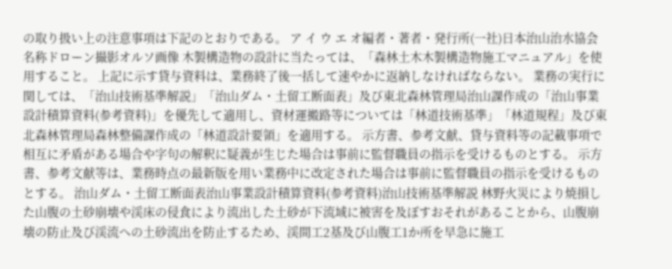の取り扱い上の注意事項は下記のとおりである。 ア イ ウ エ オ編者・著者・発行所(一社)日本治山治水協会名称ドローン撮影オルソ画像 木製構造物の設計に当たっては、「森林土木木製構造物施工マニュアル」を使用すること。 上記に示す貸与資料は、業務終了後一括して速やかに返納しなければならない。 業務の実行に関しては、「治山技術基準解説」「治山ダム・土留工断面表」及び東北森林管理局治山課作成の「治山事業設計積算資料(参考資料)」を優先して適用し、資材運搬路等については「林道技術基準」「林道規程」及び東北森林管理局森林整備課作成の「林道設計要領」を適用する。 示方書、参考文献、貸与資料等の記載事項で相互に矛盾がある場合や字句の解釈に疑義が生じた場合は事前に監督職員の指示を受けるものとする。 示方書、参考文献等は、業務時点の最新版を用い業務中に改定された場合は事前に監督職員の指示を受けるものとする。 治山ダム・土留工断面表治山事業設計積算資料(参考資料)治山技術基準解説 林野火災により焼損した山腹の土砂崩壊や渓床の侵食により流出した土砂が下流域に被害を及ぼすおそれがあることから、山腹崩壊の防止及び渓流への土砂流出を防止するため、渓間工2基及び山腹工1か所を早急に施工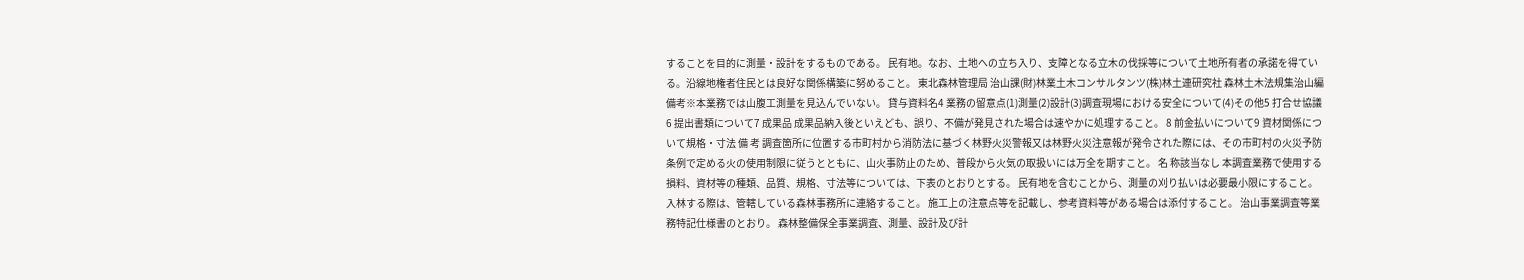することを目的に測量・設計をするものである。 民有地。なお、土地への立ち入り、支障となる立木の伐採等について土地所有者の承諾を得ている。沿線地権者住民とは良好な関係構築に努めること。 東北森林管理局 治山課(財)林業土木コンサルタンツ(株)林土連研究社 森林土木法規集治山編備考※本業務では山腹工測量を見込んでいない。 貸与資料名4 業務の留意点(1)測量(2)設計(3)調査現場における安全について(4)その他5 打合せ協議6 提出書類について7 成果品 成果品納入後といえども、誤り、不備が発見された場合は速やかに処理すること。 8 前金払いについて9 資材関係について規格・寸法 備 考 調査箇所に位置する市町村から消防法に基づく林野火災警報又は林野火災注意報が発令された際には、その市町村の火災予防条例で定める火の使用制限に従うとともに、山火事防止のため、普段から火気の取扱いには万全を期すこと。 名 称該当なし 本調査業務で使用する損料、資材等の種類、品質、規格、寸法等については、下表のとおりとする。 民有地を含むことから、測量の刈り払いは必要最小限にすること。 入林する際は、管轄している森林事務所に連絡すること。 施工上の注意点等を記載し、参考資料等がある場合は添付すること。 治山事業調査等業務特記仕様書のとおり。 森林整備保全事業調査、測量、設計及び計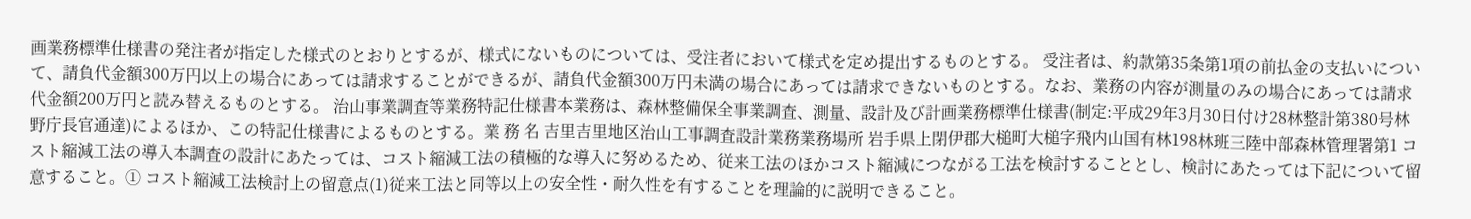画業務標準仕様書の発注者が指定した様式のとおりとするが、様式にないものについては、受注者において様式を定め提出するものとする。 受注者は、約款第35条第1項の前払金の支払いについて、請負代金額300万円以上の場合にあっては請求することができるが、請負代金額300万円未満の場合にあっては請求できないものとする。なお、業務の内容が測量のみの場合にあっては請求代金額200万円と読み替えるものとする。 治山事業調査等業務特記仕様書本業務は、森林整備保全事業調査、測量、設計及び計画業務標準仕様書(制定:平成29年3月30日付け28林整計第380号林野庁長官通達)によるほか、この特記仕様書によるものとする。業 務 名 吉里吉里地区治山工事調査設計業務業務場所 岩手県上閉伊郡大槌町大槌字飛内山国有林198林班三陸中部森林管理署第1 コスト縮減工法の導入本調査の設計にあたっては、コスト縮減工法の積極的な導入に努めるため、従来工法のほかコスト縮減につながる工法を検討することとし、検討にあたっては下記について留意すること。① コスト縮減工法検討上の留意点(1)従来工法と同等以上の安全性・耐久性を有することを理論的に説明できること。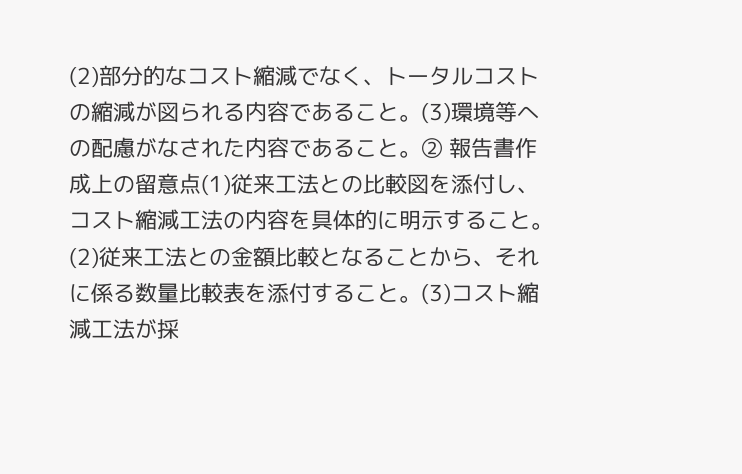(2)部分的なコスト縮減でなく、トータルコストの縮減が図られる内容であること。(3)環境等への配慮がなされた内容であること。② 報告書作成上の留意点(1)従来工法との比較図を添付し、コスト縮減工法の内容を具体的に明示すること。(2)従来工法との金額比較となることから、それに係る数量比較表を添付すること。(3)コスト縮減工法が採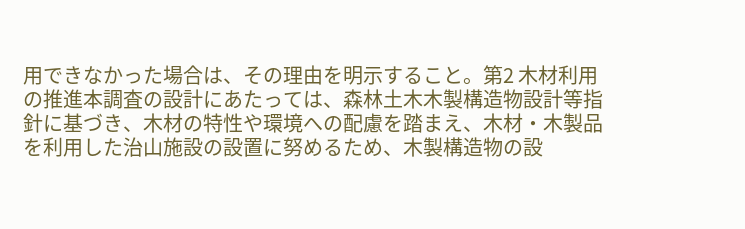用できなかった場合は、その理由を明示すること。第2 木材利用の推進本調査の設計にあたっては、森林土木木製構造物設計等指針に基づき、木材の特性や環境への配慮を踏まえ、木材・木製品を利用した治山施設の設置に努めるため、木製構造物の設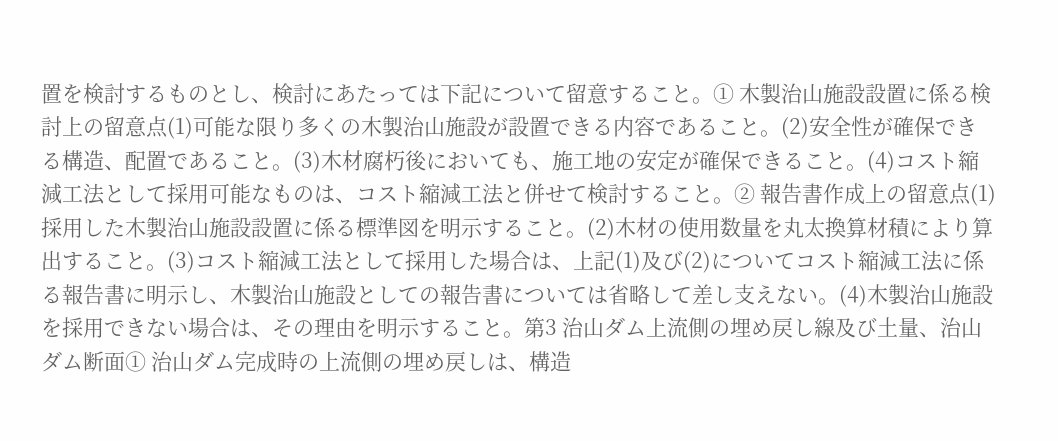置を検討するものとし、検討にあたっては下記について留意すること。① 木製治山施設設置に係る検討上の留意点(1)可能な限り多くの木製治山施設が設置できる内容であること。(2)安全性が確保できる構造、配置であること。(3)木材腐朽後においても、施工地の安定が確保できること。(4)コスト縮減工法として採用可能なものは、コスト縮減工法と併せて検討すること。② 報告書作成上の留意点(1)採用した木製治山施設設置に係る標準図を明示すること。(2)木材の使用数量を丸太換算材積により算出すること。(3)コスト縮減工法として採用した場合は、上記(1)及び(2)についてコスト縮減工法に係る報告書に明示し、木製治山施設としての報告書については省略して差し支えない。(4)木製治山施設を採用できない場合は、その理由を明示すること。第3 治山ダム上流側の埋め戻し線及び土量、治山ダム断面① 治山ダム完成時の上流側の埋め戻しは、構造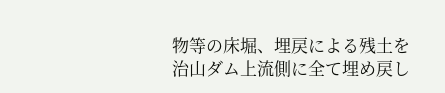物等の床堀、埋戻による残土を治山ダム上流側に全て埋め戻し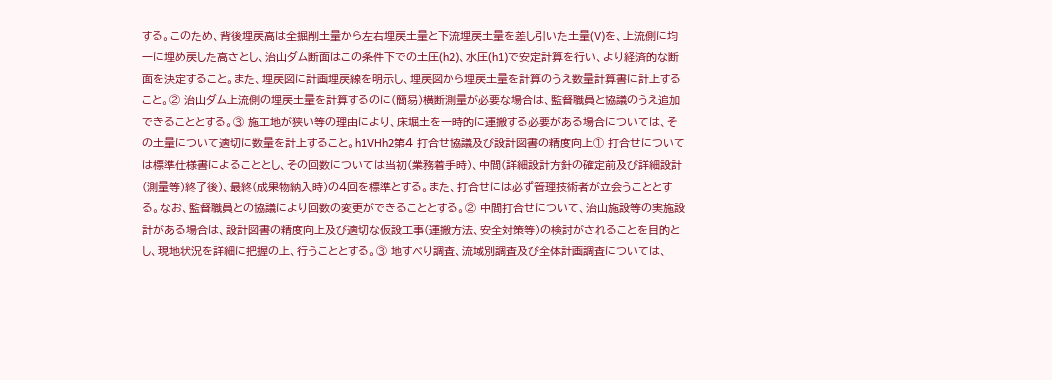する。このため、背後埋戻高は全掘削土量から左右埋戻土量と下流埋戻土量を差し引いた土量(V)を、上流側に均一に埋め戻した高さとし、治山ダム断面はこの条件下での土圧(h2)、水圧(h1)で安定計算を行い、より経済的な断面を決定すること。また、埋戻図に計画埋戻線を明示し、埋戻図から埋戻土量を計算のうえ数量計算書に計上すること。② 治山ダム上流側の埋戻土量を計算するのに(簡易)横断測量が必要な場合は、監督職員と協議のうえ追加できることとする。③ 施工地が狭い等の理由により、床堀土を一時的に運搬する必要がある場合については、その土量について適切に数量を計上すること。h1VHh2第4 打合せ協議及び設計図書の精度向上① 打合せについては標準仕様書によることとし、その回数については当初(業務着手時)、中間(詳細設計方針の確定前及び詳細設計(測量等)終了後)、最終(成果物納入時)の4回を標準とする。また、打合せには必ず管理技術者が立会うこととする。なお、監督職員との協議により回数の変更ができることとする。② 中間打合せについて、治山施設等の実施設計がある場合は、設計図書の精度向上及び適切な仮設工事(運搬方法、安全対策等)の検討がされることを目的とし、現地状況を詳細に把握の上、行うこととする。③ 地すべり調査、流域別調査及び全体計画調査については、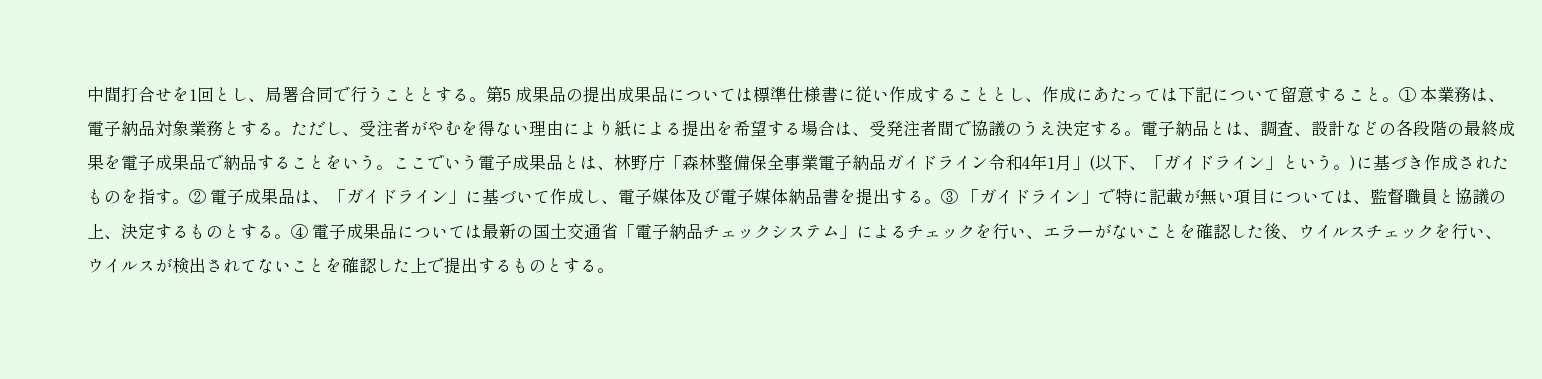中間打合せを1回とし、局署合同で行うこととする。第5 成果品の提出成果品については標準仕様書に従い作成することとし、作成にあたっては下記について留意すること。① 本業務は、電子納品対象業務とする。ただし、受注者がやむを得ない理由により紙による提出を希望する場合は、受発注者間で協議のうえ決定する。電子納品とは、調査、設計などの各段階の最終成果を電子成果品で納品することをいう。ここでいう電子成果品とは、林野庁「森林整備保全事業電子納品ガイドライン令和4年1月」(以下、「ガイドライン」という。)に基づき作成されたものを指す。② 電子成果品は、「ガイドライン」に基づいて作成し、電子媒体及び電子媒体納品書を提出する。③ 「ガイドライン」で特に記載が無い項目については、監督職員と協議の上、決定するものとする。④ 電子成果品については最新の国土交通省「電子納品チェックシステム」によるチェックを行い、エラーがないことを確認した後、ウイルスチェックを行い、ウイルスが検出されてないことを確認した上で提出するものとする。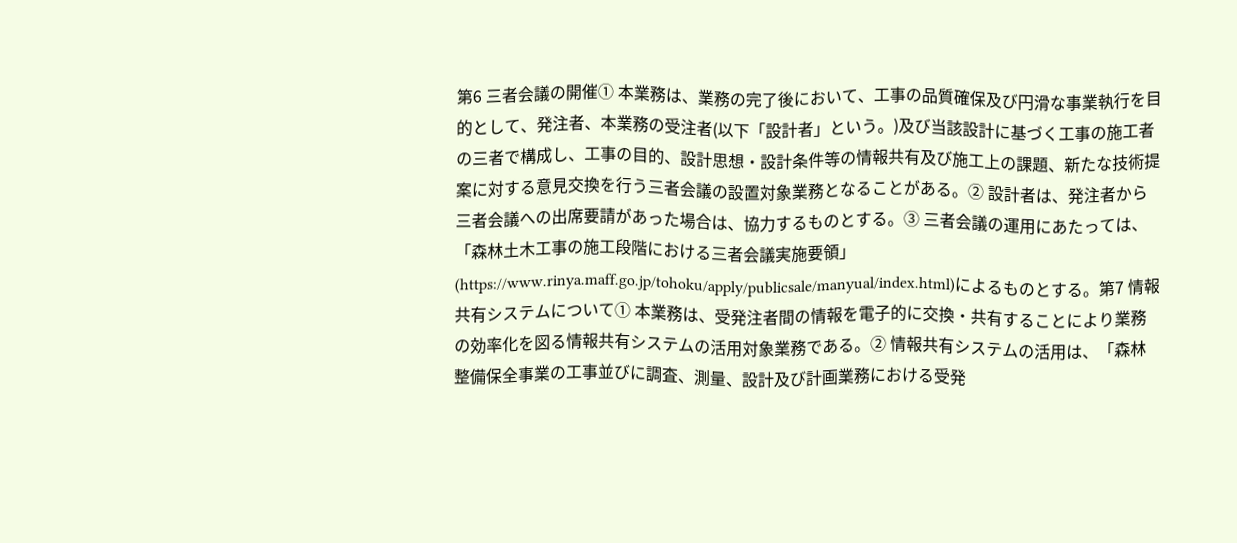第6 三者会議の開催① 本業務は、業務の完了後において、工事の品質確保及び円滑な事業執行を目的として、発注者、本業務の受注者(以下「設計者」という。)及び当該設計に基づく工事の施工者の三者で構成し、工事の目的、設計思想・設計条件等の情報共有及び施工上の課題、新たな技術提案に対する意見交換を行う三者会議の設置対象業務となることがある。② 設計者は、発注者から三者会議への出席要請があった場合は、協力するものとする。③ 三者会議の運用にあたっては、「森林土木工事の施工段階における三者会議実施要領」(https://www.rinya.maff.go.jp/tohoku/apply/publicsale/manyual/index.html)によるものとする。第7 情報共有システムについて① 本業務は、受発注者間の情報を電子的に交換・共有することにより業務の効率化を図る情報共有システムの活用対象業務である。② 情報共有システムの活用は、「森林整備保全事業の工事並びに調査、測量、設計及び計画業務における受発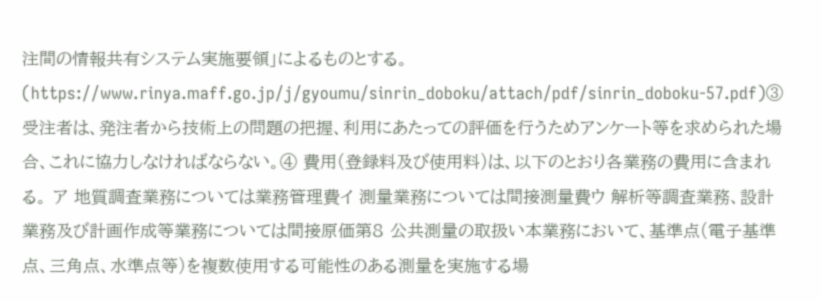注間の情報共有システム実施要領」によるものとする。(https://www.rinya.maff.go.jp/j/gyoumu/sinrin_doboku/attach/pdf/sinrin_doboku-57.pdf)③ 受注者は、発注者から技術上の問題の把握、利用にあたっての評価を行うためアンケート等を求められた場合、これに協力しなければならない。④ 費用(登録料及び使用料)は、以下のとおり各業務の費用に含まれる。 ア 地質調査業務については業務管理費イ 測量業務については間接測量費ウ 解析等調査業務、設計業務及び計画作成等業務については間接原価第8 公共測量の取扱い本業務において、基準点(電子基準点、三角点、水準点等)を複数使用する可能性のある測量を実施する場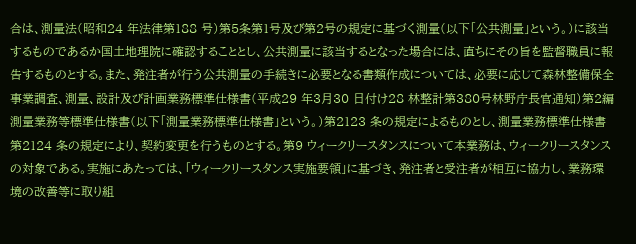合は、測量法(昭和24 年法律第188 号)第5条第1号及び第2号の規定に基づく測量(以下「公共測量」という。)に該当するものであるか国土地理院に確認することとし、公共測量に該当するとなった場合には、直ちにその旨を監督職員に報告するものとする。また、発注者が行う公共測量の手続きに必要となる書類作成については、必要に応じて森林整備保全事業調査、測量、設計及び計画業務標準仕様書(平成29 年3月30 日付け28 林整計第380号林野庁長官通知)第2編測量業務等標準仕様書(以下「測量業務標準仕様書」という。)第2123 条の規定によるものとし、測量業務標準仕様書第2124 条の規定により、契約変更を行うものとする。第9 ウィークリースタンスについて本業務は、ウィークリースタンスの対象である。実施にあたっては、「ウィークリースタンス実施要領」に基づき、発注者と受注者が相互に協力し、業務環境の改善等に取り組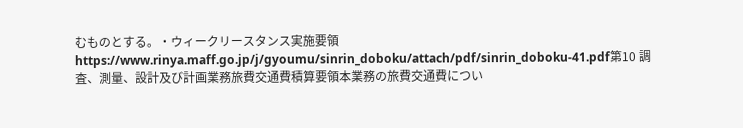むものとする。・ウィークリースタンス実施要領https://www.rinya.maff.go.jp/j/gyoumu/sinrin_doboku/attach/pdf/sinrin_doboku-41.pdf第10 調査、測量、設計及び計画業務旅費交通費積算要領本業務の旅費交通費につい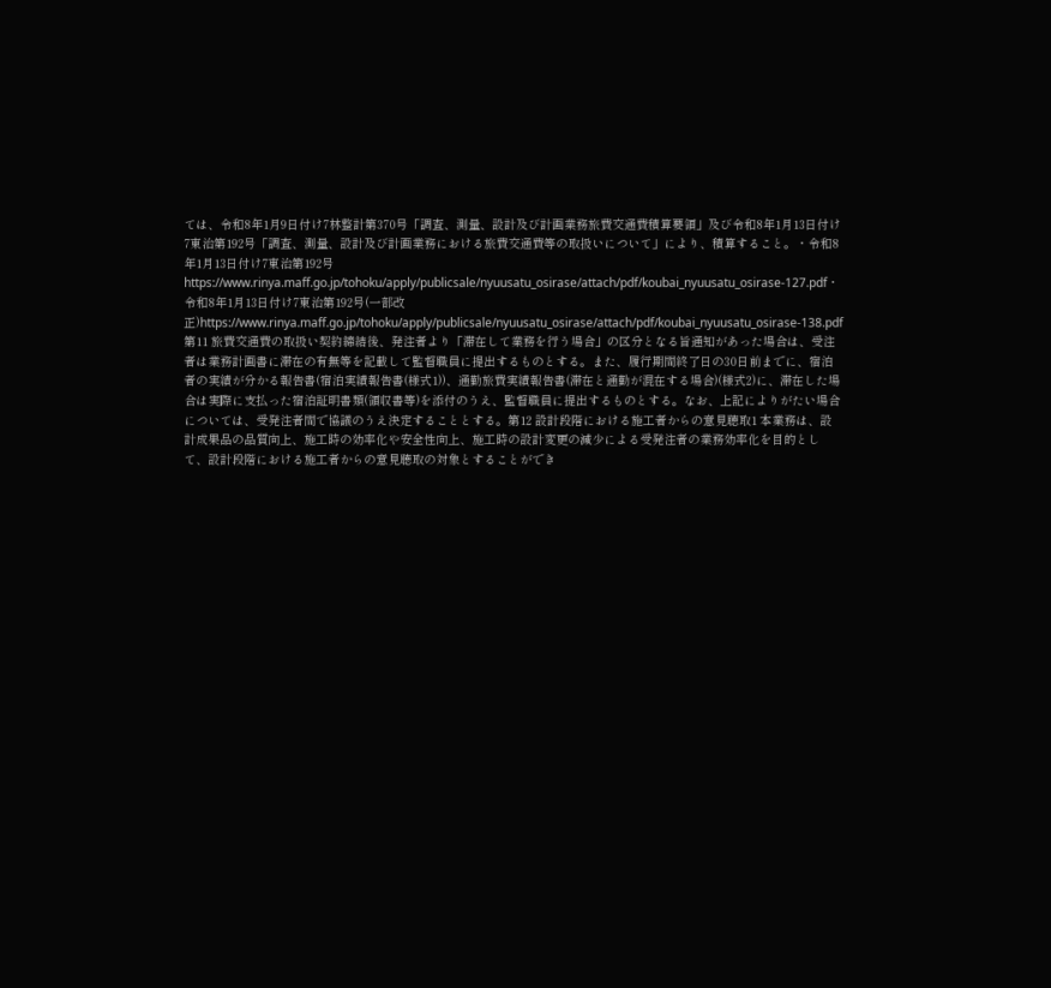ては、令和8年1月9日付け7林整計第370号「調査、測量、設計及び計画業務旅費交通費積算要領」及び令和8年1月13日付け7東治第192号「調査、測量、設計及び計画業務における旅費交通費等の取扱いについて」により、積算すること。・令和8年1月13日付け7東治第192号https://www.rinya.maff.go.jp/tohoku/apply/publicsale/nyuusatu_osirase/attach/pdf/koubai_nyuusatu_osirase-127.pdf・令和8年1月13日付け7東治第192号(一部改正)https://www.rinya.maff.go.jp/tohoku/apply/publicsale/nyuusatu_osirase/attach/pdf/koubai_nyuusatu_osirase-138.pdf第11 旅費交通費の取扱い契約締結後、発注者より「滞在して業務を行う場合」の区分となる旨通知があった場合は、受注者は業務計画書に滞在の有無等を記載して監督職員に提出するものとする。また、履行期間終了日の30日前までに、宿泊者の実績が分かる報告書(宿泊実績報告書(様式1))、通勤旅費実績報告書(滞在と通勤が混在する場合)(様式2)に、滞在した場合は実際に支払った宿泊証明書類(領収書等)を添付のうえ、監督職員に提出するものとする。なお、上記によりがたい場合については、受発注者間で協議のうえ決定することとする。第12 設計段階における施工者からの意見聴取1 本業務は、設計成果品の品質向上、施工時の効率化や安全性向上、施工時の設計変更の減少による受発注者の業務効率化を目的として、設計段階における施工者からの意見聴取の対象とすることができ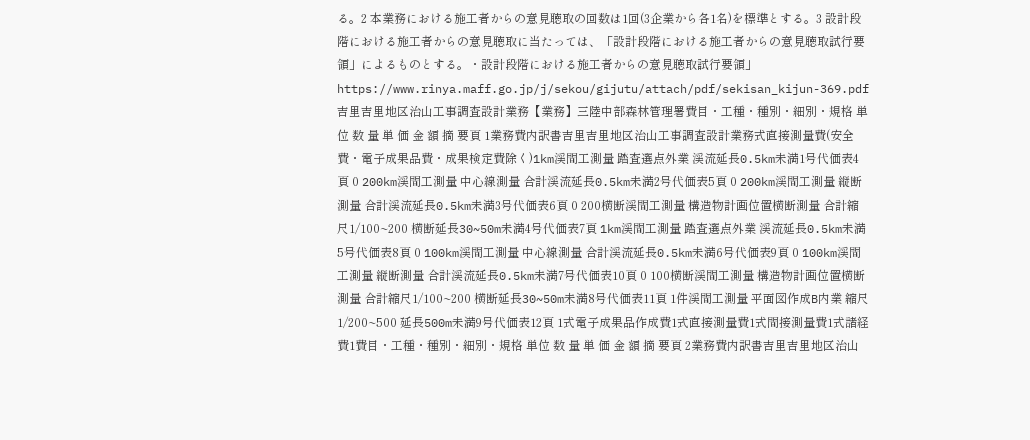る。2 本業務における施工者からの意見聴取の回数は1回(3企業から各1名)を標準とする。3 設計段階における施工者からの意見聴取に当たっては、「設計段階における施工者からの意見聴取試行要領」によるものとする。・設計段階における施工者からの意見聴取試行要領」https://www.rinya.maff.go.jp/j/sekou/gijutu/attach/pdf/sekisan_kijun-369.pdf 吉里吉里地区治山工事調査設計業務【業務】三陸中部森林管理署費目・工種・種別・細別・規格 単位 数 量 単 価 金 額 摘 要頁 1業務費内訳書吉里吉里地区治山工事調査設計業務式直接測量費(安全費・電子成果品費・成果検定費除く)1km渓間工測量 踏査選点外業 渓流延長0.5km未満1号代価表4頁 0 200km渓間工測量 中心線測量 合計渓流延長0.5km未満2号代価表5頁 0 200km渓間工測量 縦断測量 合計渓流延長0.5km未満3号代価表6頁 0 200横断渓間工測量 構造物計画位置横断測量 合計縮尺1/100~200 横断延長30~50m未満4号代価表7頁 1km渓間工測量 踏査選点外業 渓流延長0.5km未満5号代価表8頁 0 100km渓間工測量 中心線測量 合計渓流延長0.5km未満6号代価表9頁 0 100km渓間工測量 縦断測量 合計渓流延長0.5km未満7号代価表10頁 0 100横断渓間工測量 構造物計画位置横断測量 合計縮尺1/100~200 横断延長30~50m未満8号代価表11頁 1件渓間工測量 平面図作成B内業 縮尺1/200~500 延長500m未満9号代価表12頁 1式電子成果品作成費1式直接測量費1式間接測量費1式諸経費1費目・工種・種別・細別・規格 単位 数 量 単 価 金 額 摘 要頁 2業務費内訳書吉里吉里地区治山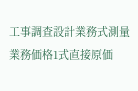工事調査設計業務式測量業務価格1式直接原価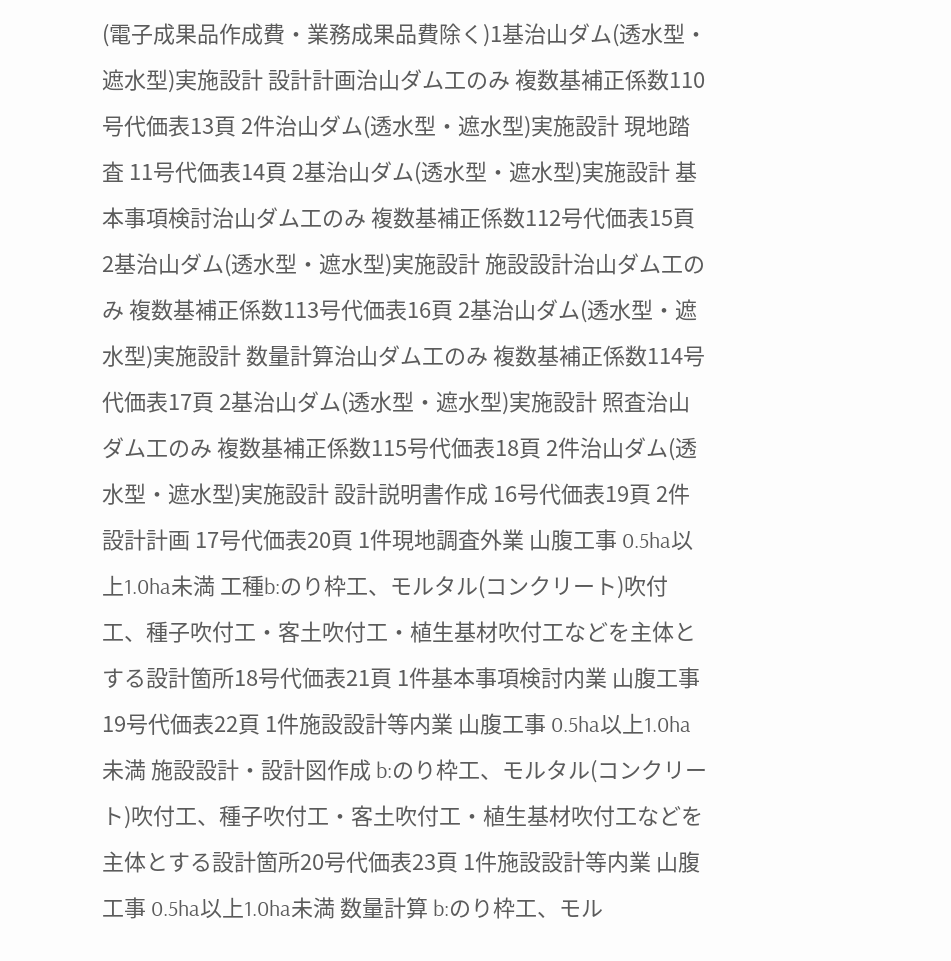(電子成果品作成費・業務成果品費除く)1基治山ダム(透水型・遮水型)実施設計 設計計画治山ダム工のみ 複数基補正係数110号代価表13頁 2件治山ダム(透水型・遮水型)実施設計 現地踏査 11号代価表14頁 2基治山ダム(透水型・遮水型)実施設計 基本事項検討治山ダム工のみ 複数基補正係数112号代価表15頁 2基治山ダム(透水型・遮水型)実施設計 施設設計治山ダム工のみ 複数基補正係数113号代価表16頁 2基治山ダム(透水型・遮水型)実施設計 数量計算治山ダム工のみ 複数基補正係数114号代価表17頁 2基治山ダム(透水型・遮水型)実施設計 照査治山ダム工のみ 複数基補正係数115号代価表18頁 2件治山ダム(透水型・遮水型)実施設計 設計説明書作成 16号代価表19頁 2件設計計画 17号代価表20頁 1件現地調査外業 山腹工事 0.5ha以上1.0ha未満 工種b:のり枠工、モルタル(コンクリート)吹付工、種子吹付工・客土吹付工・植生基材吹付工などを主体とする設計箇所18号代価表21頁 1件基本事項検討内業 山腹工事19号代価表22頁 1件施設設計等内業 山腹工事 0.5ha以上1.0ha未満 施設設計・設計図作成 b:のり枠工、モルタル(コンクリート)吹付工、種子吹付工・客土吹付工・植生基材吹付工などを主体とする設計箇所20号代価表23頁 1件施設設計等内業 山腹工事 0.5ha以上1.0ha未満 数量計算 b:のり枠工、モル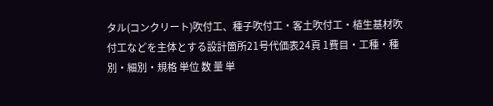タル(コンクリート)吹付工、種子吹付工・客土吹付工・植生基材吹付工などを主体とする設計箇所21号代価表24頁 1費目・工種・種別・細別・規格 単位 数 量 単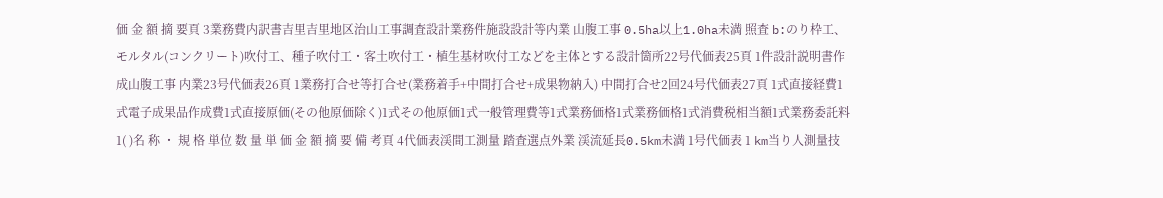価 金 額 摘 要頁 3業務費内訳書吉里吉里地区治山工事調査設計業務件施設設計等内業 山腹工事 0.5ha以上1.0ha未満 照査 b:のり枠工、モルタル(コンクリート)吹付工、種子吹付工・客土吹付工・植生基材吹付工などを主体とする設計箇所22号代価表25頁 1件設計説明書作成山腹工事 内業23号代価表26頁 1業務打合せ等打合せ(業務着手+中間打合せ+成果物納入) 中間打合せ2回24号代価表27頁 1式直接経費1式電子成果品作成費1式直接原価(その他原価除く)1式その他原価1式一般管理費等1式業務価格1式業務価格1式消費税相当額1式業務委託料1( )名 称 ・ 規 格 単位 数 量 単 価 金 額 摘 要 備 考頁 4代価表渓間工測量 踏査選点外業 渓流延長0.5km未満 1号代価表 1 km当り人測量技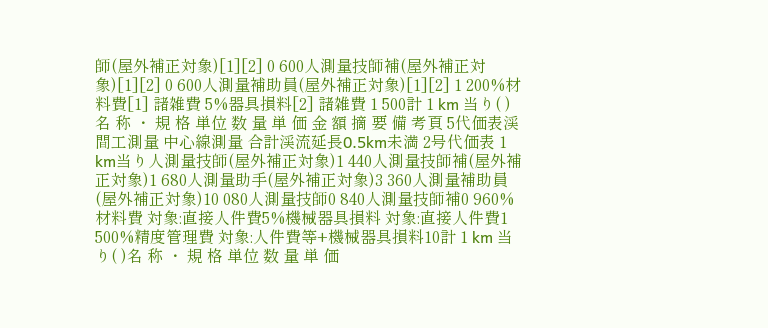師(屋外補正対象)[1][2] 0 600人測量技師補(屋外補正対象)[1][2] 0 600人測量補助員(屋外補正対象)[1][2] 1 200%材料費[1] 諸雑費 5%器具損料[2] 諸雑費 1 500計 1 km 当り( )名 称 ・ 規 格 単位 数 量 単 価 金 額 摘 要 備 考頁 5代価表渓間工測量 中心線測量 合計渓流延長0.5km未満 2号代価表 1 km当り人測量技師(屋外補正対象)1 440人測量技師補(屋外補正対象)1 680人測量助手(屋外補正対象)3 360人測量補助員(屋外補正対象)10 080人測量技師0 840人測量技師補0 960%材料費 対象:直接人件費5%機械器具損料 対象:直接人件費1 500%精度管理費 対象:人件費等+機械器具損料10計 1 km 当り( )名 称 ・ 規 格 単位 数 量 単 価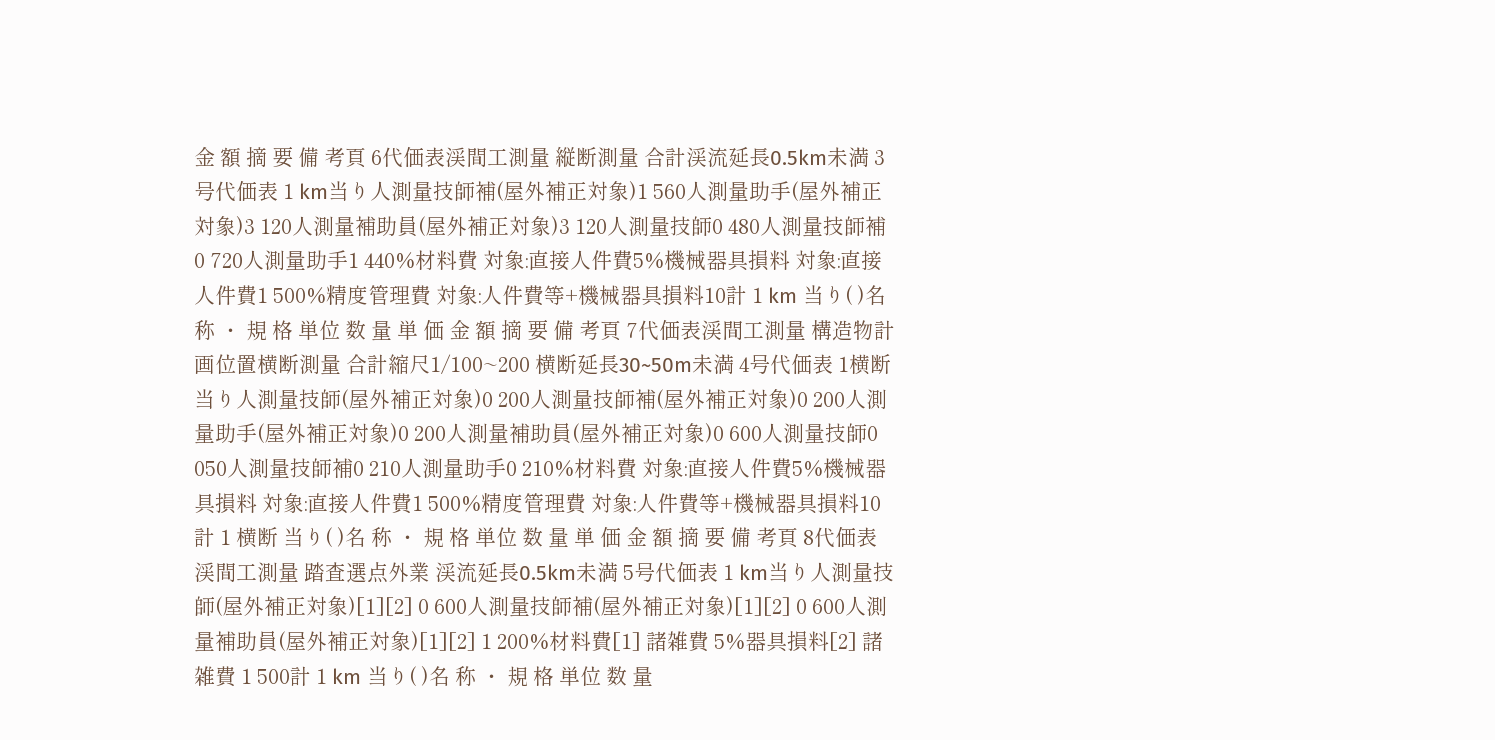金 額 摘 要 備 考頁 6代価表渓間工測量 縦断測量 合計渓流延長0.5km未満 3号代価表 1 km当り人測量技師補(屋外補正対象)1 560人測量助手(屋外補正対象)3 120人測量補助員(屋外補正対象)3 120人測量技師0 480人測量技師補0 720人測量助手1 440%材料費 対象:直接人件費5%機械器具損料 対象:直接人件費1 500%精度管理費 対象:人件費等+機械器具損料10計 1 km 当り( )名 称 ・ 規 格 単位 数 量 単 価 金 額 摘 要 備 考頁 7代価表渓間工測量 構造物計画位置横断測量 合計縮尺1/100~200 横断延長30~50m未満 4号代価表 1横断当り人測量技師(屋外補正対象)0 200人測量技師補(屋外補正対象)0 200人測量助手(屋外補正対象)0 200人測量補助員(屋外補正対象)0 600人測量技師0 050人測量技師補0 210人測量助手0 210%材料費 対象:直接人件費5%機械器具損料 対象:直接人件費1 500%精度管理費 対象:人件費等+機械器具損料10計 1 横断 当り( )名 称 ・ 規 格 単位 数 量 単 価 金 額 摘 要 備 考頁 8代価表渓間工測量 踏査選点外業 渓流延長0.5km未満 5号代価表 1 km当り人測量技師(屋外補正対象)[1][2] 0 600人測量技師補(屋外補正対象)[1][2] 0 600人測量補助員(屋外補正対象)[1][2] 1 200%材料費[1] 諸雑費 5%器具損料[2] 諸雑費 1 500計 1 km 当り( )名 称 ・ 規 格 単位 数 量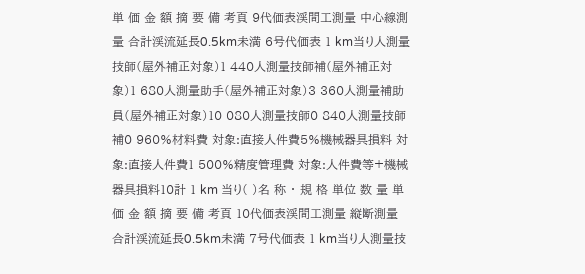単 価 金 額 摘 要 備 考頁 9代価表渓間工測量 中心線測量 合計渓流延長0.5km未満 6号代価表 1 km当り人測量技師(屋外補正対象)1 440人測量技師補(屋外補正対象)1 680人測量助手(屋外補正対象)3 360人測量補助員(屋外補正対象)10 080人測量技師0 840人測量技師補0 960%材料費 対象:直接人件費5%機械器具損料 対象:直接人件費1 500%精度管理費 対象:人件費等+機械器具損料10計 1 km 当り( )名 称 ・ 規 格 単位 数 量 単 価 金 額 摘 要 備 考頁 10代価表渓間工測量 縦断測量 合計渓流延長0.5km未満 7号代価表 1 km当り人測量技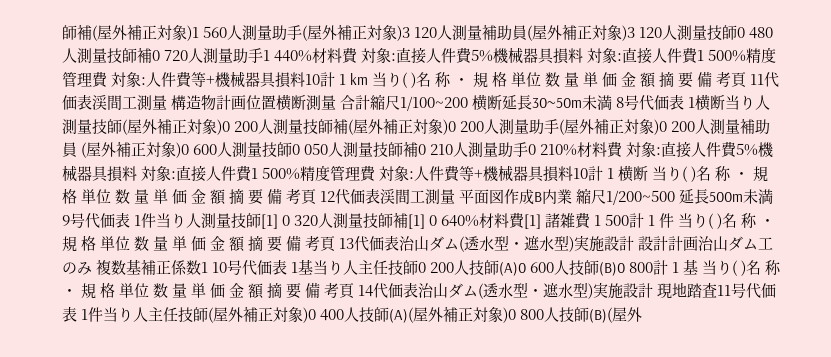師補(屋外補正対象)1 560人測量助手(屋外補正対象)3 120人測量補助員(屋外補正対象)3 120人測量技師0 480人測量技師補0 720人測量助手1 440%材料費 対象:直接人件費5%機械器具損料 対象:直接人件費1 500%精度管理費 対象:人件費等+機械器具損料10計 1 km 当り( )名 称 ・ 規 格 単位 数 量 単 価 金 額 摘 要 備 考頁 11代価表渓間工測量 構造物計画位置横断測量 合計縮尺1/100~200 横断延長30~50m未満 8号代価表 1横断当り人測量技師(屋外補正対象)0 200人測量技師補(屋外補正対象)0 200人測量助手(屋外補正対象)0 200人測量補助員 (屋外補正対象)0 600人測量技師0 050人測量技師補0 210人測量助手0 210%材料費 対象:直接人件費5%機械器具損料 対象:直接人件費1 500%精度管理費 対象:人件費等+機械器具損料10計 1 横断 当り( )名 称 ・ 規 格 単位 数 量 単 価 金 額 摘 要 備 考頁 12代価表渓間工測量 平面図作成B内業 縮尺1/200~500 延長500m未満 9号代価表 1件当り人測量技師[1] 0 320人測量技師補[1] 0 640%材料費[1] 諸雑費 1 500計 1 件 当り( )名 称 ・ 規 格 単位 数 量 単 価 金 額 摘 要 備 考頁 13代価表治山ダム(透水型・遮水型)実施設計 設計計画治山ダム工のみ 複数基補正係数1 10号代価表 1基当り人主任技師0 200人技師(A)0 600人技師(B)0 800計 1 基 当り( )名 称 ・ 規 格 単位 数 量 単 価 金 額 摘 要 備 考頁 14代価表治山ダム(透水型・遮水型)実施設計 現地踏査11号代価表 1件当り人主任技師(屋外補正対象)0 400人技師(A)(屋外補正対象)0 800人技師(B)(屋外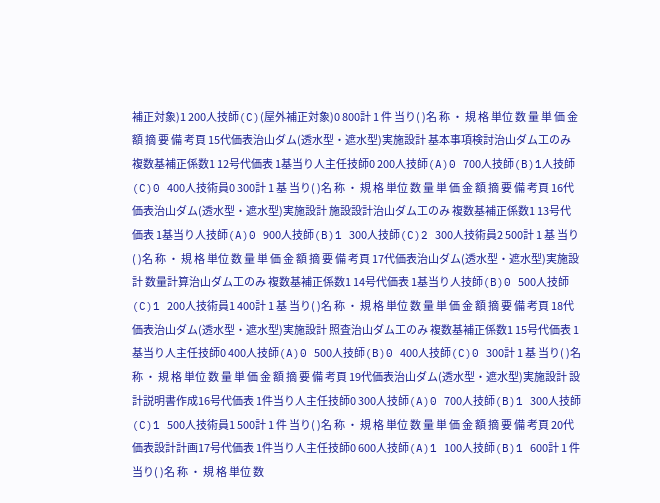補正対象)1 200人技師(C)(屋外補正対象)0 800計 1 件 当り( )名 称 ・ 規 格 単位 数 量 単 価 金 額 摘 要 備 考頁 15代価表治山ダム(透水型・遮水型)実施設計 基本事項検討治山ダム工のみ 複数基補正係数1 12号代価表 1基当り人主任技師0 200人技師(A)0 700人技師(B)1人技師(C)0 400人技術員0 300計 1 基 当り( )名 称 ・ 規 格 単位 数 量 単 価 金 額 摘 要 備 考頁 16代価表治山ダム(透水型・遮水型)実施設計 施設設計治山ダム工のみ 複数基補正係数1 13号代価表 1基当り人技師(A)0 900人技師(B)1 300人技師(C)2 300人技術員2 500計 1 基 当り( )名 称 ・ 規 格 単位 数 量 単 価 金 額 摘 要 備 考頁 17代価表治山ダム(透水型・遮水型)実施設計 数量計算治山ダム工のみ 複数基補正係数1 14号代価表 1基当り人技師(B)0 500人技師(C)1 200人技術員1 400計 1 基 当り( )名 称 ・ 規 格 単位 数 量 単 価 金 額 摘 要 備 考頁 18代価表治山ダム(透水型・遮水型)実施設計 照査治山ダム工のみ 複数基補正係数1 15号代価表 1基当り人主任技師0 400人技師(A)0 500人技師(B)0 400人技師(C)0 300計 1 基 当り( )名 称 ・ 規 格 単位 数 量 単 価 金 額 摘 要 備 考頁 19代価表治山ダム(透水型・遮水型)実施設計 設計説明書作成16号代価表 1件当り人主任技師0 300人技師(A)0 700人技師(B)1 300人技師(C)1 500人技術員1 500計 1 件 当り( )名 称 ・ 規 格 単位 数 量 単 価 金 額 摘 要 備 考頁 20代価表設計計画17号代価表 1件当り人主任技師0 600人技師(A)1 100人技師(B)1 600計 1 件 当り( )名 称 ・ 規 格 単位 数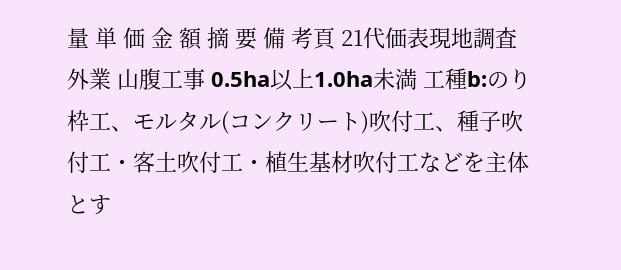量 単 価 金 額 摘 要 備 考頁 21代価表現地調査外業 山腹工事 0.5ha以上1.0ha未満 工種b:のり枠工、モルタル(コンクリート)吹付工、種子吹付工・客土吹付工・植生基材吹付工などを主体とす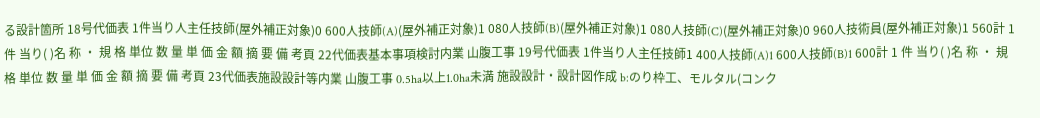る設計箇所 18号代価表 1件当り人主任技師(屋外補正対象)0 600人技師(A)(屋外補正対象)1 080人技師(B)(屋外補正対象)1 080人技師(C)(屋外補正対象)0 960人技術員(屋外補正対象)1 560計 1 件 当り( )名 称 ・ 規 格 単位 数 量 単 価 金 額 摘 要 備 考頁 22代価表基本事項検討内業 山腹工事 19号代価表 1件当り人主任技師1 400人技師(A)1 600人技師(B)1 600計 1 件 当り( )名 称 ・ 規 格 単位 数 量 単 価 金 額 摘 要 備 考頁 23代価表施設設計等内業 山腹工事 0.5ha以上1.0ha未満 施設設計・設計図作成 b:のり枠工、モルタル(コンク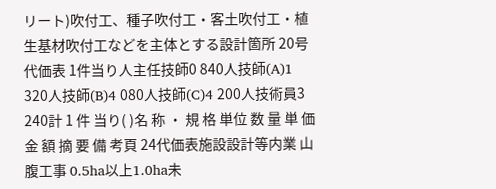リート)吹付工、種子吹付工・客土吹付工・植生基材吹付工などを主体とする設計箇所 20号代価表 1件当り人主任技師0 840人技師(A)1 320人技師(B)4 080人技師(C)4 200人技術員3 240計 1 件 当り( )名 称 ・ 規 格 単位 数 量 単 価 金 額 摘 要 備 考頁 24代価表施設設計等内業 山腹工事 0.5ha以上1.0ha未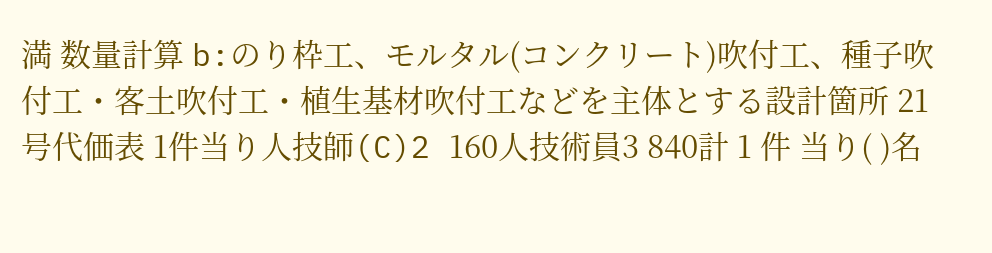満 数量計算 b:のり枠工、モルタル(コンクリート)吹付工、種子吹付工・客土吹付工・植生基材吹付工などを主体とする設計箇所 21号代価表 1件当り人技師(C)2 160人技術員3 840計 1 件 当り( )名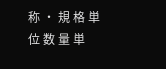称 ・ 規 格 単位 数 量 単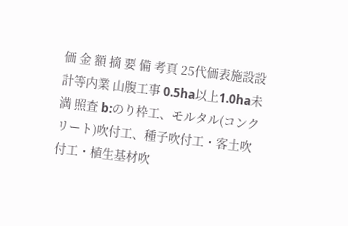価 金 額 摘 要 備 考頁 25代価表施設設計等内業 山腹工事 0.5ha以上1.0ha未満 照査 b:のり枠工、モルタル(コンクリート)吹付工、種子吹付工・客土吹付工・植生基材吹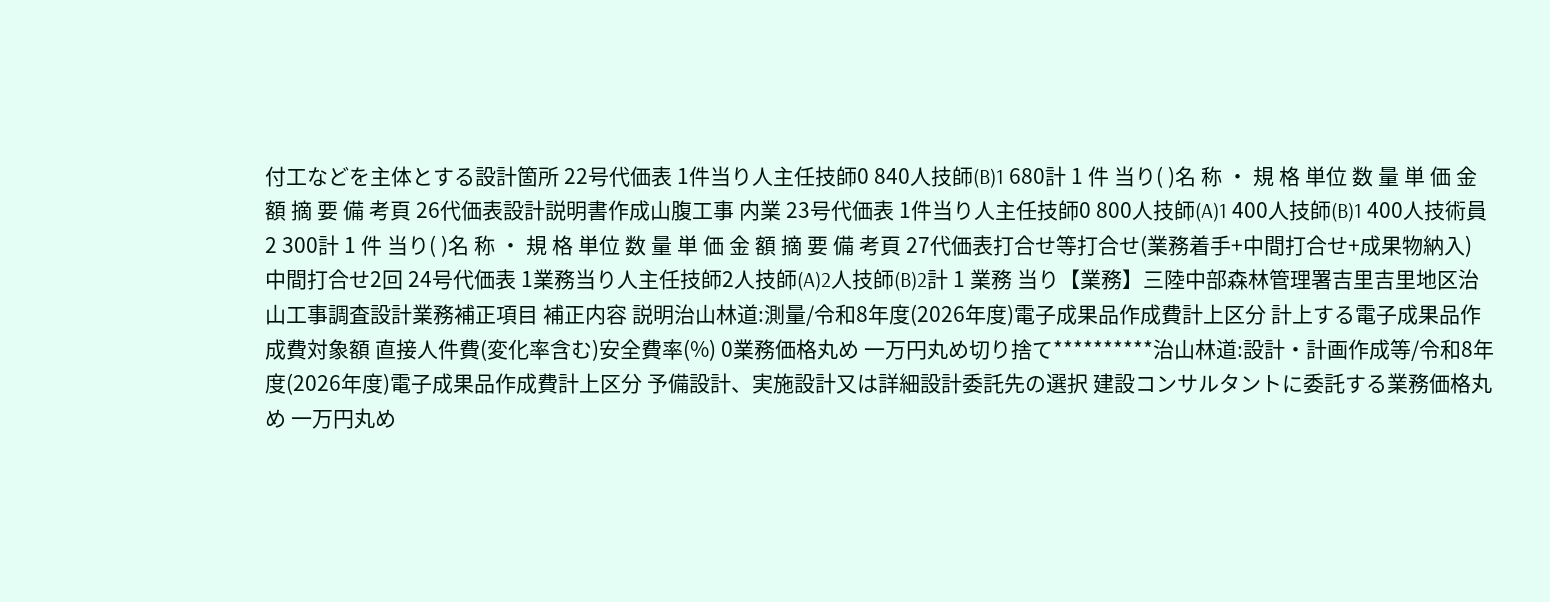付工などを主体とする設計箇所 22号代価表 1件当り人主任技師0 840人技師(B)1 680計 1 件 当り( )名 称 ・ 規 格 単位 数 量 単 価 金 額 摘 要 備 考頁 26代価表設計説明書作成山腹工事 内業 23号代価表 1件当り人主任技師0 800人技師(A)1 400人技師(B)1 400人技術員2 300計 1 件 当り( )名 称 ・ 規 格 単位 数 量 単 価 金 額 摘 要 備 考頁 27代価表打合せ等打合せ(業務着手+中間打合せ+成果物納入) 中間打合せ2回 24号代価表 1業務当り人主任技師2人技師(A)2人技師(B)2計 1 業務 当り【業務】三陸中部森林管理署吉里吉里地区治山工事調査設計業務補正項目 補正内容 説明治山林道:測量/令和8年度(2026年度)電子成果品作成費計上区分 計上する電子成果品作成費対象額 直接人件費(変化率含む)安全費率(%) 0業務価格丸め 一万円丸め切り捨て**********治山林道:設計・計画作成等/令和8年度(2026年度)電子成果品作成費計上区分 予備設計、実施設計又は詳細設計委託先の選択 建設コンサルタントに委託する業務価格丸め 一万円丸め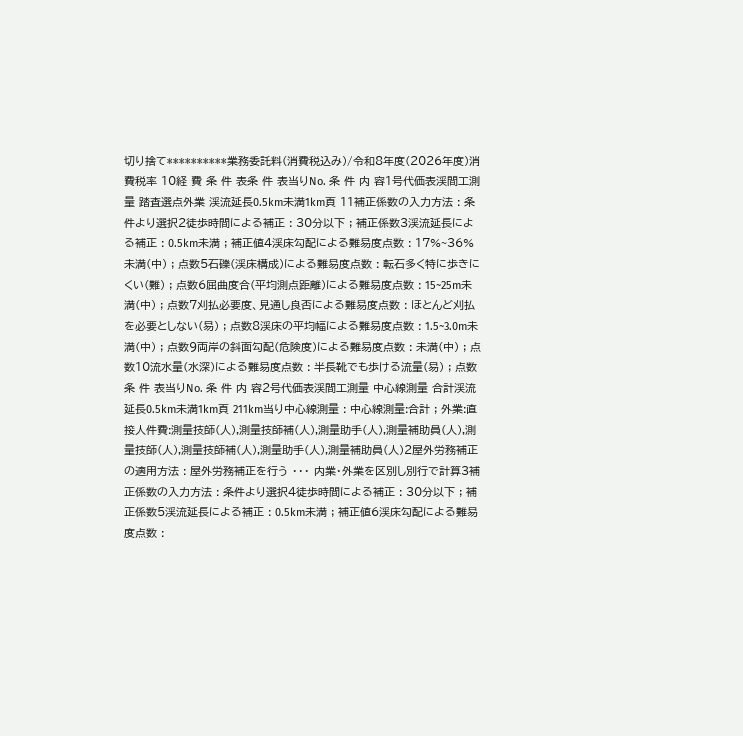切り捨て**********業務委託料(消費税込み)/令和8年度(2026年度)消費税率 10経 費 条 件 表条 件 表当りNo. 条 件 内 容1号代価表渓間工測量 踏査選点外業 渓流延長0.5km未満1km頁 11補正係数の入力方法 : 条件より選択2徒歩時間による補正 : 30分以下 ; 補正係数3渓流延長による補正 : 0.5km未満 ; 補正値4渓床勾配による難易度点数 : 17%~36%未満(中) ; 点数5石礫(渓床構成)による難易度点数 : 転石多く特に歩きにくい(難) ; 点数6屈曲度合(平均測点距離)による難易度点数 : 15~25m未満(中) ; 点数7刈払必要度、見通し良否による難易度点数 : ほとんど刈払を必要としない(易) ; 点数8渓床の平均幅による難易度点数 : 1.5~3.0m未満(中) ; 点数9両岸の斜面勾配(危険度)による難易度点数 : 未満(中) ; 点数10流水量(水深)による難易度点数 : 半長靴でも歩ける流量(易) ; 点数条 件 表当りNo. 条 件 内 容2号代価表渓間工測量 中心線測量 合計渓流延長0.5km未満1km頁 211km当り中心線測量 : 中心線測量:合計 ; 外業:直接人件費:測量技師(人),測量技師補(人),測量助手(人),測量補助員(人),測量技師(人),測量技師補(人),測量助手(人),測量補助員(人)2屋外労務補正の適用方法 : 屋外労務補正を行う ・・・ 内業・外業を区別し別行で計算3補正係数の入力方法 : 条件より選択4徒歩時間による補正 : 30分以下 ; 補正係数5渓流延長による補正 : 0.5km未満 ; 補正値6渓床勾配による難易度点数 :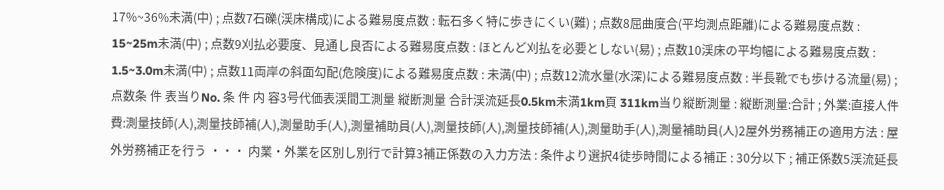17%~36%未満(中) ; 点数7石礫(渓床構成)による難易度点数 : 転石多く特に歩きにくい(難) ; 点数8屈曲度合(平均測点距離)による難易度点数 : 15~25m未満(中) ; 点数9刈払必要度、見通し良否による難易度点数 : ほとんど刈払を必要としない(易) ; 点数10渓床の平均幅による難易度点数 : 1.5~3.0m未満(中) ; 点数11両岸の斜面勾配(危険度)による難易度点数 : 未満(中) ; 点数12流水量(水深)による難易度点数 : 半長靴でも歩ける流量(易) ; 点数条 件 表当りNo. 条 件 内 容3号代価表渓間工測量 縦断測量 合計渓流延長0.5km未満1km頁 311km当り縦断測量 : 縦断測量:合計 ; 外業:直接人件費:測量技師(人),測量技師補(人),測量助手(人),測量補助員(人),測量技師(人),測量技師補(人),測量助手(人),測量補助員(人)2屋外労務補正の適用方法 : 屋外労務補正を行う ・・・ 内業・外業を区別し別行で計算3補正係数の入力方法 : 条件より選択4徒歩時間による補正 : 30分以下 ; 補正係数5渓流延長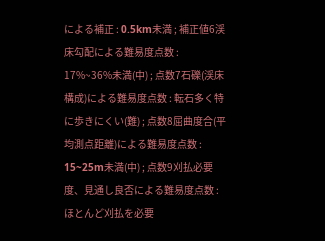による補正 : 0.5km未満 ; 補正値6渓床勾配による難易度点数 : 17%~36%未満(中) ; 点数7石礫(渓床構成)による難易度点数 : 転石多く特に歩きにくい(難) ; 点数8屈曲度合(平均測点距離)による難易度点数 : 15~25m未満(中) ; 点数9刈払必要度、見通し良否による難易度点数 : ほとんど刈払を必要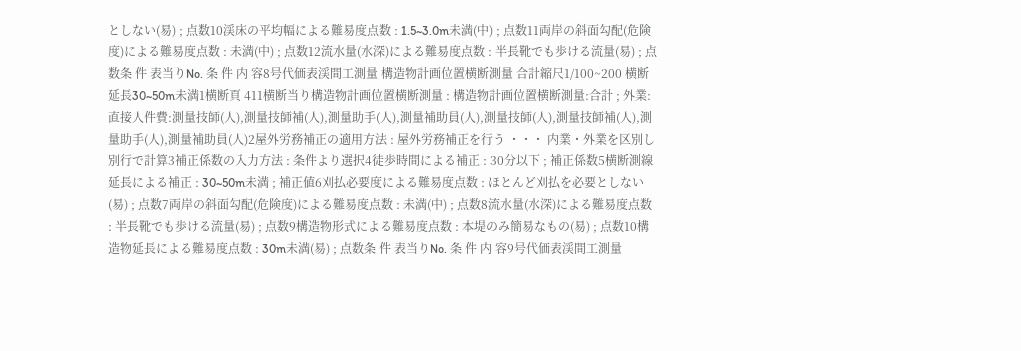としない(易) ; 点数10渓床の平均幅による難易度点数 : 1.5~3.0m未満(中) ; 点数11両岸の斜面勾配(危険度)による難易度点数 : 未満(中) ; 点数12流水量(水深)による難易度点数 : 半長靴でも歩ける流量(易) ; 点数条 件 表当りNo. 条 件 内 容8号代価表渓間工測量 構造物計画位置横断測量 合計縮尺1/100~200 横断延長30~50m未満1横断頁 411横断当り構造物計画位置横断測量 : 構造物計画位置横断測量:合計 ; 外業:直接人件費:測量技師(人),測量技師補(人),測量助手(人),測量補助員(人),測量技師(人),測量技師補(人),測量助手(人),測量補助員(人)2屋外労務補正の適用方法 : 屋外労務補正を行う ・・・ 内業・外業を区別し別行で計算3補正係数の入力方法 : 条件より選択4徒歩時間による補正 : 30分以下 ; 補正係数5横断測線延長による補正 : 30~50m未満 ; 補正値6刈払必要度による難易度点数 : ほとんど刈払を必要としない(易) ; 点数7両岸の斜面勾配(危険度)による難易度点数 : 未満(中) ; 点数8流水量(水深)による難易度点数 : 半長靴でも歩ける流量(易) ; 点数9構造物形式による難易度点数 : 本堤のみ簡易なもの(易) ; 点数10構造物延長による難易度点数 : 30m未満(易) ; 点数条 件 表当りNo. 条 件 内 容9号代価表渓間工測量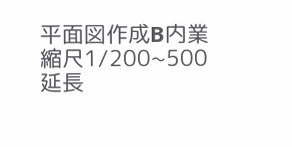平面図作成B内業 縮尺1/200~500 延長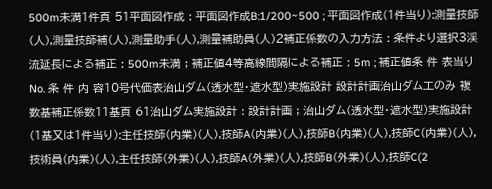500m未満1件頁 51平面図作成 : 平面図作成B:1/200~500 ; 平面図作成(1件当り):測量技師(人),測量技師補(人),測量助手(人),測量補助員(人)2補正係数の入力方法 : 条件より選択3渓流延長による補正 : 500m未満 ; 補正値4等高線間隔による補正 : 5m ; 補正値条 件 表当りNo. 条 件 内 容10号代価表治山ダム(透水型・遮水型)実施設計 設計計画治山ダム工のみ 複数基補正係数11基頁 61治山ダム実施設計 : 設計計画 ; 治山ダム(透水型・遮水型)実施設計(1基又は1件当り):主任技師(内業)(人),技師A(内業)(人),技師B(内業)(人),技師C(内業)(人),技術員(内業)(人),主任技師(外業)(人),技師A(外業)(人),技師B(外業)(人),技師C(2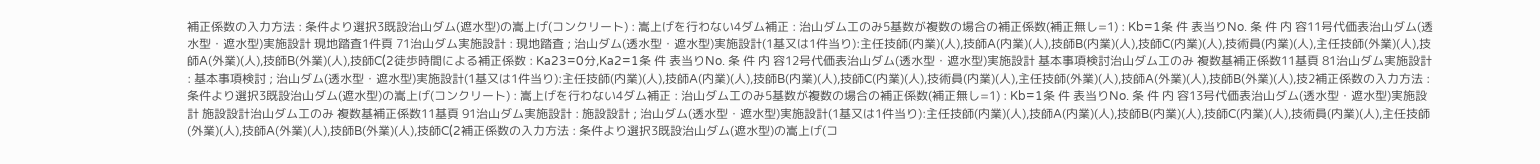補正係数の入力方法 : 条件より選択3既設治山ダム(遮水型)の嵩上げ(コンクリート) : 嵩上げを行わない4ダム補正 : 治山ダム工のみ5基数が複数の場合の補正係数(補正無し=1) : Kb=1条 件 表当りNo. 条 件 内 容11号代価表治山ダム(透水型・遮水型)実施設計 現地踏査1件頁 71治山ダム実施設計 : 現地踏査 ; 治山ダム(透水型・遮水型)実施設計(1基又は1件当り):主任技師(内業)(人),技師A(内業)(人),技師B(内業)(人),技師C(内業)(人),技術員(内業)(人),主任技師(外業)(人),技師A(外業)(人),技師B(外業)(人),技師C(2徒歩時間による補正係数 : Ka23=0分,Ka2=1条 件 表当りNo. 条 件 内 容12号代価表治山ダム(透水型・遮水型)実施設計 基本事項検討治山ダム工のみ 複数基補正係数11基頁 81治山ダム実施設計 : 基本事項検討 ; 治山ダム(透水型・遮水型)実施設計(1基又は1件当り):主任技師(内業)(人),技師A(内業)(人),技師B(内業)(人),技師C(内業)(人),技術員(内業)(人),主任技師(外業)(人),技師A(外業)(人),技師B(外業)(人),技2補正係数の入力方法 : 条件より選択3既設治山ダム(遮水型)の嵩上げ(コンクリート) : 嵩上げを行わない4ダム補正 : 治山ダム工のみ5基数が複数の場合の補正係数(補正無し=1) : Kb=1条 件 表当りNo. 条 件 内 容13号代価表治山ダム(透水型・遮水型)実施設計 施設設計治山ダム工のみ 複数基補正係数11基頁 91治山ダム実施設計 : 施設設計 ; 治山ダム(透水型・遮水型)実施設計(1基又は1件当り):主任技師(内業)(人),技師A(内業)(人),技師B(内業)(人),技師C(内業)(人),技術員(内業)(人),主任技師(外業)(人),技師A(外業)(人),技師B(外業)(人),技師C(2補正係数の入力方法 : 条件より選択3既設治山ダム(遮水型)の嵩上げ(コ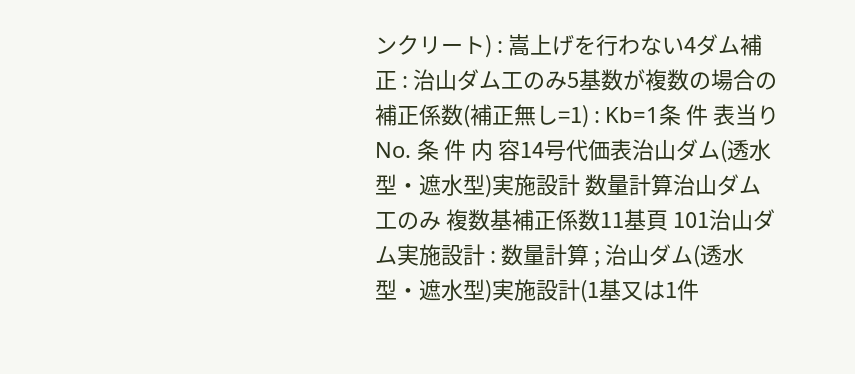ンクリート) : 嵩上げを行わない4ダム補正 : 治山ダム工のみ5基数が複数の場合の補正係数(補正無し=1) : Kb=1条 件 表当りNo. 条 件 内 容14号代価表治山ダム(透水型・遮水型)実施設計 数量計算治山ダム工のみ 複数基補正係数11基頁 101治山ダム実施設計 : 数量計算 ; 治山ダム(透水型・遮水型)実施設計(1基又は1件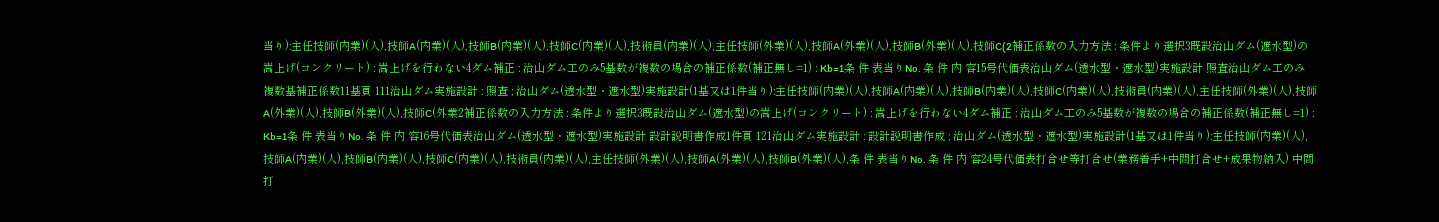当り):主任技師(内業)(人),技師A(内業)(人),技師B(内業)(人),技師C(内業)(人),技術員(内業)(人),主任技師(外業)(人),技師A(外業)(人),技師B(外業)(人),技師C(2補正係数の入力方法 : 条件より選択3既設治山ダム(遮水型)の嵩上げ(コンクリート) : 嵩上げを行わない4ダム補正 : 治山ダム工のみ5基数が複数の場合の補正係数(補正無し=1) : Kb=1条 件 表当りNo. 条 件 内 容15号代価表治山ダム(透水型・遮水型)実施設計 照査治山ダム工のみ 複数基補正係数11基頁 111治山ダム実施設計 : 照査 ; 治山ダム(透水型・遮水型)実施設計(1基又は1件当り):主任技師(内業)(人),技師A(内業)(人),技師B(内業)(人),技師C(内業)(人),技術員(内業)(人),主任技師(外業)(人),技師A(外業)(人),技師B(外業)(人),技師C(外業2補正係数の入力方法 : 条件より選択3既設治山ダム(遮水型)の嵩上げ(コンクリート) : 嵩上げを行わない4ダム補正 : 治山ダム工のみ5基数が複数の場合の補正係数(補正無し=1) : Kb=1条 件 表当りNo. 条 件 内 容16号代価表治山ダム(透水型・遮水型)実施設計 設計説明書作成1件頁 121治山ダム実施設計 : 設計説明書作成 ; 治山ダム(透水型・遮水型)実施設計(1基又は1件当り):主任技師(内業)(人),技師A(内業)(人),技師B(内業)(人),技師C(内業)(人),技術員(内業)(人),主任技師(外業)(人),技師A(外業)(人),技師B(外業)(人),条 件 表当りNo. 条 件 内 容24号代価表打合せ等打合せ(業務着手+中間打合せ+成果物納入) 中間打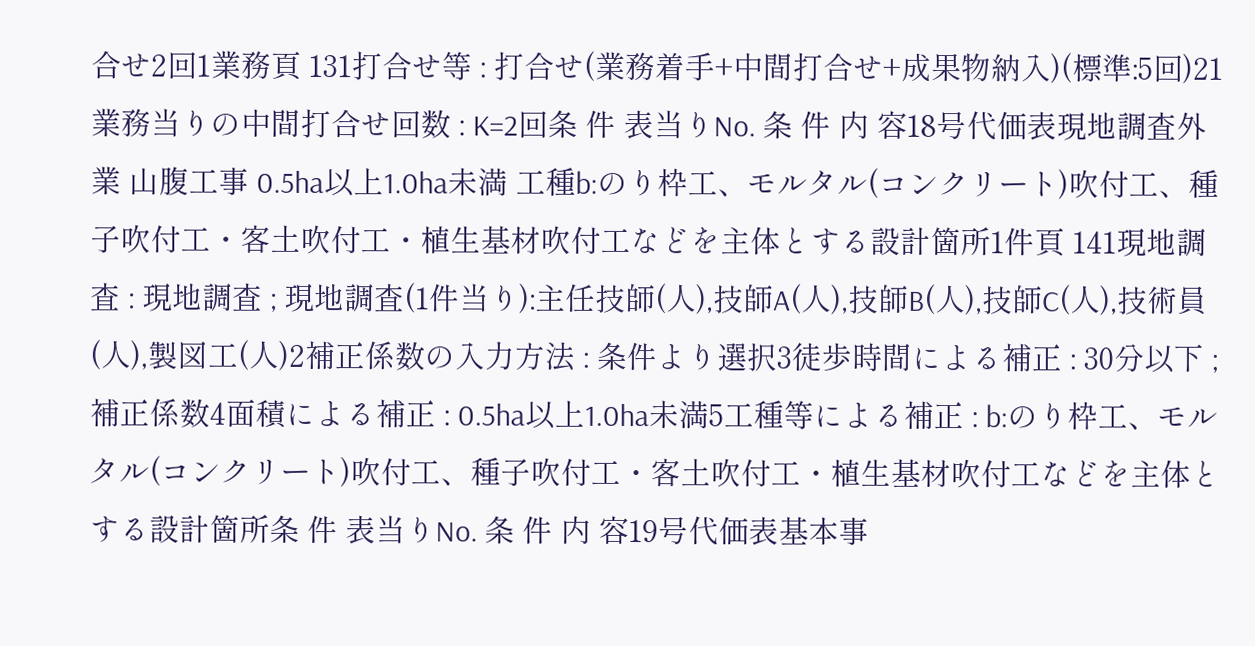合せ2回1業務頁 131打合せ等 : 打合せ(業務着手+中間打合せ+成果物納入)(標準:5回)21業務当りの中間打合せ回数 : K=2回条 件 表当りNo. 条 件 内 容18号代価表現地調査外業 山腹工事 0.5ha以上1.0ha未満 工種b:のり枠工、モルタル(コンクリート)吹付工、種子吹付工・客土吹付工・植生基材吹付工などを主体とする設計箇所1件頁 141現地調査 : 現地調査 ; 現地調査(1件当り):主任技師(人),技師A(人),技師B(人),技師C(人),技術員(人),製図工(人)2補正係数の入力方法 : 条件より選択3徒歩時間による補正 : 30分以下 ; 補正係数4面積による補正 : 0.5ha以上1.0ha未満5工種等による補正 : b:のり枠工、モルタル(コンクリート)吹付工、種子吹付工・客土吹付工・植生基材吹付工などを主体とする設計箇所条 件 表当りNo. 条 件 内 容19号代価表基本事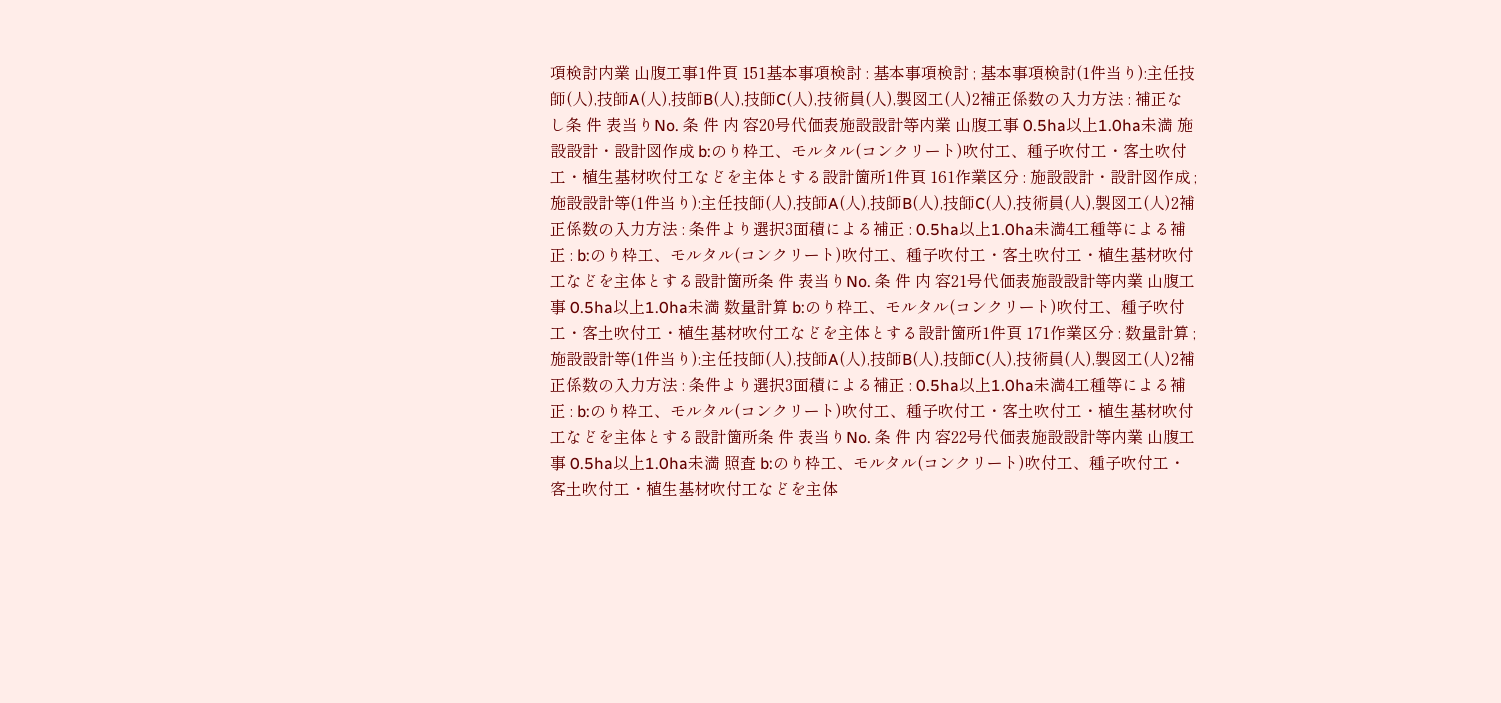項検討内業 山腹工事1件頁 151基本事項検討 : 基本事項検討 ; 基本事項検討(1件当り):主任技師(人),技師A(人),技師B(人),技師C(人),技術員(人),製図工(人)2補正係数の入力方法 : 補正なし条 件 表当りNo. 条 件 内 容20号代価表施設設計等内業 山腹工事 0.5ha以上1.0ha未満 施設設計・設計図作成 b:のり枠工、モルタル(コンクリート)吹付工、種子吹付工・客土吹付工・植生基材吹付工などを主体とする設計箇所1件頁 161作業区分 : 施設設計・設計図作成 ; 施設設計等(1件当り):主任技師(人),技師A(人),技師B(人),技師C(人),技術員(人),製図工(人)2補正係数の入力方法 : 条件より選択3面積による補正 : 0.5ha以上1.0ha未満4工種等による補正 : b:のり枠工、モルタル(コンクリート)吹付工、種子吹付工・客土吹付工・植生基材吹付工などを主体とする設計箇所条 件 表当りNo. 条 件 内 容21号代価表施設設計等内業 山腹工事 0.5ha以上1.0ha未満 数量計算 b:のり枠工、モルタル(コンクリート)吹付工、種子吹付工・客土吹付工・植生基材吹付工などを主体とする設計箇所1件頁 171作業区分 : 数量計算 ; 施設設計等(1件当り):主任技師(人),技師A(人),技師B(人),技師C(人),技術員(人),製図工(人)2補正係数の入力方法 : 条件より選択3面積による補正 : 0.5ha以上1.0ha未満4工種等による補正 : b:のり枠工、モルタル(コンクリート)吹付工、種子吹付工・客土吹付工・植生基材吹付工などを主体とする設計箇所条 件 表当りNo. 条 件 内 容22号代価表施設設計等内業 山腹工事 0.5ha以上1.0ha未満 照査 b:のり枠工、モルタル(コンクリート)吹付工、種子吹付工・客土吹付工・植生基材吹付工などを主体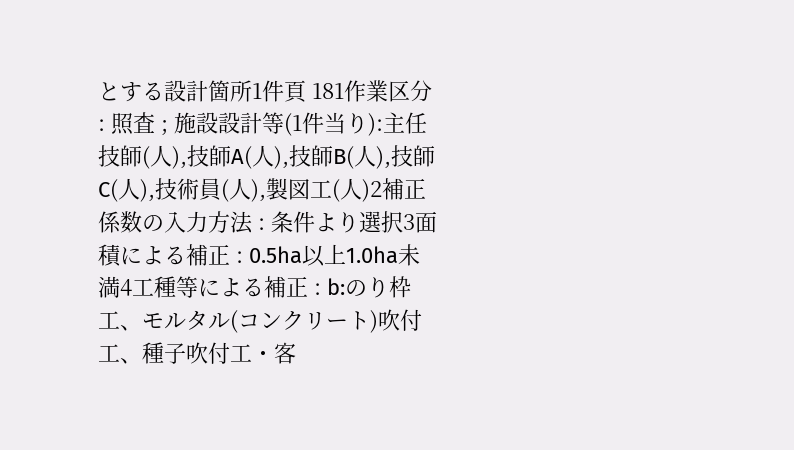とする設計箇所1件頁 181作業区分 : 照査 ; 施設設計等(1件当り):主任技師(人),技師A(人),技師B(人),技師C(人),技術員(人),製図工(人)2補正係数の入力方法 : 条件より選択3面積による補正 : 0.5ha以上1.0ha未満4工種等による補正 : b:のり枠工、モルタル(コンクリート)吹付工、種子吹付工・客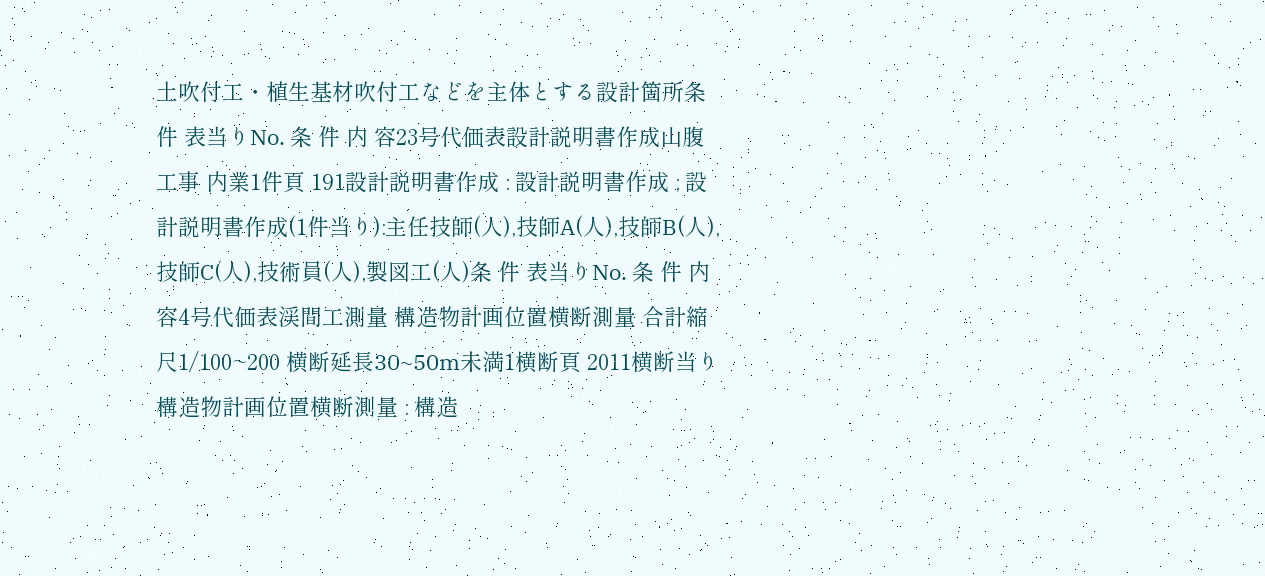土吹付工・植生基材吹付工などを主体とする設計箇所条 件 表当りNo. 条 件 内 容23号代価表設計説明書作成山腹工事 内業1件頁 191設計説明書作成 : 設計説明書作成 ; 設計説明書作成(1件当り):主任技師(人),技師A(人),技師B(人),技師C(人),技術員(人),製図工(人)条 件 表当りNo. 条 件 内 容4号代価表渓間工測量 構造物計画位置横断測量 合計縮尺1/100~200 横断延長30~50m未満1横断頁 2011横断当り構造物計画位置横断測量 : 構造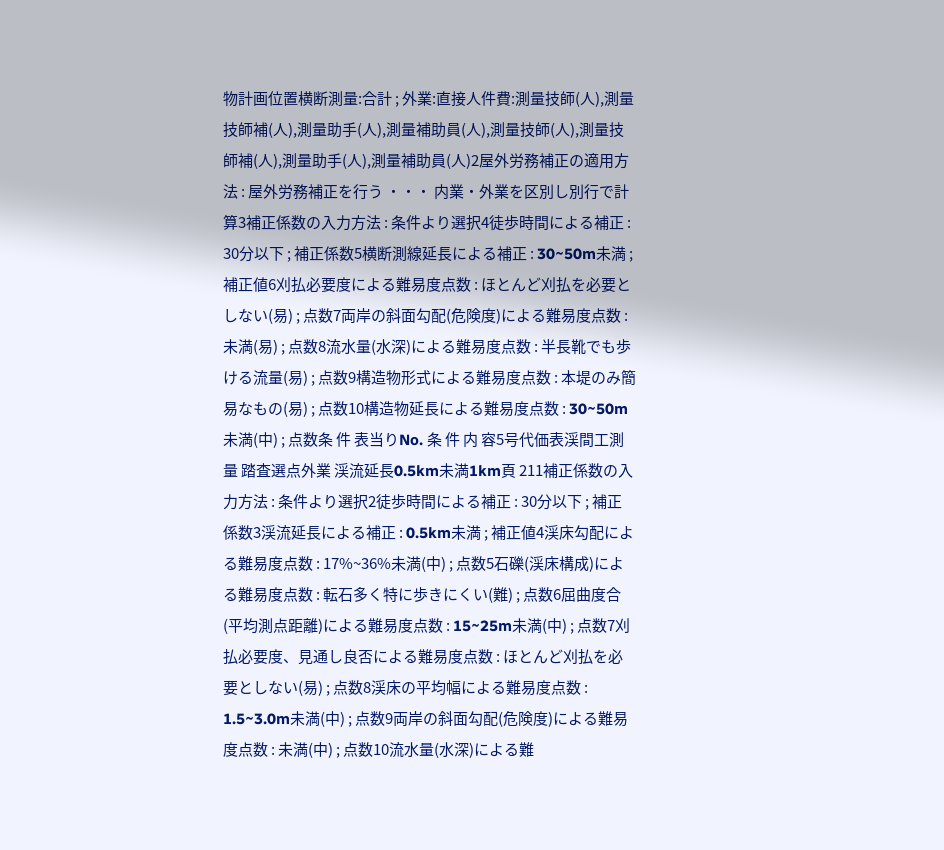物計画位置横断測量:合計 ; 外業:直接人件費:測量技師(人),測量技師補(人),測量助手(人),測量補助員(人),測量技師(人),測量技師補(人),測量助手(人),測量補助員(人)2屋外労務補正の適用方法 : 屋外労務補正を行う ・・・ 内業・外業を区別し別行で計算3補正係数の入力方法 : 条件より選択4徒歩時間による補正 : 30分以下 ; 補正係数5横断測線延長による補正 : 30~50m未満 ; 補正値6刈払必要度による難易度点数 : ほとんど刈払を必要としない(易) ; 点数7両岸の斜面勾配(危険度)による難易度点数 : 未満(易) ; 点数8流水量(水深)による難易度点数 : 半長靴でも歩ける流量(易) ; 点数9構造物形式による難易度点数 : 本堤のみ簡易なもの(易) ; 点数10構造物延長による難易度点数 : 30~50m未満(中) ; 点数条 件 表当りNo. 条 件 内 容5号代価表渓間工測量 踏査選点外業 渓流延長0.5km未満1km頁 211補正係数の入力方法 : 条件より選択2徒歩時間による補正 : 30分以下 ; 補正係数3渓流延長による補正 : 0.5km未満 ; 補正値4渓床勾配による難易度点数 : 17%~36%未満(中) ; 点数5石礫(渓床構成)による難易度点数 : 転石多く特に歩きにくい(難) ; 点数6屈曲度合(平均測点距離)による難易度点数 : 15~25m未満(中) ; 点数7刈払必要度、見通し良否による難易度点数 : ほとんど刈払を必要としない(易) ; 点数8渓床の平均幅による難易度点数 : 1.5~3.0m未満(中) ; 点数9両岸の斜面勾配(危険度)による難易度点数 : 未満(中) ; 点数10流水量(水深)による難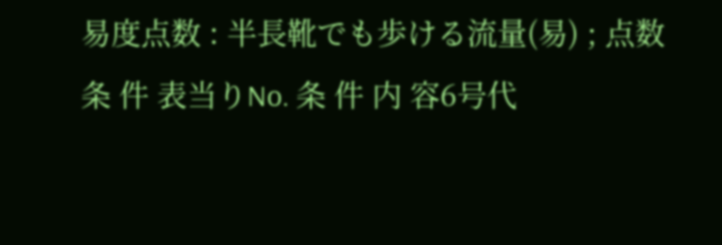易度点数 : 半長靴でも歩ける流量(易) ; 点数条 件 表当りNo. 条 件 内 容6号代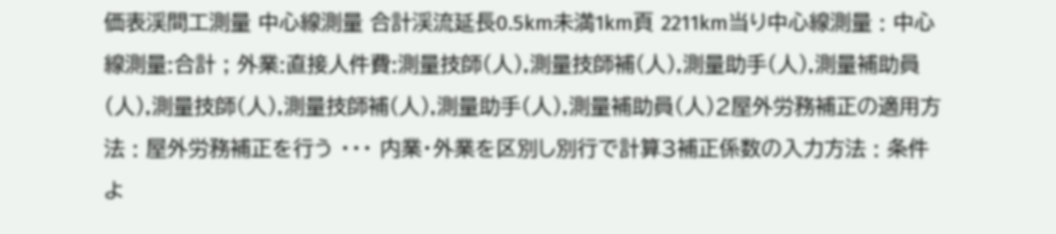価表渓間工測量 中心線測量 合計渓流延長0.5km未満1km頁 2211km当り中心線測量 : 中心線測量:合計 ; 外業:直接人件費:測量技師(人),測量技師補(人),測量助手(人),測量補助員(人),測量技師(人),測量技師補(人),測量助手(人),測量補助員(人)2屋外労務補正の適用方法 : 屋外労務補正を行う ・・・ 内業・外業を区別し別行で計算3補正係数の入力方法 : 条件よ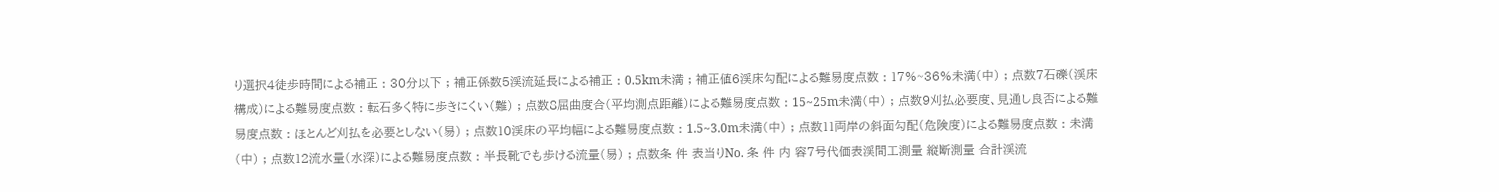り選択4徒歩時間による補正 : 30分以下 ; 補正係数5渓流延長による補正 : 0.5km未満 ; 補正値6渓床勾配による難易度点数 : 17%~36%未満(中) ; 点数7石礫(渓床構成)による難易度点数 : 転石多く特に歩きにくい(難) ; 点数8屈曲度合(平均測点距離)による難易度点数 : 15~25m未満(中) ; 点数9刈払必要度、見通し良否による難易度点数 : ほとんど刈払を必要としない(易) ; 点数10渓床の平均幅による難易度点数 : 1.5~3.0m未満(中) ; 点数11両岸の斜面勾配(危険度)による難易度点数 : 未満(中) ; 点数12流水量(水深)による難易度点数 : 半長靴でも歩ける流量(易) ; 点数条 件 表当りNo. 条 件 内 容7号代価表渓間工測量 縦断測量 合計渓流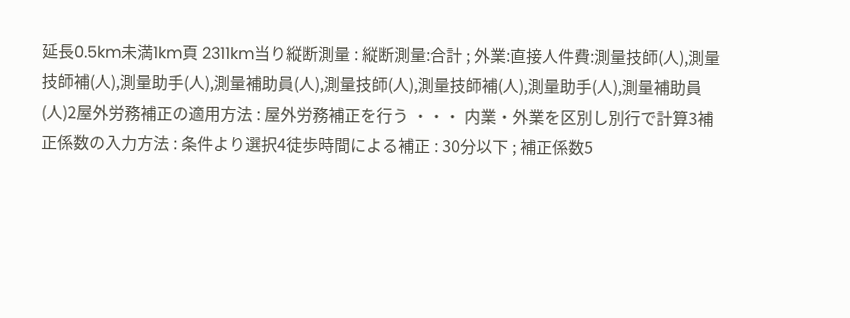延長0.5km未満1km頁 2311km当り縦断測量 : 縦断測量:合計 ; 外業:直接人件費:測量技師(人),測量技師補(人),測量助手(人),測量補助員(人),測量技師(人),測量技師補(人),測量助手(人),測量補助員(人)2屋外労務補正の適用方法 : 屋外労務補正を行う ・・・ 内業・外業を区別し別行で計算3補正係数の入力方法 : 条件より選択4徒歩時間による補正 : 30分以下 ; 補正係数5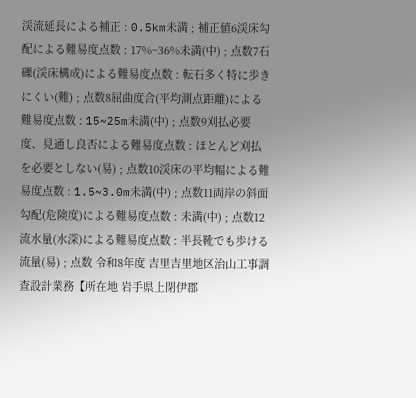渓流延長による補正 : 0.5km未満 ; 補正値6渓床勾配による難易度点数 : 17%~36%未満(中) ; 点数7石礫(渓床構成)による難易度点数 : 転石多く特に歩きにくい(難) ; 点数8屈曲度合(平均測点距離)による難易度点数 : 15~25m未満(中) ; 点数9刈払必要度、見通し良否による難易度点数 : ほとんど刈払を必要としない(易) ; 点数10渓床の平均幅による難易度点数 : 1.5~3.0m未満(中) ; 点数11両岸の斜面勾配(危険度)による難易度点数 : 未満(中) ; 点数12流水量(水深)による難易度点数 : 半長靴でも歩ける流量(易) ; 点数 令和8年度 吉里吉里地区治山工事調査設計業務【所在地 岩手県上閉伊郡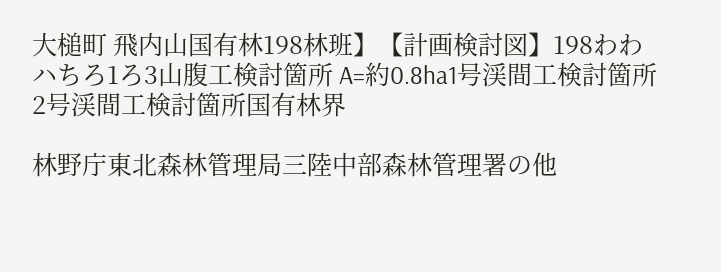大槌町 飛内山国有林198林班】【計画検討図】198わわハちろ1ろ3山腹工検討箇所 A=約0.8ha1号渓間工検討箇所2号渓間工検討箇所国有林界

林野庁東北森林管理局三陸中部森林管理署の他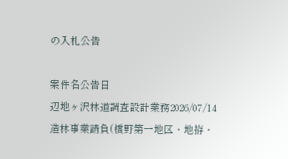の入札公告

案件名公告日
辺地ヶ沢林道調査設計業務2026/07/14
造林事業請負(橋野第一地区・地拵・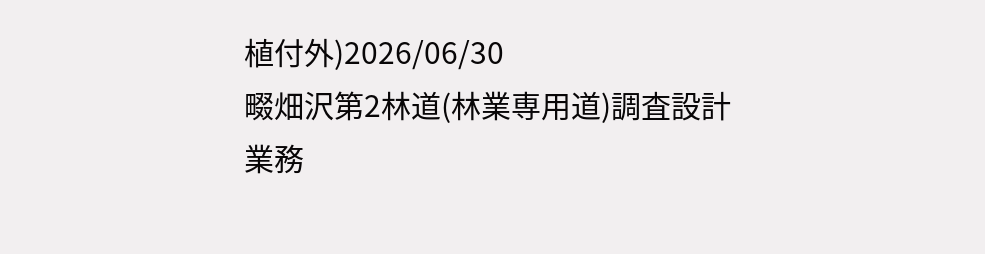植付外)2026/06/30
畷畑沢第2林道(林業専用道)調査設計業務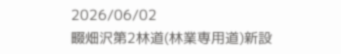2026/06/02
畷畑沢第2林道(林業専用道)新設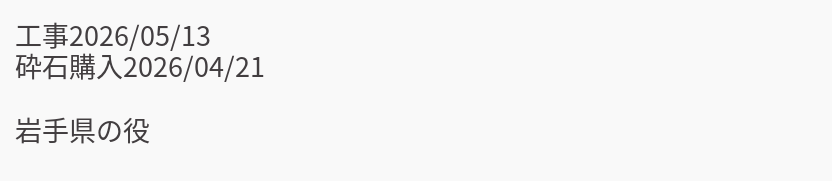工事2026/05/13
砕石購入2026/04/21

岩手県の役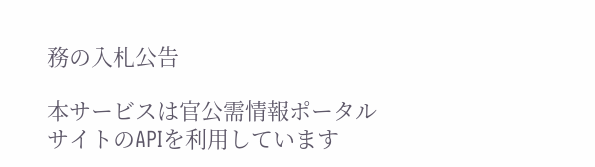務の入札公告

本サービスは官公需情報ポータルサイトのAPIを利用しています